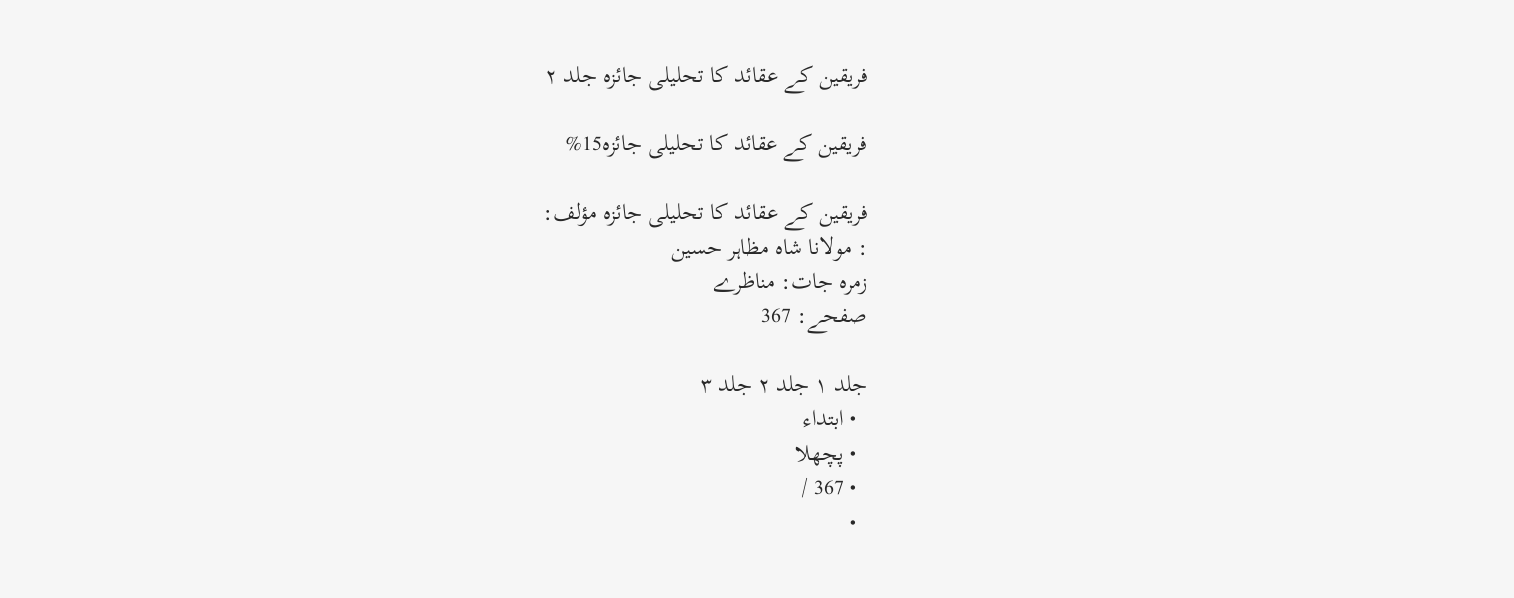فریقین کے عقائد کا تحلیلی جائزہ جلد ۲

فریقین کے عقائد کا تحلیلی جائزہ15%

فریقین کے عقائد کا تحلیلی جائزہ مؤلف:
: مولانا شاہ مظاہر حسین
زمرہ جات: مناظرے
صفحے: 367

جلد ۱ جلد ۲ جلد ۳
  • ابتداء
  • پچھلا
  • 367 /
  •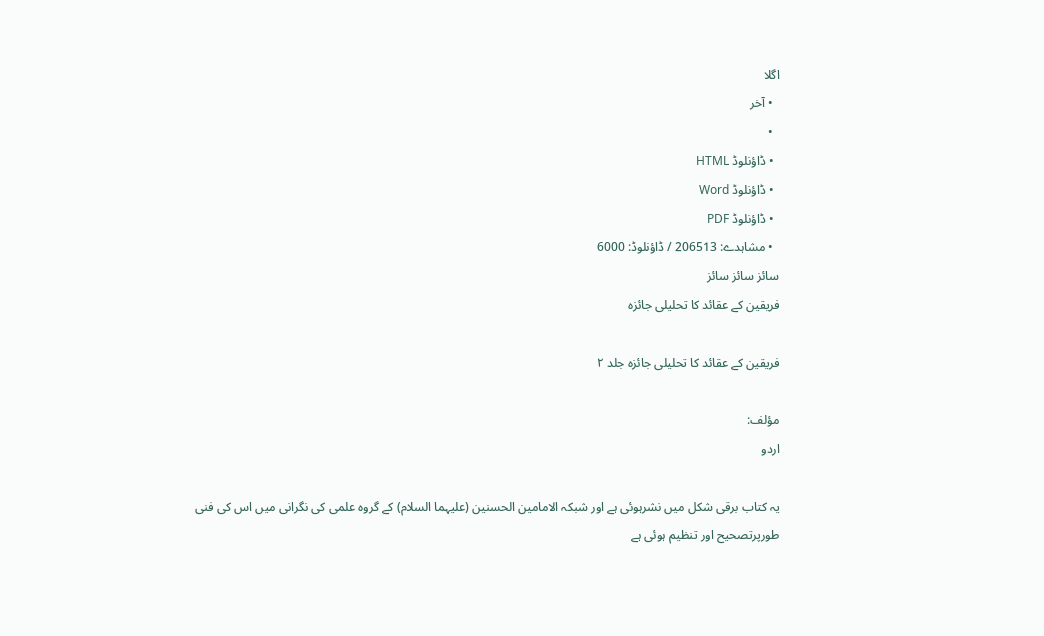اگلا
  • آخر
  •
  • ڈاؤنلوڈ HTML
  • ڈاؤنلوڈ Word
  • ڈاؤنلوڈ PDF
  • مشاہدے: 206513 / ڈاؤنلوڈ: 6000
سائز سائز سائز
فریقین کے عقائد کا تحلیلی جائزہ

فریقین کے عقائد کا تحلیلی جائزہ جلد ۲

مؤلف:
اردو

یہ کتاب برقی شکل میں نشرہوئی ہے اور شبکہ الامامین الحسنین (علیہما السلام) کے گروہ علمی کی نگرانی میں اس کی فنی طورپرتصحیح اور تنظیم ہوئی ہے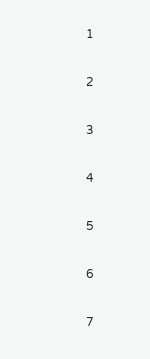1

2

3

4

5

6

7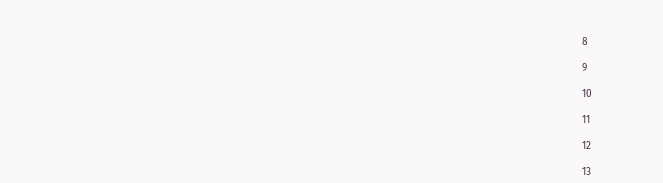8

9

10

11

12

13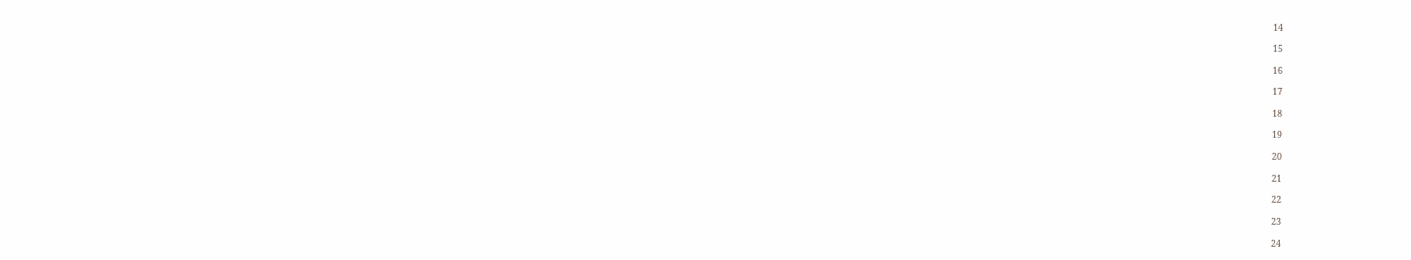14

15

16

17

18

19

20

21

22

23

24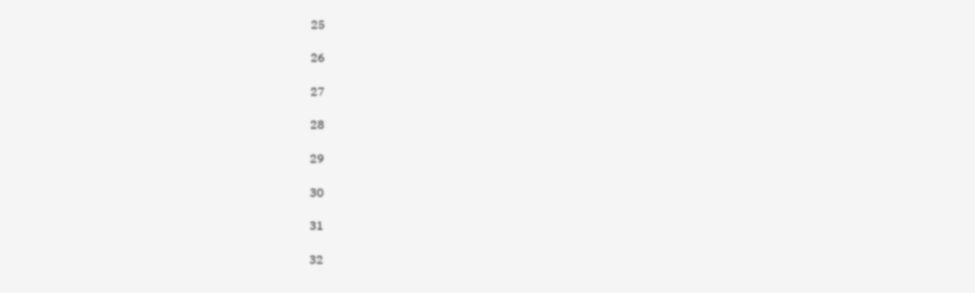25

26

27

28

29

30

31

32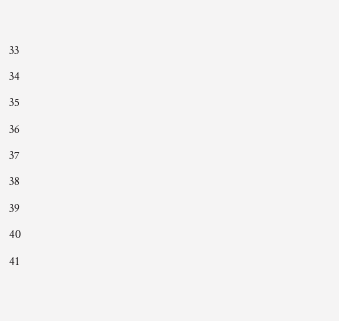33

34

35

36

37

38

39

40

41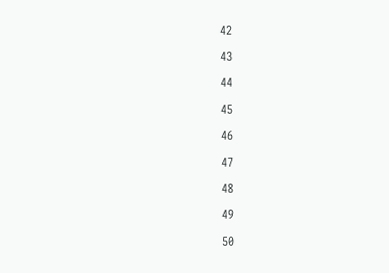42

43

44

45

46

47

48

49

50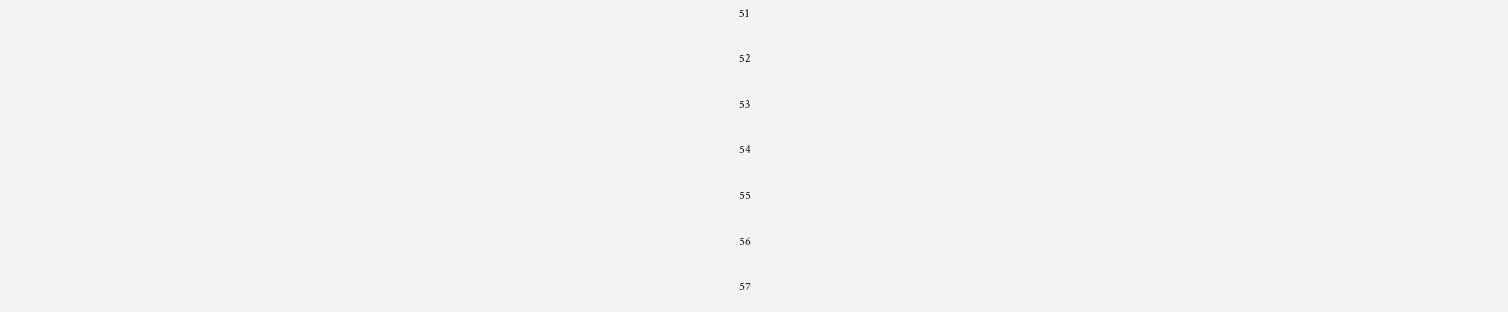51

52

53

54

55

56

57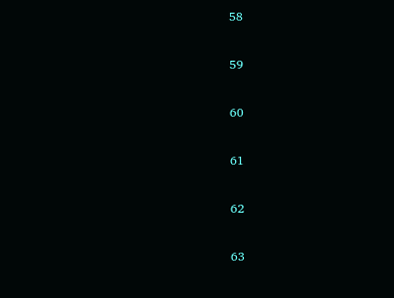58

59

60

61

62

63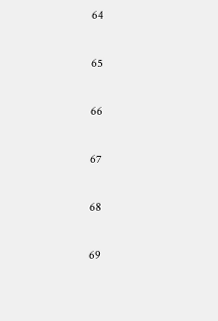64

65

66

67

68

69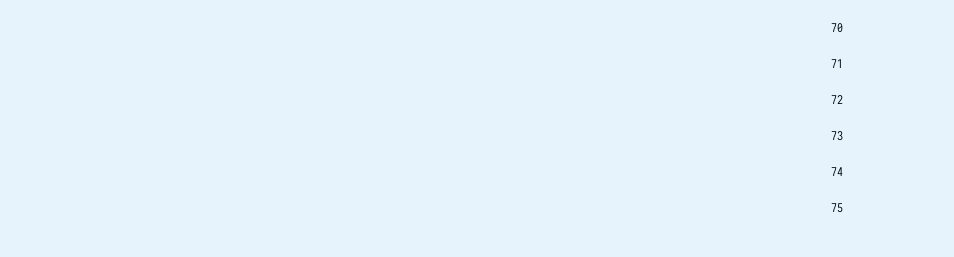70

71

72

73

74

75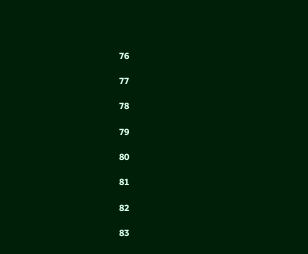76

77

78

79

80

81

82

83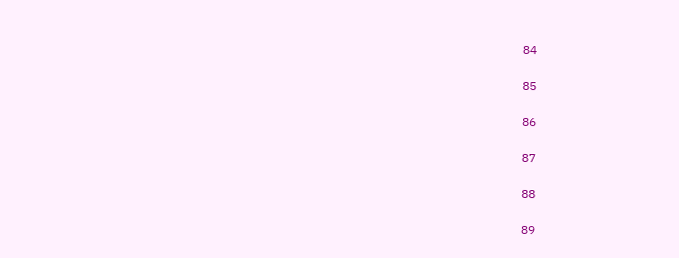84

85

86

87

88

89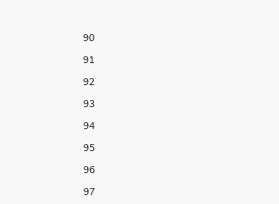90

91

92

93

94

95

96

97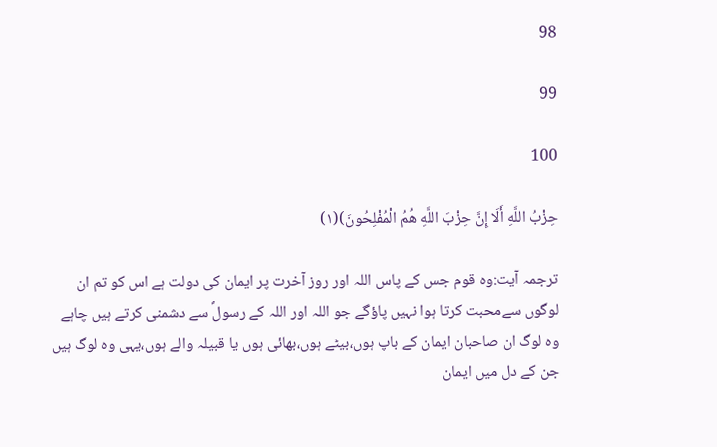98

99

100

حِزْبُ اللَّهِ أَلَا إِنَّ حِزْبَ اللَّهِ هُمُ الْمُفْلِحُونَ)(۱)

ترجمہ آیت:وہ قوم جس کے پاس اللہ اور روز آخرت پر ایمان کی دولت ہے اس کو تم ان لوگوں سےمحبت کرتا ہوا نہیں پاؤگے جو اللہ اور اللہ کے رسولؐ سے دشمنی کرتے ہیں چاہے وہ لوگ ان صاحبان ایمان کے باپ ہوں،بیٹے ہوں،بھائی ہوں یا قبیلہ والے ہوں،یہی وہ لوگ ہیں جن کے دل میں ایمان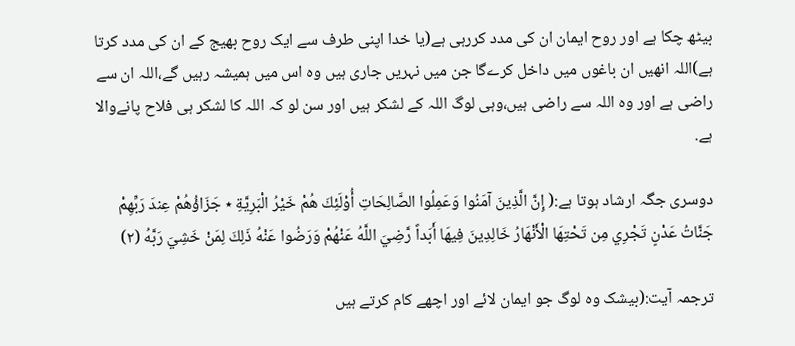بیٹھ چکا ہے اور روح ایمان ان کی مدد کررہی ہے(یا خدا اپنی طرف سے ایک روح بھیج کے ان کی مدد کرتا ہے)اللہ انھیں ان باغوں میں داخل کرےگا جن میں نہریں جاری ہیں وہ اس میں ہمیشہ رہیں گے،اللہ ان سے راضی ہے اور وہ اللہ سے راضی ہیں،وہی لوگ اللہ کے لشکر ہیں اور سن لو کہ اللہ کا لشکر ہی فلاح پانےوالا ہے.

دوسری جگہ ارشاد ہوتا ہے:( إِنَّ الَّذِينَ آمَنُوا وَعَمِلُوا الصَّالِحَاتِ أُوْلَئِكَ هُمْ خَيْرُ الْبَرِيَّةِ ٭ جَزَاؤُهُمْ عِندَ رَبِّهِمْ جَنَّاتُ عَدْنٍ تَجْرِي مِن تَحْتِهَا الْأَنْهَارُ خَالِدِينَ فِيهَا أَبَداً رَّضِيَ اللَّهُ عَنْهُمْ وَرَضُوا عَنْهُ ذَلِكَ لِمَنْ خَشِيَ رَبَّهُ (۲)

ترجمہ آیت:(بیشک وہ لوگ جو ایمان لائے اور اچھے کام کرتے ہیں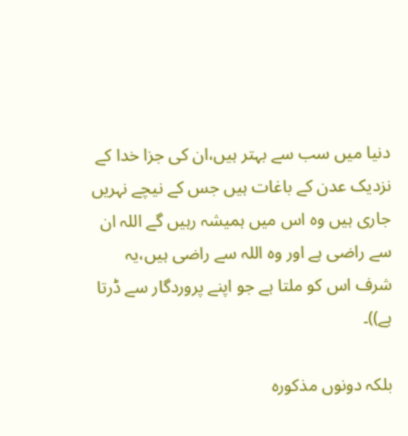دنیا میں سب سے بہتر ہیں،ان کی جزا خدا کے نزدیک عدن کے باغات ہیں جس کے نیچے نہریں جاری ہیں وہ اس میں ہمیشہ رہیں گے اللہ ان سے راضی ہے اور وہ اللہ سے راضی ہیں،یہ شرف اس کو ملتا ہے جو اپنے پروردگار سے ڈرتا ہے))۔

بلکہ دونوں مذکورہ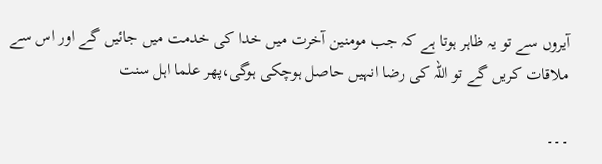آیروں سے تو یہ ظاہر ہوتا ہے کہ جب مومنین آخرت میں خدا کی خدمت میں جائیں گے اور اس سے ملاقات کریں گے تو اللہ کی رضا انہیں حاصل ہوچکی ہوگی،پھر علما اہل سنت

۔۔۔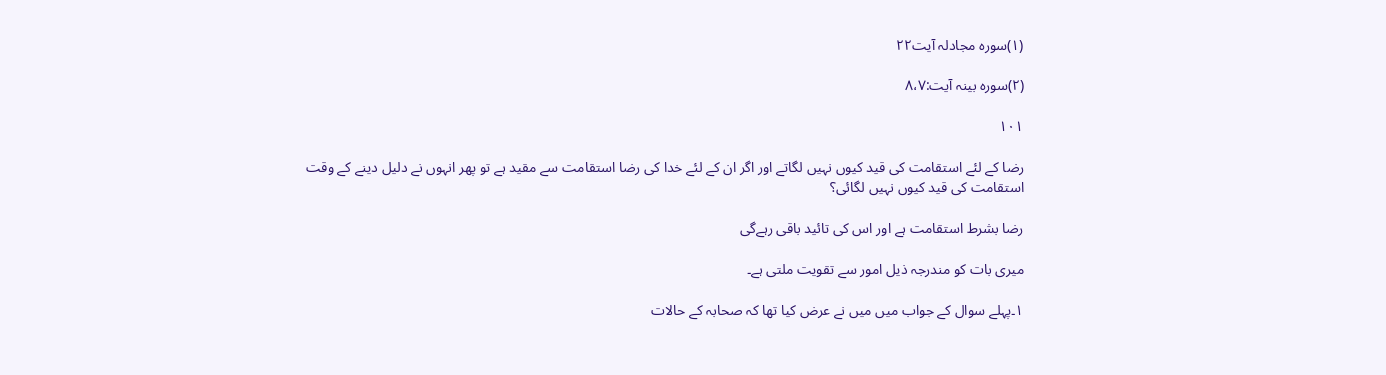(۱)سورہ مجادلہ آیت۲۲

(۲)سورہ بینہ آیت:۸،۷

۱۰۱

رضا کے لئے استقامت کی قید کیوں نہیں لگاتے اور اگر ان کے لئے خدا کی رضا استقامت سے مقید ہے تو پھر انہوں نے دلیل دینے کے وقت استقامت کی قید کیوں نہیں لگائی؟

رضا بشرط استقامت ہے اور اس کی تائید باقی رہےگی

میری بات کو مندرجہ ذیل امور سے تقویت ملتی ہے۔

۱۔پہلے سوال کے جواب میں میں نے عرض کیا تھا کہ صحابہ کے حالات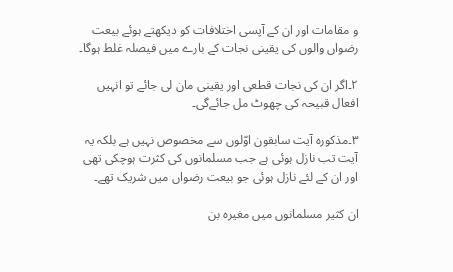و مقامات اور ان کے آپسی اختلافات کو دیکھتے ہوئے بیعت رضواں والوں کی یقینی نجات کے بارے میں فیصلہ غلط ہوگا۔

۲۔اگر ان کی نجات قطعی اور یقینی مان لی جائے تو انہیں افعال قبیحہ کی چھوٹ مل جائےگی۔

۳۔مذکورہ آیت سابقون اوّلوں سے مخصوص نہیں ہے بلکہ یہ آیت تب نازل ہوئی ہے جب مسلمانوں کی کثرت ہوچکی تھی اور ان کے لئے نازل ہوئی جو بیعت رضواں میں شریک تھے۔

ان کثیر مسلمانوں میں مغیرہ بن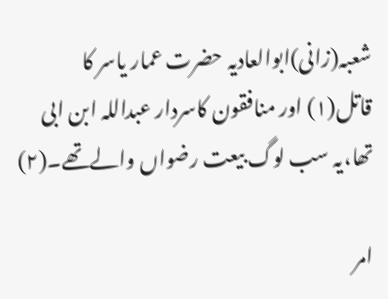شعبہ(زانی)ابوالعادیہ حضرت عمار یاسر کا قاتل(۱) اور منافقون کاسردار عبداللہ ابن ابی تھا،یہ سب لوگ بیعت رضواں والےتھے۔(۲)

امر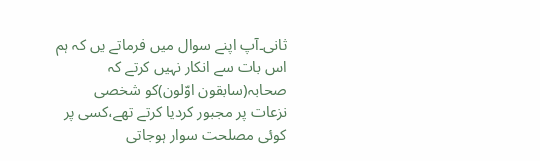ثانی۔آپ اپنے سوال میں فرماتے یں کہ ہم اس بات سے انکار نہیں کرتے کہ صحابہ(سابقون اوّلون)کو شخصی نزعات پر مجبور کردیا کرتے تھے،کسی پر کوئی مصلحت سوار ہوجاتی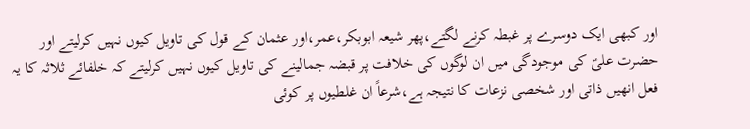اور کبھی ایک دوسرے پر غبطہ کرنے لگتے،پھر شیعہ ابوبکر،عمر،اور عثمان کے قول کی تاویل کیوں نہیں کرلیتے اور حضرت علیؑ کی موجودگی میں ان لوگوں کی خلافت پر قبضہ جمالینے کی تاویل کیوں نہیں کرلیتے کہ خلفائے ثلاثہ کا یہ فعل انھیں ذاتی اور شخصی نزعات کا نتیجہ ہے،شرعاً ان غلطیوں پر کوئی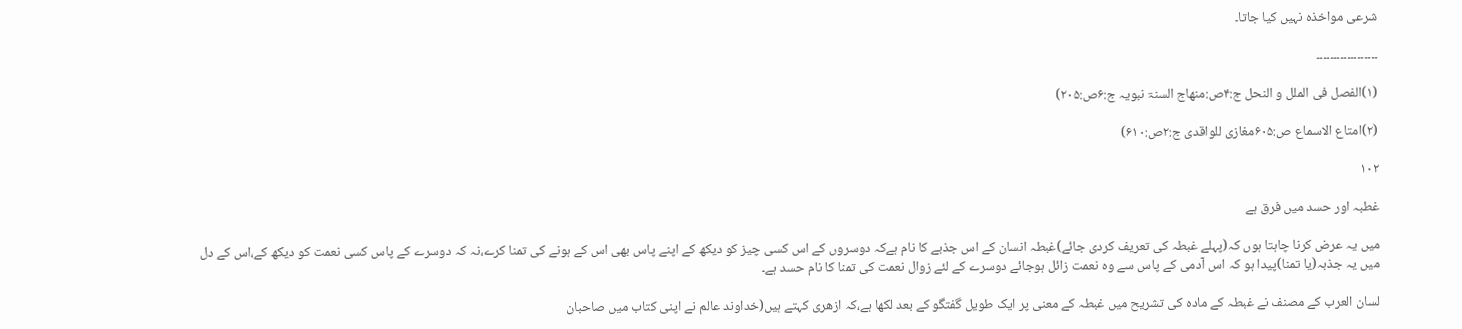شرعی مواخذہ نہیں کیا جاتا۔

۔۔۔۔۔۔۔۔۔۔۔۔۔۔۔۔۔۔

(۱)الفصل فی الملل و النحل ج:۴ص:منھاج السنۃ نبویہ ج:۶ص:۲۰۵)

(۲)امتاع الاسماع ص:۶۰۵مغازی للواقدی ج:۲ص:۶۱۰)

۱۰۲

غطبہ اور حسد میں فرق ہے

میں یہ عرض کرنا چاہتا ہوں کہ(پہلے غبطہ کی تعریف کردی جائے)غبطہ انسان کے اس جذبے کا نام ہےکہ دوسروں کے اس کسی چیز کو دیکھ کے اپنے پاس بھی اس کے ہونے کی تمنا کرے،نہ کہ دوسرے کے پاس کسی نعمت کو دیکھ کے،اس کے دل میں یہ جذبہ(یا تمنا)پیدا ہو کہ اس آدمی کے پاس سے وہ نعمت زائل ہوجائے دوسرے کے لئے زوال نعمت کی تمنا کا نام حسد ہے۔

لسان العرب کے مصنف نے غبطہ کے مادہ کی تشریح میں غبطہ کے معنی پر ایک طویل گفتگو کے بعد لکھا ہے،کہ ازھری کہتے ہیں(خداوند عالم نے اپنی کتاب میں صاحبان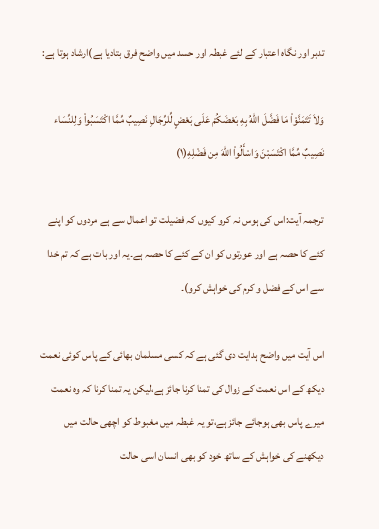تدبر اور نگاہ اعتبار کے لئے غبطہ اور حسد میں واضح فرق بتادیا ہے)ارشاد ہوتا ہے:

وَلاَ تَتَمَنَّوْاْ مَا فَضَّلَ اللّهُ بِهِ بَعْضَكُمْ عَلَى بَعْضٍ لِّلرِّجَالِ نَصِيبٌ مِّمَّا اكْتَسَبُواْ وَلِلنِّسَاء نَصِيبٌ مِّمَّا اكْتَسَبْنَ وَاسْأَلُواْ اللّهَ مِن فَضْلِهِ(۱)

ترجمہ آیت:اس کی ہوس نہ کرو کیوں کہ فضیلت تو اعمال سے ہے مردوں کو اپنے کئے کا حصہ ہے اور عورتوں کو ان کے کئے کا حصہ ہے۔یہ اور بات ہے کہ تم خدا سے اس کے فضل و کرم کی خواہش کرو)۔

اس آیت میں واضح ہدایت دی گئی ہے کہ کسی مسلمان بھائی کے پاس کوئی نعمت دیکھ کے اس نعمت کے زوال کی تمنا کرنا جائز ہے،لیکن یہ تمنا کرنا کہ وہ نعمت میرے پاس بھی ہوجائے جائز ہے،تو یہ غبطہ میں مغبوط کو اچھی حالت میں دیکھنے کی خواہش کے ساتھ خود کو بھی انسان اسی حالت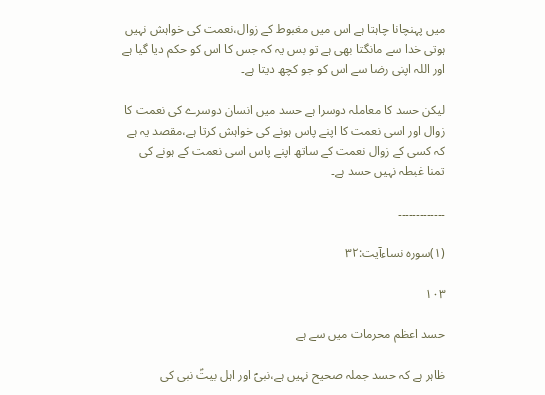میں پہنچانا چاہتا ہے اس میں مغبوط کے زوال،نعمت کی خواہش نہیں ہوتی خدا سے مانگتا بھی ہے تو بس یہ کہ جس کا اس کو حکم دیا گیا ہے اور اللہ اپنی رضا سے اس کو جو کچھ دیتا ہے۔

لیکن حسد کا معاملہ دوسرا ہے حسد میں انسان دوسرے کی نعمت کا زوال اور اسی نعمت کا اپنے پاس ہونے کی خواہش کرتا ہے،مقصد یہ ہے کہ کسی کے زوال نعمت کے ساتھ اپنے پاس اسی نعمت کے ہونے کی تمنا غبطہ نہیں حسد ہے۔

۔۔۔۔۔۔۔۔۔۔۔۔۔

(۱)سورہ نساءآیت:۳۲

۱۰۳

حسد اعظم محرمات میں سے ہے

ظاہر ہے کہ حسد جملہ صحیح نہیں ہے،نبیؐ اور اہل بیتؑ نبی کی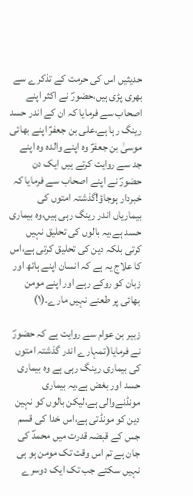حدیثیں اس کی حرمت کے تذکرے سے بھری پڑی ہیں،حضورؐ نے اکثر اپنے اصحاب سے فرمایا کہ ان کے اندر حسد رینگ رہا ہے،علی بن جعفرؑ اپنے بھائی موسیٰ بن جعفرؑ وہ اپنے والدہ وہ اپنے جد سے روایت کرتے ہیں ایک دن حضورؐ نے اپنے اصحاب سے فرمایا کہ خبردار ہوجاؤ!گذشتہ امتوں کی بیماریاں اندر رینگ رہی ہیں،وہ بیماری حسد ہے،یہ بالوں کی تحلیق نہیں کرتی بلکہ دین کی تحلیق کرتی ہے،اس کا علاج یہ ہے کہ انسان اپنے ہاتھ اور زبان کو روکے رہے اور اپنے مومن بھائی پر طعنے نہیں مارے۔(۱)

زبیر بن عوام سے روایت ہے کہ حضورؐ نے فرمایا(تمہارے اندر گذشتہ امتوں کی بیماری رینگ رہی ہے وہ بیماری حسد اور بغض ہے،یہ بیماری مونڈنےوالی ہے،لیکن بالوں کو نہین دین کو مونڈتی ہے،اس خدا کی قسم جس کے قبضہ قدرت میں محمدؐ کی جان ہے تم اس وقت تک مومن ہو ہی نہیں سکتے جب تک ایک دوسرے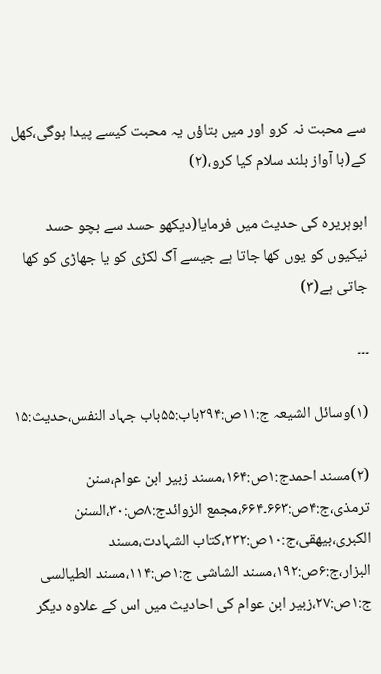سے محبت نہ کرو اور میں بتاؤں یہ محبت کیسے پیدا ہوگی،کھل کے(با آواز بلند سلام کیا کرو،(۲)

ابوہریرہ کی حدیث میں فرمایا(دیکھو حسد سے بچو حسد نیکیوں کو یوں کھا جاتا ہے جیسے آگ لکڑی کو یا جھاڑی کو کھا جاتی ہے(۳)

۔۔۔

(۱)وسائل الشیعہ ج:۱۱ص:۲۹۴باب:۵۵باب جہاد النفس،حدیث:۱۵

(۲)مسند احمدج:۱ص:۱۶۴،مسند زبیر ابن عوام،سنن ترمذی،ج:۴ص:۶۶۳۔۶۶۴،مجمع الزوائدج:۸ص:۳۰،السنن الکبری،بیھقی،ج:۱۰ص:۲۳۲،کتاب الشہادت،مسند البزار،ج:۶ص:۱۹۲،مسند الشاشی ج:۱ص:۱۱۴،مسند الطیالسی ج:۱ص:۲۷،زبیر ابن عوام کی احادیث میں اس کے علاوہ دیگر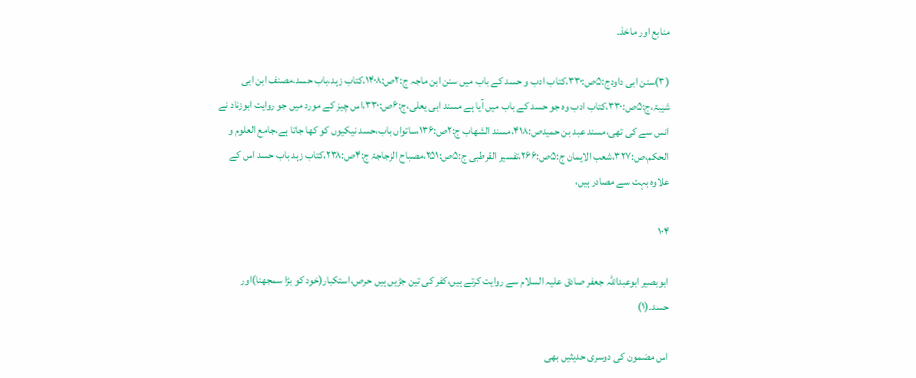منابع اور ماخذ۔

(۳)سنن ابی داودج:۵ص:۳۳۰،کتاب ادب و حسد کے باب میں سنن ابن ماجہ ج:۲ص:۱۴۰۸،کتاب زہد،باب حسد،مصنف ابن ابی شیبۃ،ج:۵ص:۳۳۰،کتاب ادب وہ جو حسد کے باب میں آیا ہے مسند ابی یعلی،ج:۶ص:۳۳۰،اس چیز کے مورد میں جو روایت ابوزناد نے انس سے کی تھی،مسند عبد بن حمیدص:۴۱۸،مسند الشھاب ج:۲ص:۱۳۶،ساتواں باب،حسد نیکیوں کو کھا جاتا ہے،جامع العلوم و الحکم،ص:۳۲۷،شعب الایمان ج:۵ص:۲۶۶،تفسیر القرطبی ج:۵ص:۲۵۱،مصباح الزجاجۃ ج:۴ص:۲۳۸،کتاب زہد باب حسد اس کے علاوہ بہت سے مصادر ہیں،

۱۰۴

ابوبصیر ابوعبداللہ جعفر صادق علیہ السلام سے روایت کرتے ہیں،کفر کی تین جڑیں ہیں حرص،استکبار(خود کو بڑا سمجھنا)اور حسد۔(۱)

اس مضمون کی دوسری حدیثیں بھی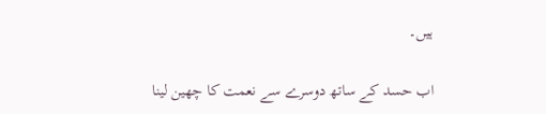ہیں۔

اب حسد کے ساتھ دوسرے سے نعمت کا چھین لینا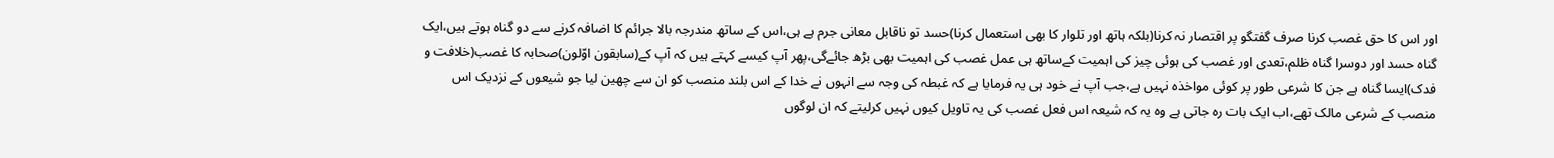اور اس کا حق غصب کرنا صرف گفتگو پر اقتصار نہ کرنا(بلکہ ہاتھ اور تلوار کا بھی استعمال کرنا)حسد تو ناقابل معانی جرم ہے ہی،اس کے ساتھ مندرجہ بالا جرائم کا اضافہ کرنے سے دو گناہ ہوتے ہیں،ایک گناہ حسد اور دوسرا گناہ ظلم،تعدی اور غصب کی ہوئی چیز کی اہمیت کےساتھ ہی عمل غصب کی اہمیت بھی بڑھ جائےگی،پھر آپ کیسے کہتے ہیں کہ آپ کے(سابقون اوّلون)صحابہ کا غصب(خلافت و فدک)ایسا گناہ ہے جن کا شرعی طور پر کوئی مواخذہ نہیں ہے،جب آپ نے خود ہی یہ فرمایا ہے کہ غبطہ کی وجہ سے انہوں نے خدا کے اس بلند منصب کو ان سے چھین لیا جو شیعوں کے نزدیک اس منصب کے شرعی مالک تھے،اب ایک بات رہ جاتی ہے وہ یہ کہ شیعہ اس فعل غصب کی یہ تاویل کیوں نہیں کرلیتے کہ ان لوگوں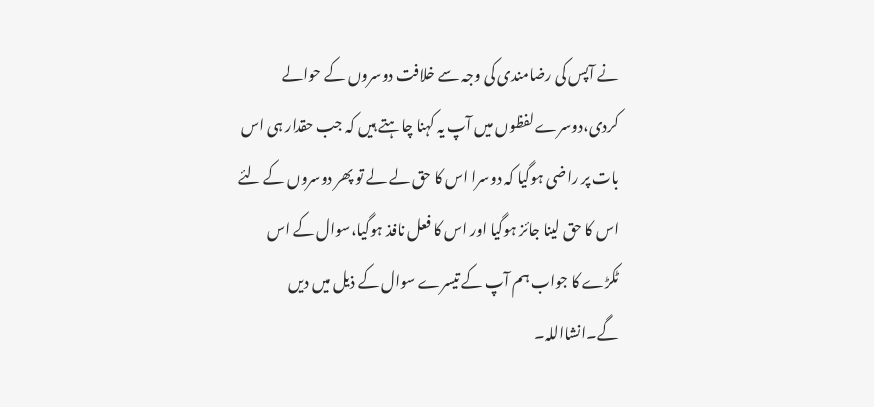نے آپس کی رضامندی کی وجہ سے خلافت دوسروں کے حوالے کردی،دوسرے لفظوں میں آپ یہ کہنا چاہتے ہیں کہ جب حقدار ہی اس بات پر راضی ہوگیا کہ دوسرا اس کا حق لے لے تو پھر دوسروں کے لئے اس کا حق لینا جائز ہوگیا اور اس کا فعل نافذ ہوگیا،سوال کے اس ٹکڑے کا جواب ہم آپ کے تیسرے سوال کے ذیل میں دیں گے۔انشااللہ۔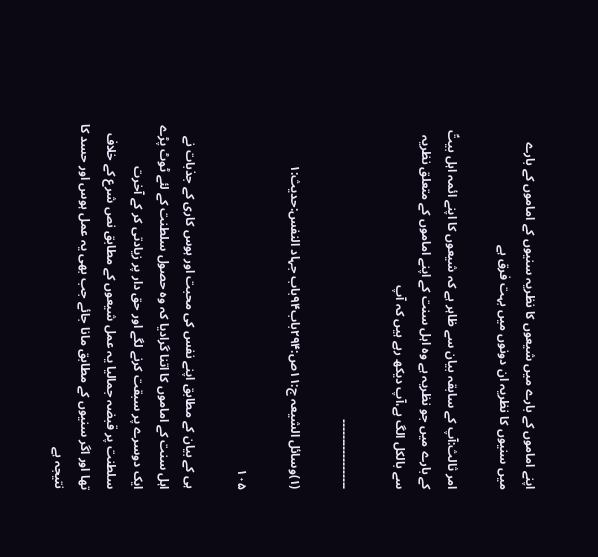اپنے اماموں کے بارے میں شیعوں کا نظریہ سنیوں کے اماموں کے بارے میں سنیوں کا نظریہ ان دونوں میں بہت فرق ہے

امر ثالث:آپ کے سابقہ بیان سے ظاہر ہے کہ شیعوں کا اپنے ائمہ اہل بیتؑ کے بارے میں جو نظریہ ہے وہ اہل سنت کے اپنے اماموں کے متعلق نظریہ سے بالکل الگ ہے،آپ دیکھ رہے ہیں کہ آپ

۔۔۔۔۔۔۔۔۔۔۔۔۔۔۔۔۔۔

(۱)وسائل الشیعہ ج:۱۱ص:۲۹۴باب۹۴باب جہاد النفس:حدیث:۱

۱۰۵

ہی کے بیان کے مطابق اپنے نفس کی محبت اور ہوس کاری کے جذبات نے اہل سنت کے اماموں کا اتنا گرادیا کہ وہ حصول سلطنت کے لئے ٹوٹ پڑے ایک دوسرے پر سبقت کرنے لگے اور حق دار پر زیادتی کر کے آخرت سلطنت پر قبضہ جمالیا یہ عمل شیعوں کے مطابق نص شرع کے خلاف تھا اور اگر سنیوں کے مطابق مانا جائے جب بھی یہ عمل ہوس اور حسد کا نتیجہ ہے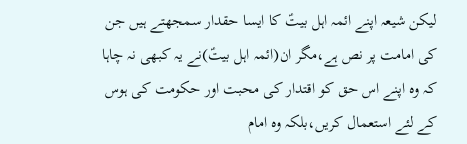لیکن شیعہ اپنے ائمہ اہل بیتؑ کا ایسا حقدار سمجھتے ہیں جن کی امامت پر نص ہے،مگر ان(ائمہ اہل بیتؑ)نے یہ کبھی نہ چاہا کہ وہ اپنے اس حق کو اقتدار کی محبت اور حکومت کی ہوس کے لئے استعمال کریں،بلکہ وہ امام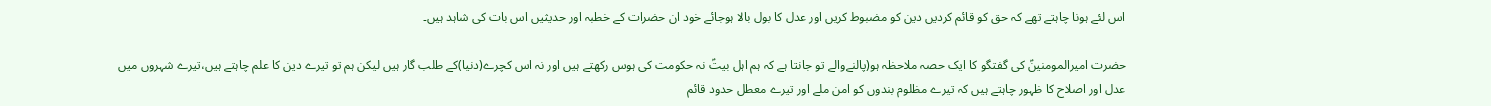اس لئے ہونا چاہتے تھے کہ حق کو قائم کردیں دین کو مضبوط کریں اور عدل کا بول بالا ہوجائے خود ان حضرات کے خطبہ اور حدیثیں اس بات کی شاہد ہیں۔

حضرت امیرالمومنینؑ کی گفتگو کا ایک حصہ ملاحظہ ہو(پالنےوالے تو جانتا ہے کہ ہم اہل بیتؑ نہ حکومت کی ہوس رکھتے ہیں اور نہ اس کچرے(دنیا)کے طلب گار ہیں لیکن ہم تو تیرے دین کا علم چاہتے ہیں،تیرے شہروں میں عدل اور اصلاح کا ظہور چاہتے ہیں کہ تیرے مظلوم بندوں کو امن ملے اور تیرے معطل حدود قائم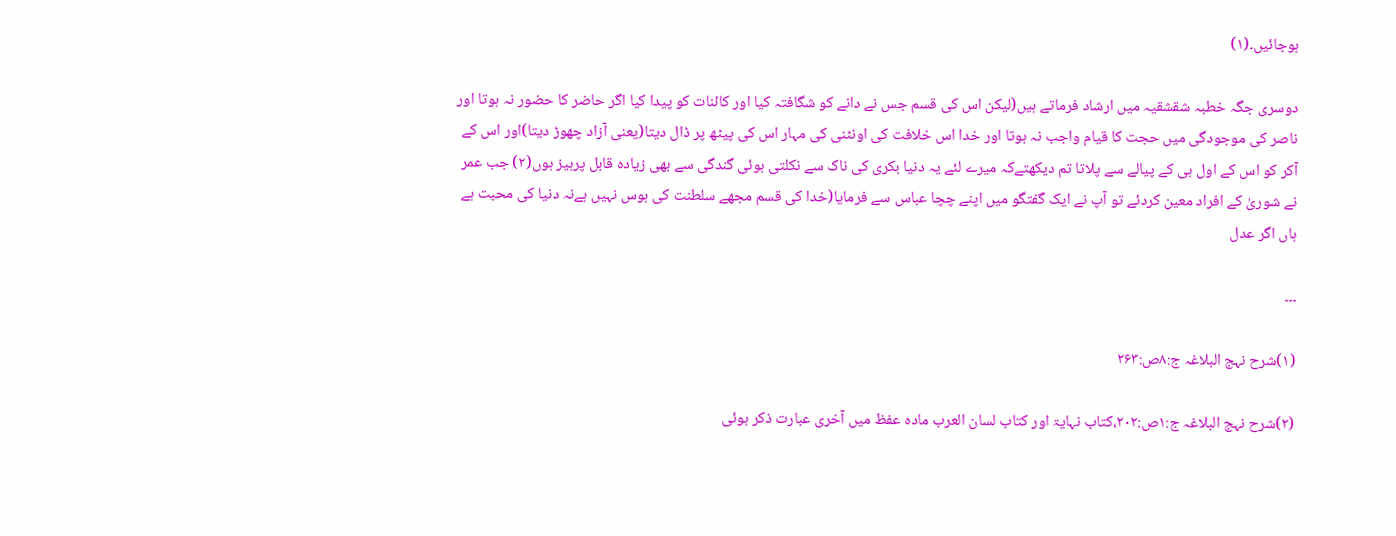ہوجائیں۔(۱)

دوسری جگہ خطبہ شقشقیہ میں ارشاد فرماتے ہیں(لیکن اس کی قسم جس نے دانے کو شگافتہ کیا اور کائنات کو پیدا کیا اگر حاضر کا حضور نہ ہوتا اور ناصر کی موجودگی میں حجت کا قیام واجب نہ ہوتا اور خدا اس خلافت کی اونٹنی کی مہار اس کی پیٹھ پر ڈال دیتا(یعنی آزاد چھوڑ دیتا)اور اس کے آکر کو اس کے اول ہی کے پیالے سے پلاتا تم دیکھتےکہ میرے لئے یہ دنیا بکری کی ناک سے نکلتی ہوئی گندگی سے بھی زیادہ قابل پرہیز ہوں(۲) جب عمر نے شوریٰ کے افراد معین کردئے تو آپ نے ایک گفتگو میں اپنے چچا عباس سے فرمایا(خدا کی قسم مجھے سلطنت کی ہوس نہیں ہےنہ دنیا کی محبت ہے ہاں اگر عدل

۔۔۔

(۱)شرح نہج البلاغہ ج:۸ص:۲۶۳

(۲)شرح نہج البلاغہ ج:۱ص:۲۰۲،کتاب نہایۃ اور کتاب لسان العرب مادہ عفظ میں آخری عبارت ذکر ہوئی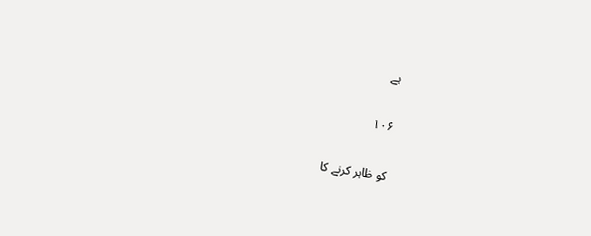ہے

۱۰۶

کو ظاہر کرنے کا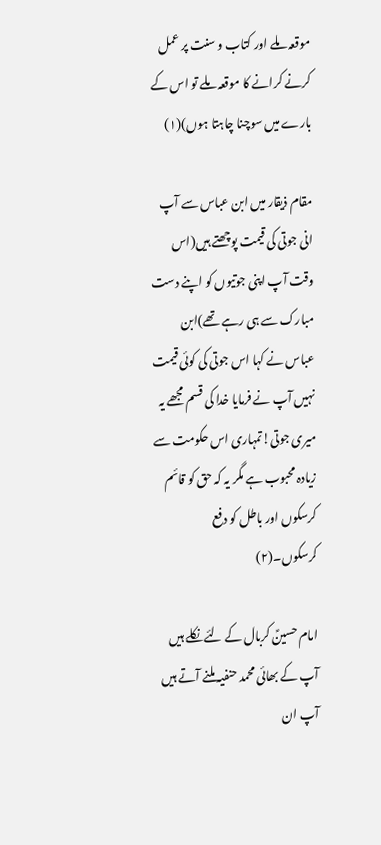موقعہ ملے اور کتاب و سنت پر عمل کرنے کرانے کا موقعہ ملے تو اس کے بارے میں سوچنا چاہتا ہوں)(۱)

مقام ذیقار میں ابن عباس سے آپ انی جوتی کی قیمت پوچھتے ہیں(اس وقت آپ اپنی جوتیوں کو اپنے دست مبارک سے ہی رہے تھے)ابن عباس نے کہا اس جوتی کی کوئی قیمت نہیں آپ نے فرمایا خدا کی قسم مجھے یہ میری جوتی!تمہاری اس حکومت سے زیادہ محبوب ہے مگر یہ کہ حق کو قائم کرسکوں اور باطل کو دفع کرسکوں۔(۲)

امام حسینؑ کربال کے لئے نکلے ہیں آپ کے بھائی محمد حنفیہ ملنے آتے ہیں آپ ان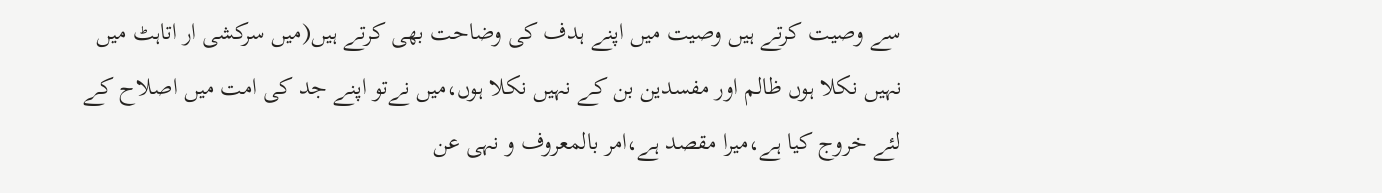سے وصیت کرتے ہیں وصیت میں اپنے ہدف کی وضاحت بھی کرتے ہیں(میں سرکشی ار اتاہٹ میں نہیں نکلا ہوں ظالم اور مفسدین بن کے نہیں نکلا ہوں،میں نےتو اپنے جد کی امت میں اصلاح کے لئے خروج کیا ہے،میرا مقصد ہے،امر بالمعروف و نہی عن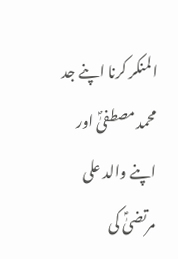المنکر کرنا اپنے جد محمد مصطفیٰؐ اور اپنے والد علی مرتضیٰؑ کی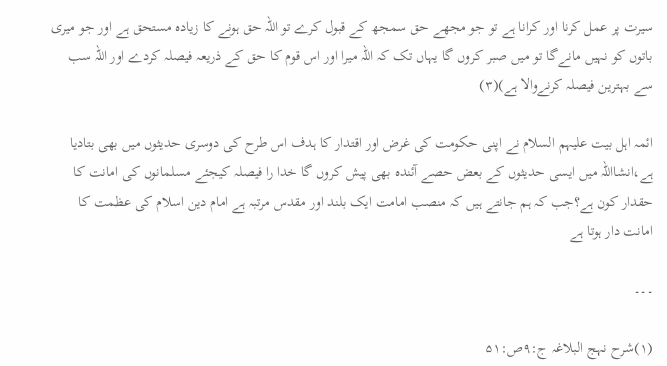سیرت پر عمل کرنا اور کرانا ہے تو جو مجھے حق سمجھ کے قبول کرے تو اللہ حق ہونے کا زیادہ مستحق ہے اور جو میری باتوں کو نہیں مانےگا تو میں صبر کروں گا یہاں تک کہ اللہ میرا اور اس قوم کا حق کے ذریعہ فیصلہ کردے اور اللہ سب سے بہترین فیصلہ کرنےوالا ہے)(۳)

ائمہ اہل بیت علیہم السلام نے اپنی حکومت کی غرض اور اقتدار کا ہدف اس طرح کی دوسری حدیثوں میں بھی بتادیا ہے،انشااللہ میں ایسی حدیثوں کے بعض حصے آئندہ بھی پیش کروں گا خدا را فیصلہ کیجئے مسلمانوں کی امانت کا حقدار کون ہے؟جب کہ ہم جانتے ہیں کہ منصب امامت ایک بلند اور مقدس مرتبہ ہے امام دین اسلام کی عظمت کا امانت دار ہوتا ہے

۔۔۔

(۱)شرح نہج البلاغہ ج:۹ص:۵۱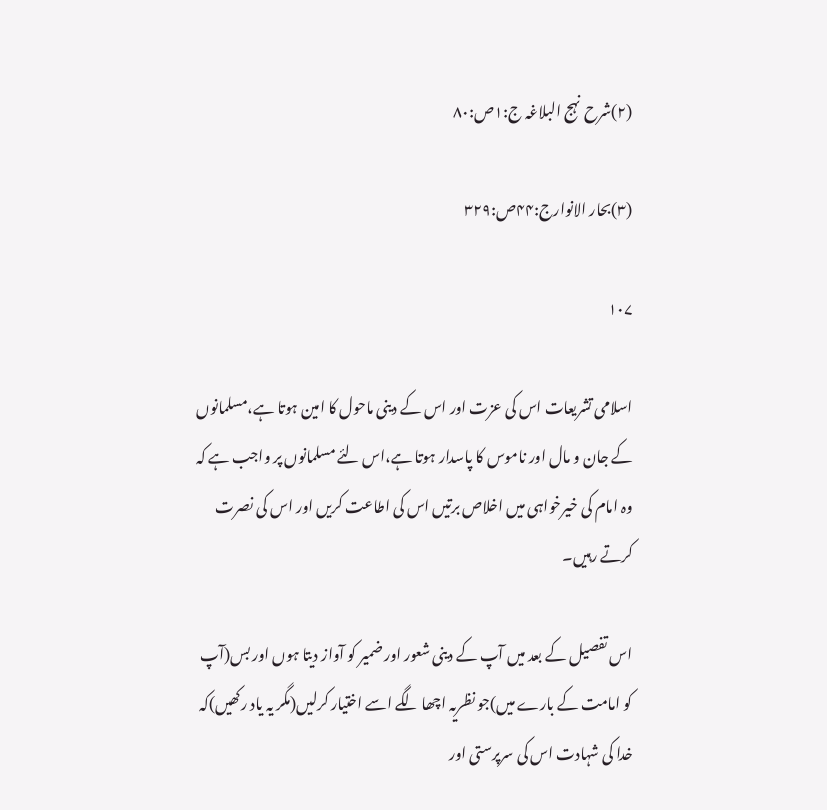(۲)شرح نہج البلاغہ ج:۱ص:۸۰

(۳)بحار الانوارج:۴۴ص:۳۲۹

۱۰۷

اسلامی تشریعات اس کی عزت اور اس کے دینی ماحول کا امین ہوتا ہے،مسلمانوں کے جان و مال اور ناموس کا پاسدار ہوتا ہے،اس لئے مسلمانوں پر واجب ہے کہ وہ امام کی خیرخواہی میں اخلاص برتیں اس کی اطاعت کریں اور اس کی نصرت کرتے رہیں۔

اس تفصیل کے بعد میں آپ کے دینی شعور اور ضمیر کو آواز دیتا ہوں اور بس(آپ کو امامت کے بارے میں)جو نظریہ اچھا لگے اسے اختیار کرلیں(مگر یہ یاد رکھیں)کہ خدا کی شہادت اس کی سرپرستی اور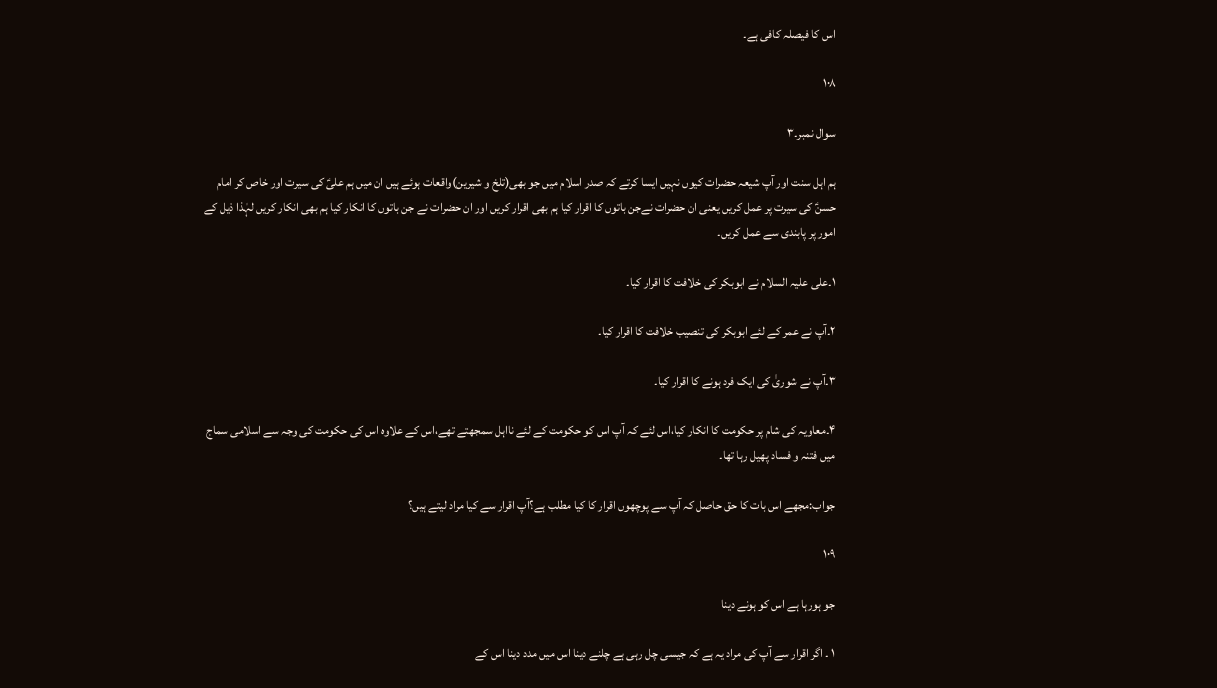اس کا فیصلہ کافی ہے۔

۱۰۸

سوال نمبر۔۳

ہم اہل سنت اور آپ شیعہ حضرات کیوں نہیں ایسا کرتے کہ صدر اسلام میں جو بھی(تلخ و شیرین)واقعات ہوئے ہیں ان میں ہم علیؑ کی سیرت اور خاص کر امام حسنؑ کی سیرت پر عمل کریں یعنی ان حضرات نےجن باتوں کا اقرار کیا ہم بھی اقرار کریں اور ان حضرات نے جن باتوں کا انکار کیا ہم بھی انکار کریں لہٰذا ذیل کے امور پر پابندی سے عمل کریں۔

۱۔علی علیہ السلام نے ابوبکر کی خلافت کا اقرار کیا۔

۲۔آپ نے عمر کے لئے ابوبکر کی تنصیب خلافت کا اقرار کیا۔

۳۔آپ نے شوریٰ کی ایک فرد ہونے کا اقرار کیا۔

۴۔معاویہ کی شام پر حکومت کا انکار کیا،اس لئے کہ آپ اس کو حکومت کے لئے نااہل سمجھتے تھے،اس کے علاوہ اس کی حکومت کی وجہ سے اسلامی سماج میں فتنہ و فساد پھیل رہا تھا۔

جواب:مجھے اس بات کا حق حاصل کہ آپ سے پوچھوں اقرار کا کیا مطلب ہے؟آپ اقرار سے کیا مراد لیتے ہیں؟

۱۰۹

جو ہورہا ہے اس کو ہونے دینا

۱ ۔ اگر اقرار سے آپ کی مراد یہ ہے کہ جیسی چل رہی ہے چلنے دینا اس میں مدد دینا اس کے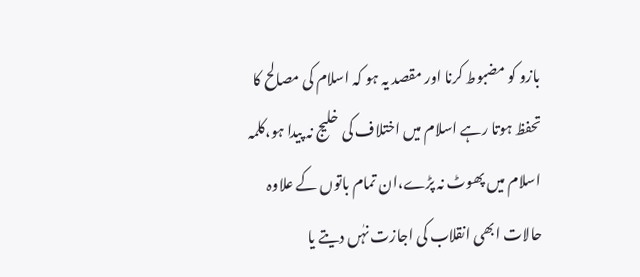بازو کو مضبوط کرنا اور مقصد یہ ہو کہ اسلام کی مصالح کا تحفظ ہوتا رہے اسلام میں اختلاف کی خلیج نہ پیدا ہو،کلمہ اسلام میں پھوٹ نہ پڑے،ان تمام باتوں کے علاوہ حالات ابھی انقلاب کی اجازت نہٰں دیتے یا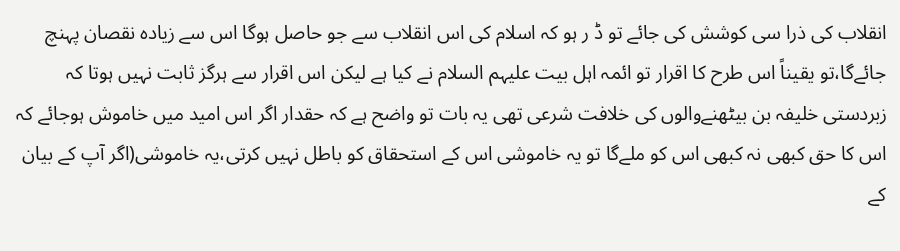انقلاب کی ذرا سی کوشش کی جائے تو ڈ ر ہو کہ اسلام کی اس انقلاب سے جو حاصل ہوگا اس سے زیادہ نقصان پہنچ جائےگا،تو یقیناً اس طرح کا اقرار تو ائمہ اہل بیت علیہم السلام نے کیا ہے لیکن اس اقرار سے ہرگز ثابت نہیں ہوتا کہ زبردستی خلیفہ بن بیٹھنےوالوں کی خلافت شرعی تھی یہ بات تو واضح ہے کہ حقدار اگر اس امید میں خاموش ہوجائے کہ اس کا حق کبھی نہ کبھی اس کو ملےگا تو یہ خاموشی اس کے استحقاق کو باطل نہیں کرتی،یہ خاموشی(اگر آپ کے بیان کے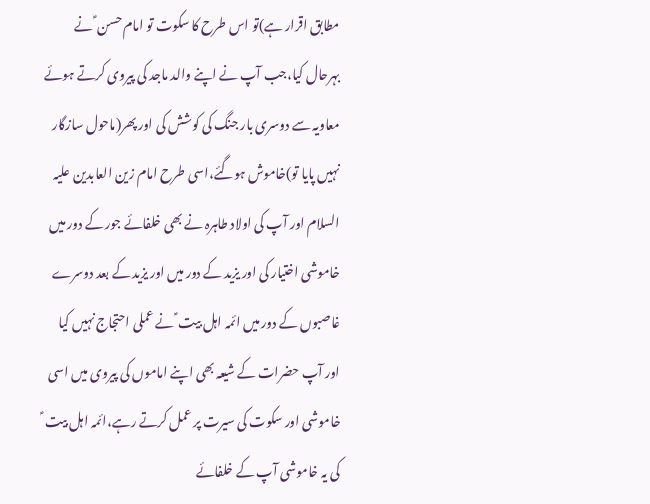مطابق اقرار ہے)تو اس طرح کا سکوت تو امام حسن ؑ نے بہرحال کیا،جب آپ نے اپنے والد ماجد کی پیروی کرتے ہوئے معاویہ سے دوسری بار جنگ کی کوشش کی اور پھر(ماحول سازگار نہیں پایا تو)خاموش ہوگئے،اسی طرح امام زین العابدین علیہ السلام اور آپ کی اولاد طاہرہ نے بھی خلفائے جور کے دور میں خاموشی اختیار کی اور یزید کے دور میں اور یزید کے بعد دوسرے غاصبوں کے دور میں ائمہ اہل بیت ؑ نے عملی احتجاج نہیں کیا اور آپ حضرات کے شیعہ بھی اپنے اماموں کی پیروی میں اسی خاموشی اور سکوت کی سیرت پر عمل کرتے رہے،ائمہ اہل بیت ؑ کی یہ خاموشی آپ کے خلفائے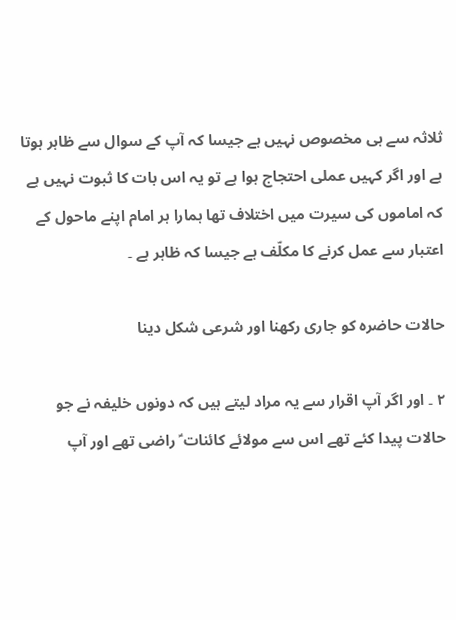ثلاثہ سے ہی مخصوص نہیں ہے جیسا کہ آپ کے سوال سے ظاہر ہوتا ہے اور اگر کہیں عملی احتجاج ہوا ہے تو یہ اس بات کا ثبوت نہیں ہے کہ اماموں کی سیرت میں اختلاف تھا ہمارا ہر امام اپنے ماحول کے اعتبار سے عمل کرنے کا مکلّف ہے جیسا کہ ظاہر ہے ۔

حالات حاضرہ کو جاری رکھنا اور شرعی شکل دینا

۲ ۔ اور اگر آپ اقرار سے یہ مراد لیتے ہیں کہ دونوں خلیفہ نے جو حالات پیدا کئے تھے اس سے مولائے کائنات ؑ راضی تھے اور آپ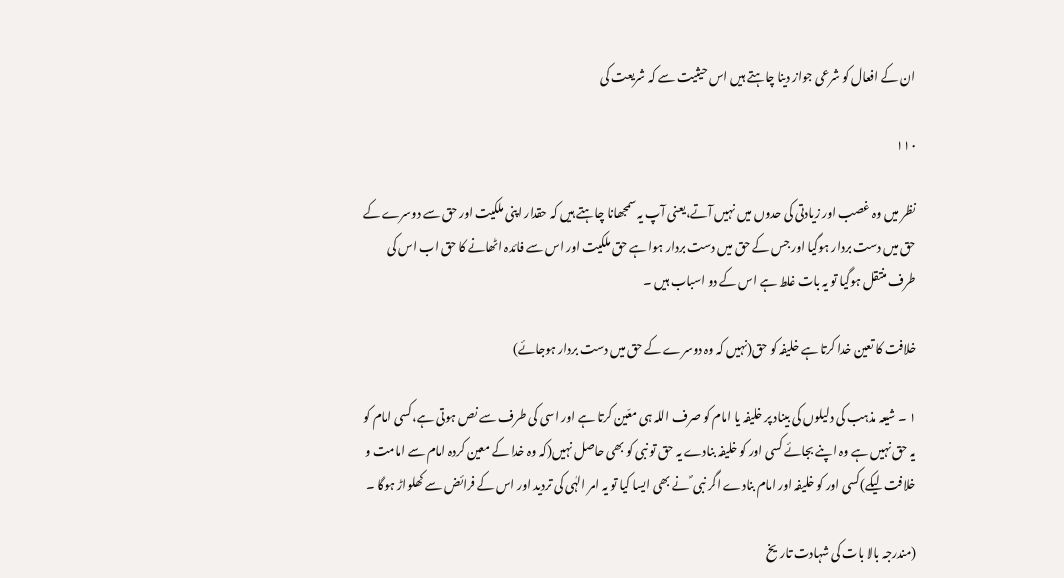ان کے افعال کو شرعی جواز دینا چاہتے ہیں اس حیثیت سے کہ شریعت کی

۱۱۰

نظر میں وہ غصب اور زیادتی کی حدوں میں نہیں آتے،یعنی آپ یہ سمجھانا چاہتے ہیں کہ حقدار اپنی ملکیت اور حق سے دوسرے کے حق میں دست بردار ہوگیا اور جس کے حق میں دست بردار ہوا ہے حق ملکیت اور اس سے فائدہ اٹھانے کا حق اب اس کی طرف منتقل ہوگیا تو یہ بات غلط ہے اس کے دو اسباب ہیں ۔

خلافت کا تعین خدا کرتا ہے خلیفہ کو حق(نہیں کہ وہ دوسرے کے حق میں دست بردار ہوجائے)

۱ ۔ شیعہ مذہب کی دلیلوں کی بیناد پر خلیفہ یا امام کو صرف اللہ ہی معّین کرتا ہے اور اسی کی طرف سے نص ہوتی ہے،کسی امام کو یہ حق نہیں ہے وہ اپنے بجائے کسی اور کو خلیفہ بنادے یہ حق تو نبی کو بھی حاصل نہیں(کہ وہ خدا کے معین کردہ امام سے امامت و خلافت لیکے)کسی اور کو خلیفہ اور امام بنادے اگر نبی ؐ نے بھی ایسا کیا تو یہ امر الہٰی کی تردید اور اس کے فرائض سے کھلواڑ ہوگا ۔

(مندرجہ بالا بات کی شہادت تاریخ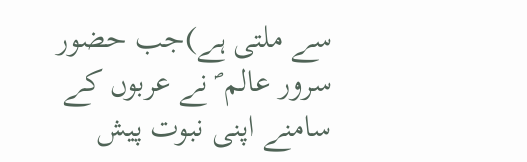سے ملتی ہے)جب حضور سرور عالم ؐ نے عربوں کے سامنے اپنی نبوت پیش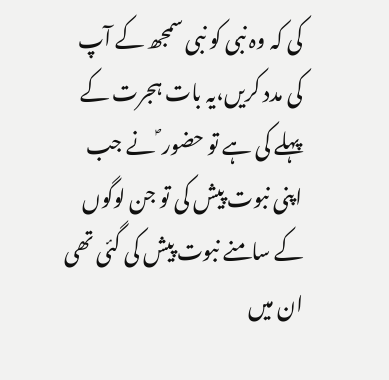کی کہ وہ نبی کو نبی سمجھ کے آپ کی مدد کریں،یہ بات ہجرت کے پہلے کی ہے تو حضور ؐ نے جب اپنی نبوت پیش کی تو جن لوگوں کے سامنے نبوت پیش کی گئی تھی ان میں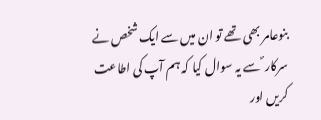بنوعامر بھی تھے تو ان میں سے ایک شخص نے سرکار ؐ سے یہ سوال کیا کہ ہم آپ کی اطاعت کریں اور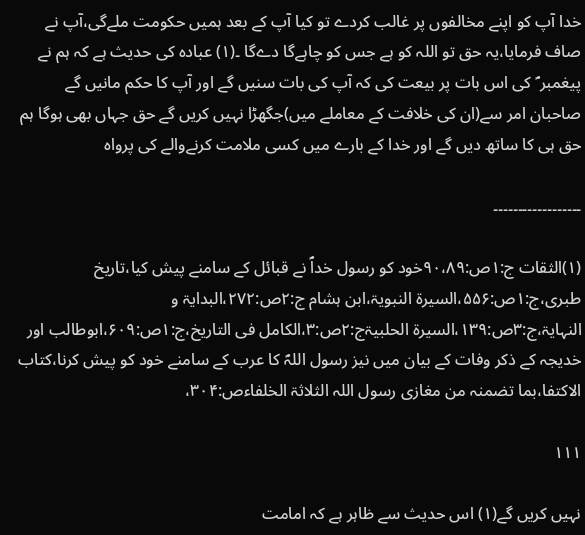خدا آپ کو اپنے مخالفوں پر غالب کردے تو کیا آپ کے بعد ہمیں حکومت ملےگی،آپ نے صاف فرمایا،یہ حق تو اللہ کو ہے جس کو چاہےگا دےگا ۔(۱) عبادہ کی حدیث ہے کہ ہم نے پیغمبر ؐ کی اس بات پر بیعت کی کہ آپ کی بات سنیں گے اور آپ کا حکم مانیں گے صاحبان امر سے(ان کی خلافت کے معاملے میں)جگھڑا نہیں کریں گے حق جہاں بھی ہوگا ہم حق ہی کا ساتھ دیں گے اور خدا کے بارے میں کسی ملامت کرنےوالے کی پرواہ

۔۔۔۔۔۔۔۔۔۔۔۔۔۔۔۔۔۔

(۱)الثقات ج:۱ص:۹۰،۸۹خود کو رسول خداؐ نے قبائل کے سامنے پیش کیا،تاریخ طبری،ج:۱ص:۵۵۶،السیرۃ النبویۃ،ابن ہشام ج:۲ص:۲۷۲،البدایۃ و النہایۃ،ج:۳ص:۱۳۹،السیرۃ الحلبیۃج:۲ص:۳،الکامل فی التاریخ،ج:۱ص:۶۰۹،ابوطالب اور خدیجہ کے ذکر وفات کے بیان میں نیز رسول اللہؐ کا عرب کے سامنے خود کو پیش کرنا،کتاب الاکتفا،بما تضمنہ من مغازی رسول اللہ الثلاثۃ الخلفاءص:۳۰۴،

۱۱۱

نہیں کریں گے(۱) اس حدیث سے ظاہر ہے کہ امامت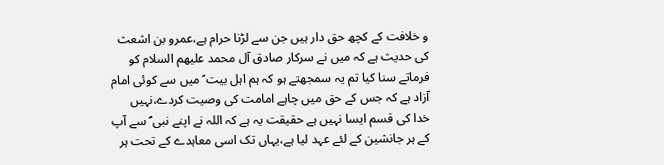و خلافت کے کچھ حق دار ہیں جن سے لڑنا حرام ہے،عمرو بن اشعث کی حدیث ہے کہ میں نے سرکار صادق آل محمد علیھم السلام کو فرماتے سنا کیا تم یہ سمجھتے ہو کہ ہم اہل بیت ؑ میں سے کوئی امام آزاد ہے کہ جس کے حق میں چاہے امامت کی وصیت کردے،نہیں خدا کی قسم ایسا نہیں ہے حقیقت یہ ہے کہ اللہ نے اپنے نبی ؐ سے آپ کے ہر جانشین کے لئے عہد لیا ہے،یہاں تک اسی معاہدے کے تحت ہر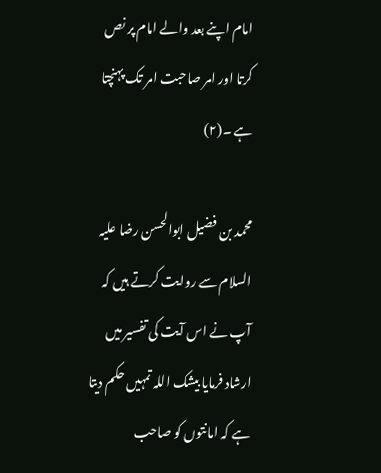امام اپنے بعد والے امام پر نص کرتا اور امر صاحبت امر تک پہنچتا ہے ۔(۲)

محمد بن فضیل ابوالحسن رضا علیہ السلام سے روایت کرتے ہیں کہ آپ نے اس آیت کی تفسیر میں ارشاد فرمایا بیشک اللہ تمہیں حکم دیتا ہے کہ امانتوں کو صاحب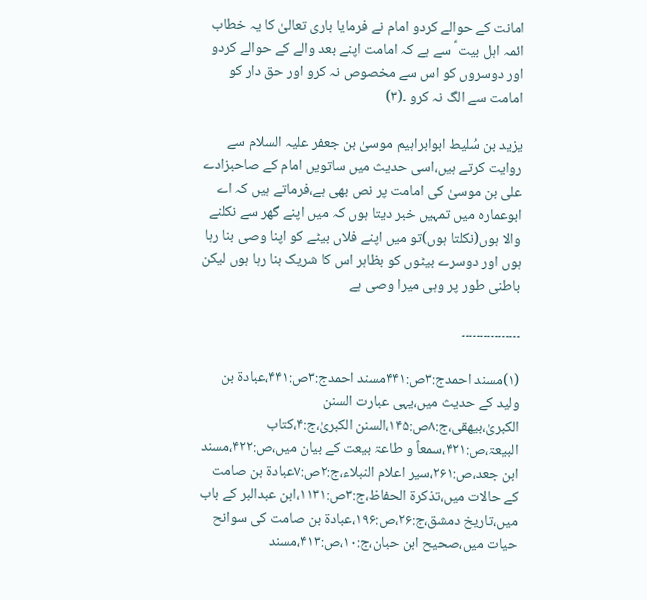امانت کے حوالے کردو امام نے فرمایا باری تعالیٰ کا یہ خطاب ائمہ اہل بیت ؑ سے ہے کہ امامت اپنے بعد والے کے حوالے کردو اور دوسروں کو اس سے مخصوص نہ کرو اور حق دار کو امامت سے الگ نہ کرو ۔(۳)

یزید بن سُلیط ابوابراہیم موسیٰ بن جعفر علیہ السلام سے روایت کرتے ہیں،اسی حدیث میں ساتویں امام کے صاحبزادے علی بن موسیٰ کی امامت پر نص بھی ہے،فرماتے ہیں کہ اے ابوعمارہ میں تمہیں خبر دیتا ہوں کہ میں اپنے گھر سے نکلنے والا ہوں(نکلتا ہوں)تو میں اپنے فلاں بیٹے کو اپنا وصی بنا رہا ہوں اور دوسرے بیٹوں کو بظاہر اس کا شریک بنا رہا ہوں لیکن باطنی طور پر وہی میرا وصی ہے

۔۔۔۔۔۔۔۔۔۔۔۔۔۔۔۔

(۱)مسند احمدج:۳ص:۴۴۱مسند احمدج:۳ص:۴۴۱،عبادۃ بن ولید کے حدیث میں،یہی عبارت السنن الکبریٰ،بیھقی،ج:۸ص:۱۴۵،السنن الکبریٰ،ج:۴،کتاب البیعۃ،ص:۴۲۱،سمعاً و طاعۃ بیعت کے بیان میں،ص:۴۲۲،مسند ابن جعد،ص:۲۶۱،سیر اعلام النبلاء،ج:۲ص:۷عبادۃ بن صامت کے حالات میں،تذکرۃ الحفاظ،ج:۳ص:۱۱۳۱،ابن عبدالبر کے باب میں،تاریخ دمشق،ج:۲۶،ص:۱۹۶،عبادۃ بن صامت کی سوانح حیات میں،صحیح ابن حبان،ج:۱۰،ص:۴۱۳،مسند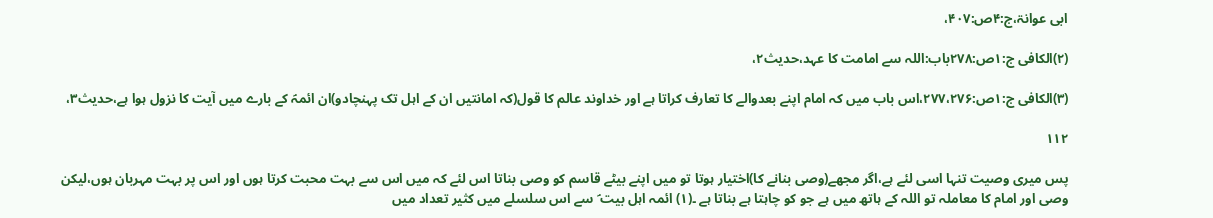ابی عوانۃ،ج:۴ص:۴۰۷،

(۲)الکافی ج:۱ص:۲۷۸باب:اللہ سے امامت کا عہد،حدیث۲،

(۳)الکافی ج:۱ص:۲۷۷،۲۷۶،اس باب میں کہ امام اپنے بعدوالے کا تعارف کراتا ہے اور خداوند عالم کا قول(کہ امانتیں ان کے اہل تک پہنچادو)ان ائمہؑ کے بارے میں آیت کا نزول ہوا ہے،حدیث۳،

۱۱۲

پس میری وصیت تنہا اسی لئے ہے،اگر مجھے(وصی بنانے کا)اختیار ہوتا تو میں اپنے بیٹے قاسم کو وصی بناتا اس لئے کہ میں اس سے بہت محبت کرتا ہوں اور اس پر بہت مہربان ہوں،لیکن وصی اور امام کا معاملہ تو اللہ کے ہاتھ میں ہے جو کو چاہتا ہے بناتا ہے ۔(۱) ائمہ اہل بیت ؑ سے اس سلسلے میں کثیر تعداد میں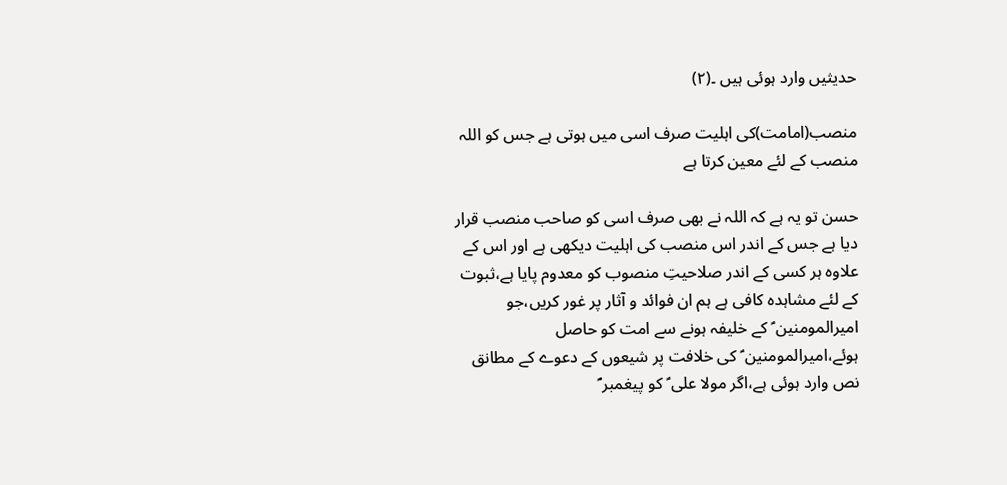حدیثیں وارد ہوئی ہیں ۔(۲)

منصب(امامت)کی اہلیت صرف اسی میں ہوتی ہے جس کو اللہ منصب کے لئے معین کرتا ہے

حسن تو یہ ہے کہ اللہ نے بھی صرف اسی کو صاحب منصب قرار دیا ہے جس کے اندر اس منصب کی اہلیت دیکھی ہے اور اس کے علاوہ ہر کسی کے اندر صلاحیتِ منصوب کو معدوم پایا ہے،ثبوت کے لئے مشاہدہ کافی ہے ہم ان فوائد و آثار پر غور کریں،جو امیرالمومنین ؑ کے خلیفہ ہونے سے امت کو حاصل ہوئے،امیرالمومنین ؑ کی خلافت پر شیعوں کے دعوے کے مطانق نص وارد ہوئی ہے،اگر مولا علی ؑ کو پیغمبر ؐ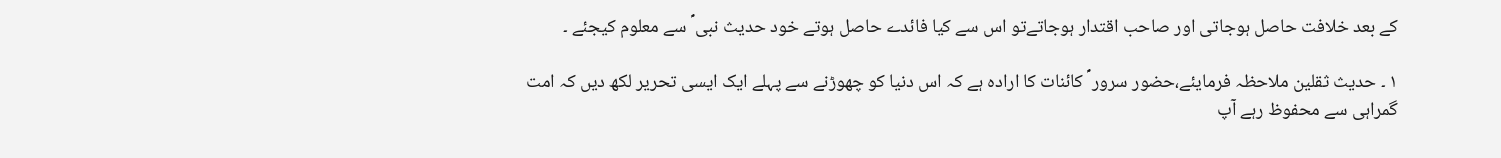کے بعد خلافت حاصل ہوجاتی اور صاحب اقتدار ہوجاتےتو اس سے کیا فائدے حاصل ہوتے خود حدیث نبی ؐ سے معلوم کیجئے ۔

۱ ۔ حدیث ثقلین ملاحظہ فرمایئے،حضور سرور ؐ کائنات کا ارادہ ہے کہ اس دنیا کو چھوڑنے سے پہلے ایک ایسی تحریر لکھ دیں کہ امت گمراہی سے محفوظ رہے آپ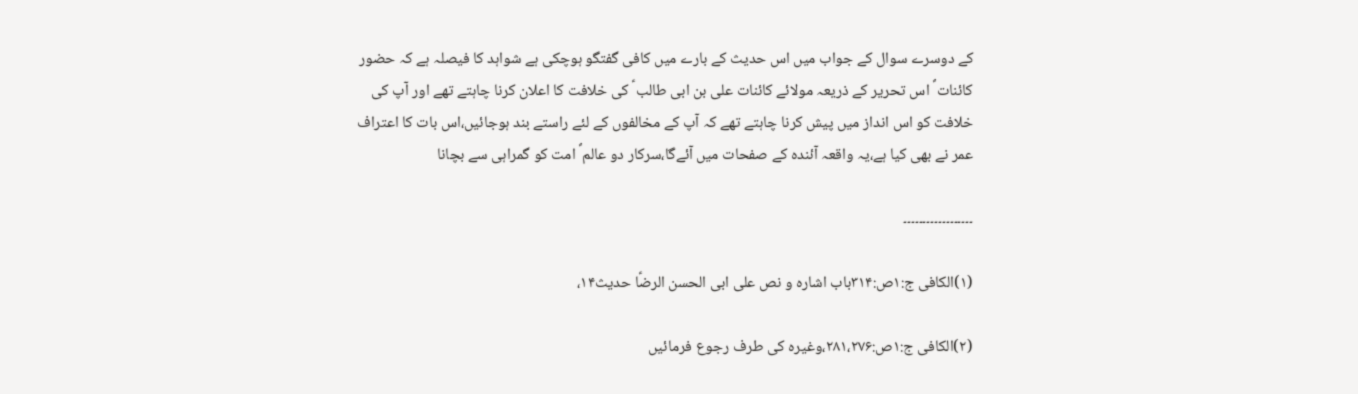کے دوسرے سوال کے جواب میں اس حدیث کے بارے میں کافی گفتگو ہوچکی ہے شواہد کا فیصلہ ہے کہ حضور کائنات ؐ اس تحریر کے ذریعہ مولائے کائنات علی بن ابی طالب ؑ کی خلافت کا اعلان کرنا چاہتے تھے اور آپ کی خلافت کو اس انداز میں پیش کرنا چاہتے تھے کہ آپ کے مخالفوں کے لئے راستے بند ہوجائیں،اس بات کا اعتراف عمر نے بھی کیا ہے،یہ واقعہ آئندہ کے صفحات میں آئےگا،سرکار دو عالم ؐ امت کو گمراہی سے بچانا

۔۔۔۔۔۔۔۔۔۔۔۔۔۔۔۔۔۔

(۱)الکافی ج:۱ص:۳۱۴باب اشارہ و نص علی ابی الحسن الرضؑا حدیث۱۴،

(۲)الکافی ج:۱ص:۲۸۱،۲۷۶،وغیرہ کی طرف رجوع فرمائیں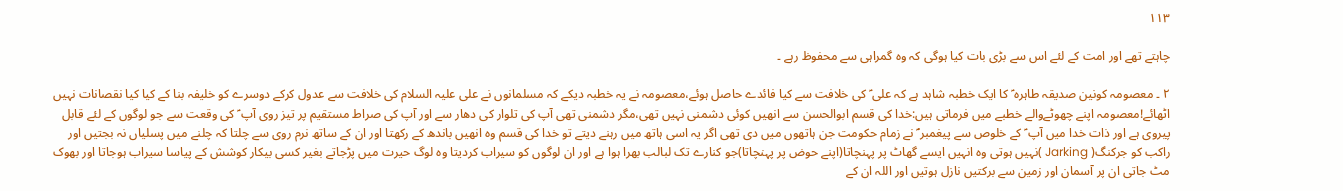۱۱۳

چاہتے تھے اور امت کے لئے اس سے بڑی بات کیا ہوگی کہ وہ گمراہی سے محفوظ رہے ۔

۲ ۔ معصومہ کونین صدیقہ طاہرہ ؑ کا ایک خطبہ شاہد ہے کہ علی ؑ کی خلافت سے کیا فائدے حاصل ہوئے،معصومہ نے یہ خطبہ دیکے کہ مسلمانوں نے علی علیہ السلام کی خلافت سے عدول کرکے دوسرے کو خلیفہ بنا کے کیا کیا نقصانات نہیں اٹھائے!معصومہ اپنے چھوٹےوالے خطبے میں فرماتی ہیں:خدا کی قسم ابوالحسن سے انھیں کوئی دشمنی نہیں تھی،مگر دشمنی تھی آپ کی تلوار کی دھار سے اور آپ کی صراط مستقیم پر تیز روی آپ ؑ کی وقعت سے جو لوگوں کے لئے قابل پیروی ہے اور ذات خدا میں آپ ؑ کے خلوص سے پیغمبر ؐ نے زمام حکومت جن ہاتھوں میں دی تھی اگر یہ اسی ہاتھ میں رہنے دیتے تو خدا کی قسم وہ انھیں باندھ کے رکھتا اور ان کے ساتھ نرم روی سے چلتا کہ چلنے میں پسلیاں نہ بجتیں اور راکب کو جرکنگ( Jarking )نہیں ہوتی وہ انہیں ایسے گھاٹ پر پہنچاتا(اپنے حوض پر پہنچاتا)جو کنارے تک لبالب بھرا ہوا ہے اور ان لوگوں کو سیراب کردیتا وہ لوگ حیرت میں پڑجاتے بغیر کسی بیکار کوشش کے پیاسا سیراب ہوجاتا اور بھوک مٹ جاتی ان پر آسمان اور زمین سے برکتیں نازل ہوتیں اور اللہ ان کے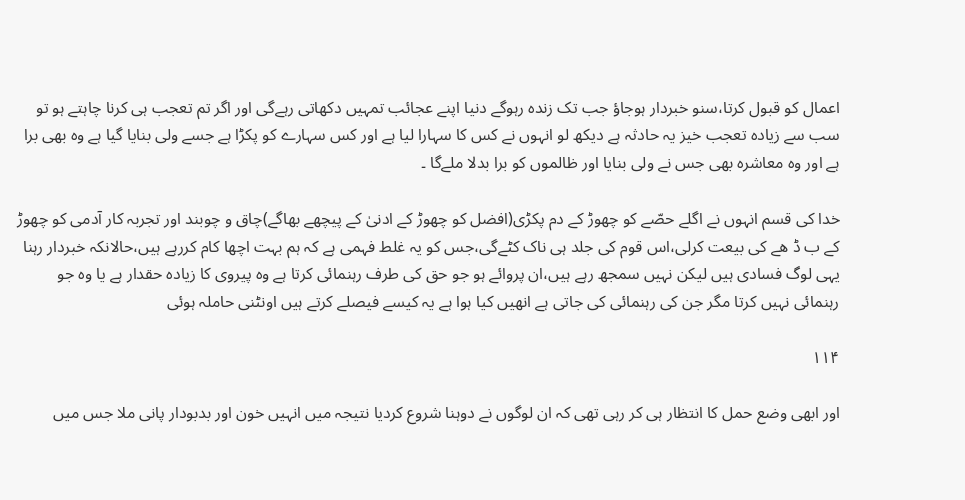اعمال کو قبول کرتا،سنو خبردار ہوجاؤ جب تک زندہ رہوگے دنیا اپنے عجائب تمہیں دکھاتی رہےگی اور اگر تم تعجب ہی کرنا چاہتے ہو تو سب سے زیادہ تعجب خیز یہ حادثہ ہے دیکھ لو انہوں نے کس کا سہارا لیا ہے اور کس سہارے کو پکڑا ہے جسے ولی بنایا گیا ہے وہ بھی برا ہے اور وہ معاشرہ بھی جس نے ولی بنایا اور ظالموں کو برا بدلا ملےگا ۔

خدا کی قسم انہوں نے اگلے حصّے کو چھوڑ کے دم پکڑی(افضل کو چھوڑ کے ادنیٰ کے پیچھے بھاگے)چاق و چوبند اور تجربہ کار آدمی کو چھوڑ کے ب ڈ ھے کی بیعت کرلی،اس قوم کی جلد ہی ناک کٹےگی،جس کو یہ غلط فہمی ہے کہ ہم بہت اچھا کام کررہے ہیں،حالانکہ خبردار رہنا یہی لوگ فسادی ہیں لیکن نہیں سمجھ رہے ہیں،ان پروائے ہو جو حق کی طرف رہنمائی کرتا ہے وہ پیروی کا زیادہ حقدار ہے یا وہ جو رہنمائی نہیں کرتا مگر جن کی رہنمائی کی جاتی ہے انھیں کیا ہوا ہے یہ کیسے فیصلے کرتے ہیں اونٹنی حاملہ ہوئی

۱۱۴

اور ابھی وضع حمل کا انتظار ہی کر رہی تھی کہ ان لوگوں نے دوہنا شروع کردیا نتیجہ میں انہیں خون اور بدبودار پانی ملا جس میں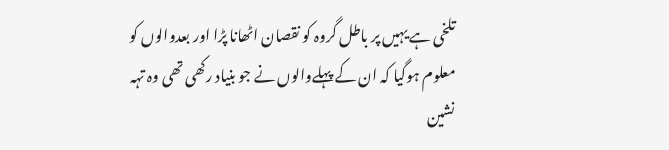تلخی ہے یہیں پر باطل گروہ کو نقصان اٹھانا پڑا اور بعدوالوں کو معلوم ہوگیا کہ ان کے پہلےوالوں نے جو بنیاد رکھی تھی وہ تہہ نشین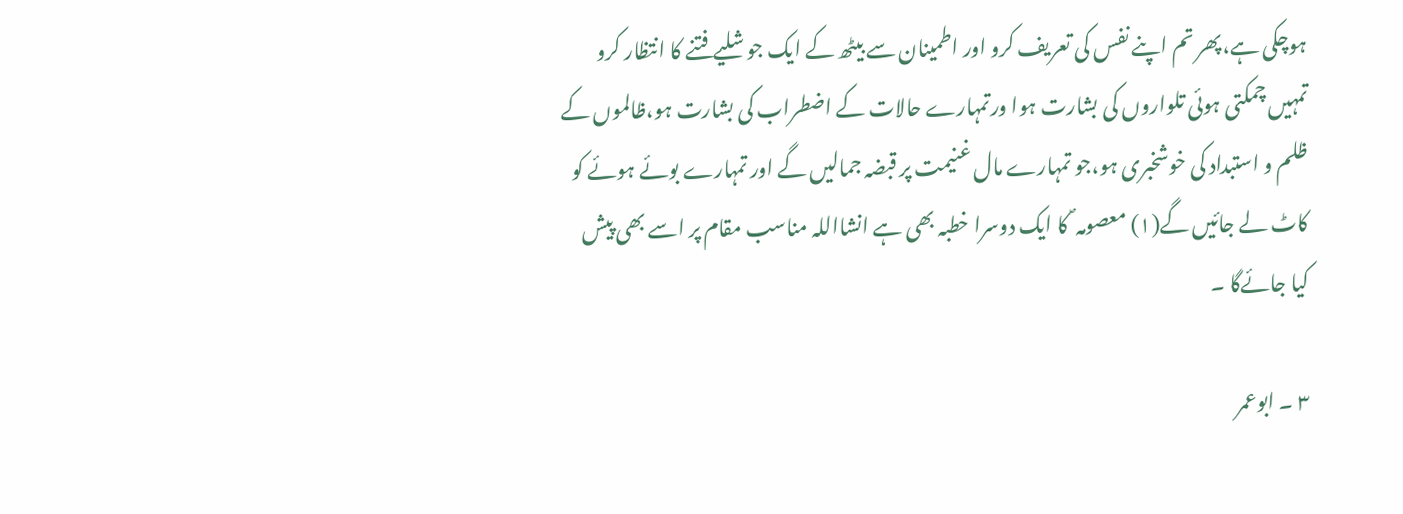ہوچکی ہے،پھر تم اپنے نفس کی تعریف کرو اور اطمینان سے بیٹھ کے ایک جو شلیے فتنے کا انتظار کرو تمہیں چمکتی ہوئی تلواروں کی بشارت ہوا ورتمہارے حالات کے اضطراب کی بشارت ہو،ظالموں کے ظلم و استبداد کی خوشخبری ہو،جو تمہارے مال غنیمت پر قبضہ جمالیں گے اور تمہارے بوئے ہوئے کو کاٹ لے جائیں گے(۱) معصومہ ؐ کا ایک دوسرا خطبہ بھی ہے انشااللہ مناسب مقام پر اسے بھی پیش کیا جائےگا ۔

۳ ۔ ابوعمر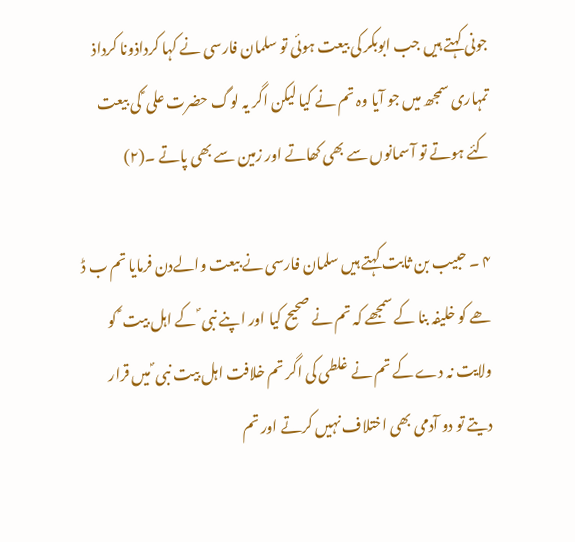جونی کہتے ہیں جب ابوبکر کی بیعت ہوئی تو سلمان فارسی نے کہا کرداذونا کرداذ تمہاری سمجھ میں جو آیا وہ تم نے کیا لیکن اگر یہ لوگ حضرت علی ؑ کی بیعت کئے ہوتے تو آسمانوں سے بھی کھاتے اور زمین سے بھی پاتے ۔(۲)

۴ ۔ حبیب بن ثابت کہتے ہیں سلمان فارسی نے بیعت والےدن فرمایا تم ب ڈ ھے کو خلیفہ بنا کے سمجھے کہ تم نے صحیح کیا اور اپنے نبی ؐ کے اہل بیت ؑ کو ولایت نہ دے کے تم نے غلطی کی اگر تم خلافت اہل بیت نبی ؐ میں قرار دیتے تو دو آدمی بھی اختلاف نہیں کرتے اور تم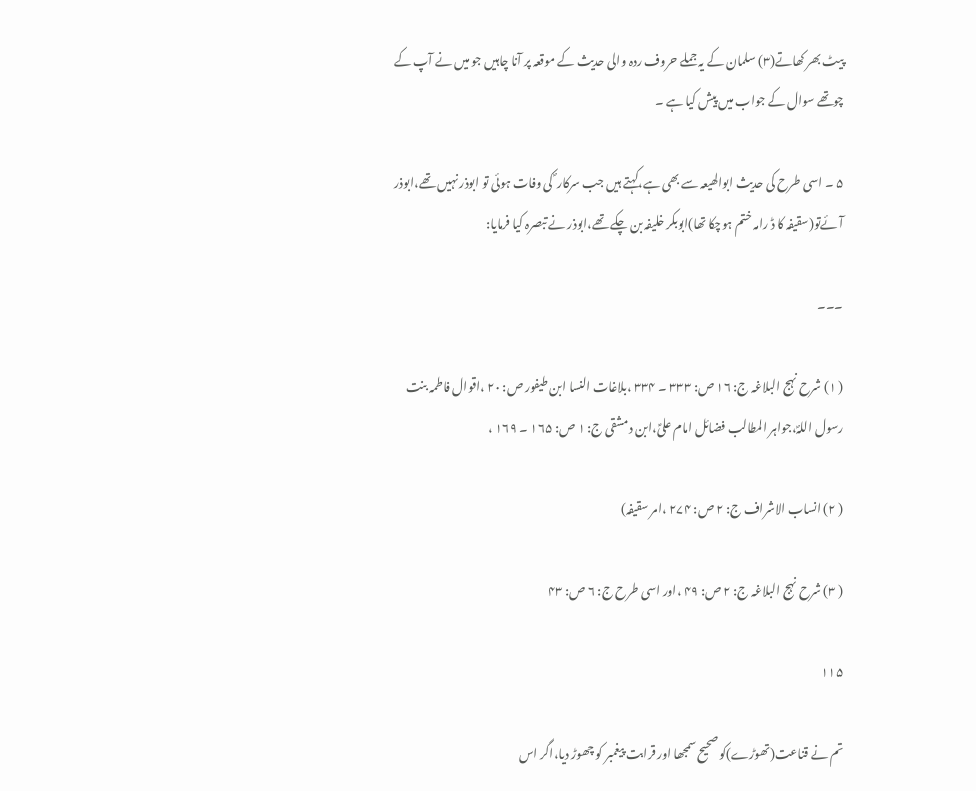پیٹ بھر کھاتے(۳) سلمان کے یہ جملے حروف ردہ والی حدیث کے موقعہ پر آنا چاہیں جو میں نے آپ کے چوتھے سوال کے جواب میں پیش کیا ہے ۔

۵ ۔ اسی طرح کی حدیث ابوالھیعہ سے بھی ہے،کہتے ہیں جب سرکار ؐ کی وفات ہوئی تو ابوذر نہیں تھے،ابوذر آئےتو(سقیفہ کا ڈ رامہ ختم ہوچکا تھا)ابوبکر خلیفہ بن چکے تھے،ابوذر نے تبصرہ کیا فرمایا:

۔۔۔

( ۱) شرح نہج البلاغہ ج: ۱۶ ص: ۳۳۳ ۔ ۳۳۴ ،بلاغات النسا ابن طیفور ص: ۲۰ ،اقوال فاطمہ بنت رسول اللہؐ،جواہر المطالب فضائل امام علیؑ،ابن دمشقی ج: ۱ ص: ۱۶۵ ۔ ۱۶۹ ،

( ۲) انساب الاشراف ج: ۲ ص: ۲۷۴ ،امر سقیفہ)

( ۳) شرح نہج البلاغہ ج: ۲ ص: ۴۹ ،اور اسی طرح ج: ۶ ص: ۴۳

۱۱۵

تم نے قناعت(تھوڑے)کو صحیح سمجھا اور قرابت پیغمبر کو چھوڑ دیا،اگر اس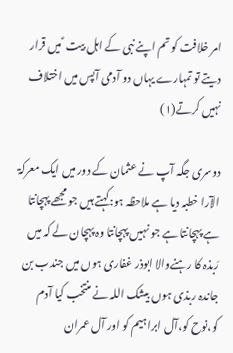امر خلافت کو تم اپنے نبی کے اہل بیت ؑ میں قرار دیتے تو تمہارے یہاں دو آدمی آپس میں اختلاف نہیں کرتے(۱)

دوسری جگہ آپ نے عثمان کے دور میں ایک معرکۃ الآرا خطبہ دیا ہے ملاحظہ ہو:کہتے ہیں جو مجھے پہچانتا ہے پہچانتا ہے جو نہیں پہچانتا وہ پہچان لے کہ میں رَبذہ کا رہنےوالا ابوذر غفاری ہوں میں جندب بن جاندہ ربذی ہوں بیشک اللہ نے منتخب کیا آدم کو،نوح کو،آل ابراہیم کو اور آل عمران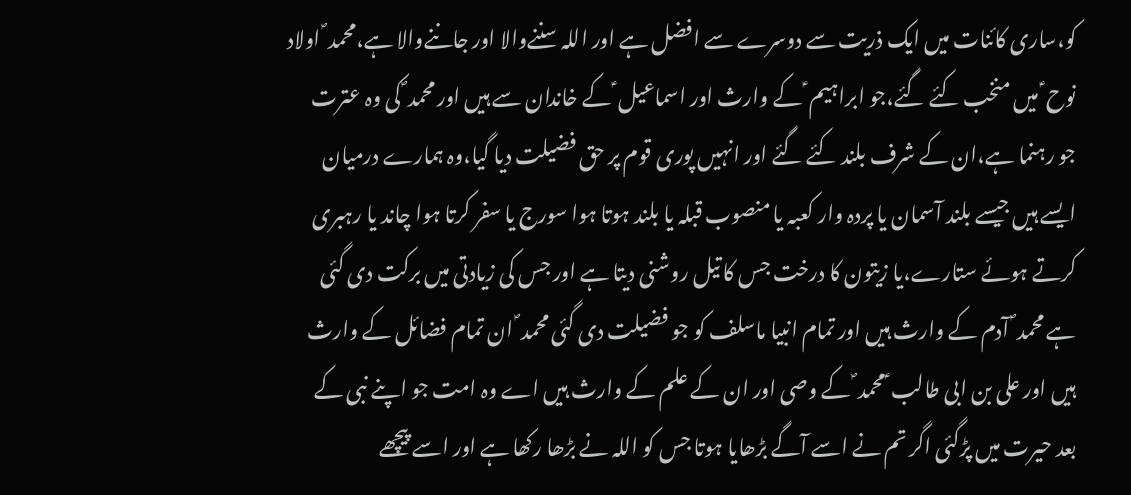کو،ساری کائنات میں ایک ذریت سے دوسرے سے افضل ہے اور اللہ سننےوالا اور جاننےوالا ہے،محمد ؐ اولاد نوح ؑ میں منخب کئے گئے،جو ابراہیم ؑ کے وارث اور اسماعیل ؑ کے خاندان سے ہیں اور محمد ؐ کی وہ عترت جو رہنما ہے،ان کے شرف بلند کئے گئے اور انہیں پوری قوم پر حق فضیلت دیا گیا،وہ ہمارے درمیان ایسے ہیں جیسے بلند آسمان یا پردہ وار کعبہ یا منصوب قبلہ یا بلند ہوتا ہوا سورج یا سفر کرتا ہوا چاند یا رہبری کرتے ہوئے ستارے،یا زیتون کا درخت جس کا تیل روشنی دیتا ہے اور جس کی زیادتی میں برکت دی گئی ہے محمد ؐ آدم کے وارث ہیں اور تمام انبیا ماسلف کو جو فضیلت دی گئی محمد ؐ ان تمام فضائل کے وارث ہیں اور علی بن ابی طالب ؑ محمد ؐ کے وصی اور ان کے علم کے وارث ہیں اے وہ امت جو اپنے نبی کے بعد حیرت میں پڑگئی اگر تم نے اسے آگے بڑھایا ہوتا جس کو اللہ نے بڑھا رکھا ہے اور اسے پیچھے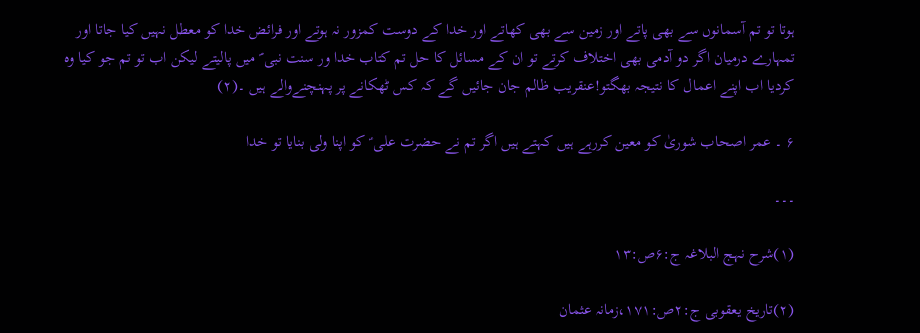ہوتا تو تم آسمانوں سے بھی پاتے اور زمین سے بھی کھاتے اور خدا کے دوست کمزور نہ ہوتے اور فرائض خدا کو معطل نہیں کیا جاتا اور تمہارے درمیان اگر دو آدمی بھی اختلاف کرتے تو ان کے مسائل کا حل تم کتاب خدا ور سنت نبی ؐ میں پالیتے لیکن اب تو تم جو کیا وہ کردیا اب اپنے اعمال کا نتیجہ بھگتو!عنقریب ظالم جان جائیں گے کہ کس ٹھکانے پر پہنچنےوالے ہیں ۔(۲)

۶ ۔ عمر اصحاب شوریٰ کو معین کررہے ہیں کہتے ہیں اگر تم نے حضرت علی ؑ کو اپنا ولی بنایا تو خدا

۔۔۔

(۱)شرح نہج البلاغہ ج:۶ص:۱۳

(۲)تاریخ یعقوبی ج:۲ص:۱۷۱،زمانہ عثمان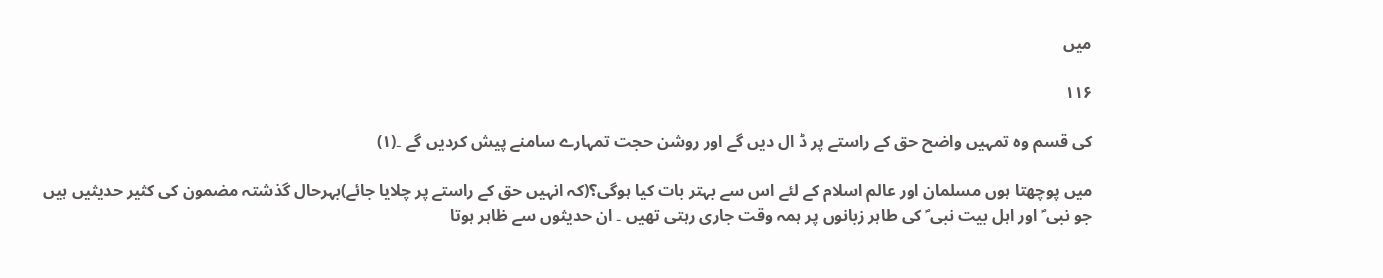میں

۱۱۶

کی قسم وہ تمہیں واضح حق کے راستے پر ڈ ال دیں گے اور روشن حجت تمہارے سامنے پیش کردیں گے ۔(۱)

میں پوچھتا ہوں مسلمان اور عالم اسلام کے لئے اس سے بہتر بات کیا ہوگی؟(کہ انہیں حق کے راستے پر چلایا جائے)بہرحال گذشتہ مضمون کی کثیر حدیثیں ہیں جو نبی ؐ اور اہل بیت نبی ؐ کی طاہر زبانوں پر ہمہ وقت جاری رہتی تھیں ۔ ان حدیثوں سے ظاہر ہوتا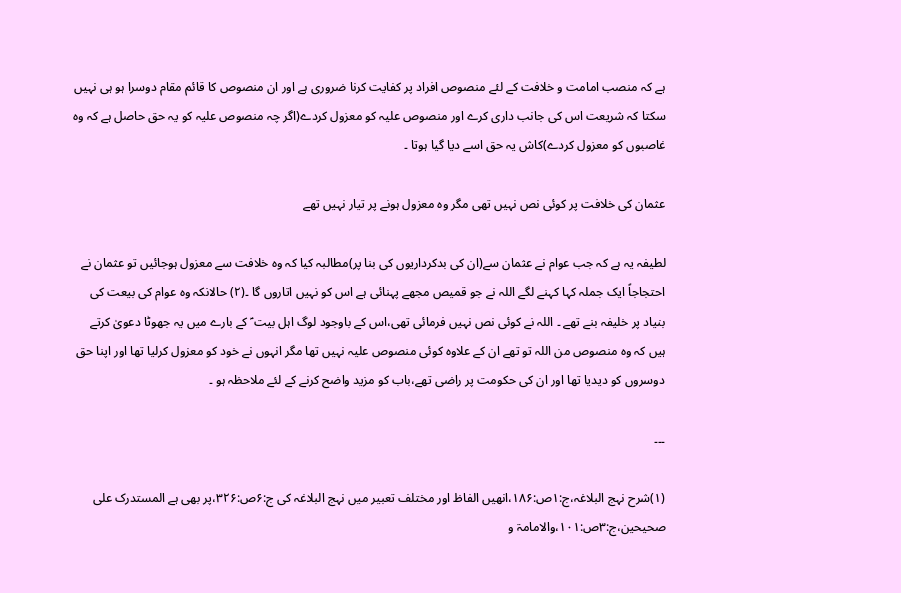ہے کہ منصب امامت و خلافت کے لئے منصوص افراد پر کفایت کرنا ضروری ہے اور ان منصوص کا قائم مقام دوسرا ہو ہی نہیں سکتا کہ شریعت اس کی جانب داری کرے اور منصوص علیہ کو معزول کردے(اگر چہ منصوص علیہ کو یہ حق حاصل ہے کہ وہ غاصبوں کو معزول کردے)کاش یہ حق اسے دیا گیا ہوتا ۔

عثمان کی خلافت پر کوئی نص نہیں تھی مگر وہ معزول ہونے پر تیار نہیں تھے

لطیفہ یہ ہے کہ جب عوام نے عثمان سے(ان کی بدکرداریوں کی بنا پر)مطالبہ کیا کہ وہ خلافت سے معزول ہوجائیں تو عثمان نے احتجاجاً ایک جملہ کہا کہنے لگے اللہ نے جو قمیص مجھے پہنائی ہے اس کو نہیں اتاروں گا ۔(۲) حالانکہ وہ عوام کی بیعت کی بنیاد پر خلیفہ بنے تھے ۔ اللہ نے کوئی نص نہیں فرمائی تھی،اس کے باوجود لوگ اہل بیت ؑ کے بارے میں یہ جھوٹا دعویٰ کرتے ہیں کہ وہ منصوص من اللہ تو تھے ان کے علاوہ کوئی منصوص علیہ نہیں تھا مگر انہوں نے خود کو معزول کرلیا تھا اور اپنا حق دوسروں کو دیدیا تھا اور ان کی حکومت پر راضی تھے،باب کو مزید واضح کرنے کے لئے ملاحظہ ہو ۔

۔۔۔

(۱)شرح نہج البلاغہ،ج:۱ص:۱۸۶،انھیں الفاظ اور مختلف تعبیر میں نہج البلاغہ کی ج:۶ص:۳۲۶،پر بھی ہے المستدرک علی صحیحین،ج:۳ص:۱۰۱،والامامۃ و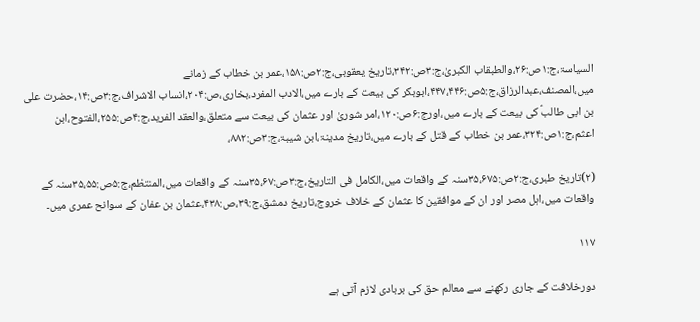السیاسۃ،ج:۱ص:۲۶،والطبقاب الکبریٰ،ج:۳ص:۳۴۲،تاریخ یعقوبی،ج:۲ص:۱۵۸،عمر بن خطاب کے زمانے میں،المصنف،عبدالرزاق،ج:۵ص:۴۴۷،۴۴۶،ابوبکر کی بیعت کے بارے میں،الادب المفرد،بخاری،ص:۲۰۴،انساب الاشراف،ج:۳ص:۱۴،حضرت علی بن ابی طالبؑ کی بیعت کے بارے میں،اورج:۶ص:۱۲۰،امر شوریٰ اور عثمان کی بیعت سے متعلق،والعقد الفرید،ج:۴ص:۲۵۵،الفتوح،ابن اعثم،ج:۱ص:۳۲۴،عمر بن خطاب کے قتل کے بارے میں،تاریخ مدینۃ،ابن شیبۃ،ج:۳ص:۸۸۲،

(۲)تاریخ طبری،ج:۲ص:۳۵،۶۷۵سنہ کے واقعات میں،الکامل فی التاریخ،ج:۳ص:۳۵،۶۷سنہ کے واقعات میں،المنتظم،ج:۵ص:۳۵،۵۵سنہ کے واقعات میں،اہل مصر اور ان کے موافقین کا عثمان کے خلاف خروج،تاریخ دمشق،ج:۳۹،ص:۴۳۸،عثمان بن عفان کے سوانح عمری میں۔

۱۱۷

دورخلافت کے جاری رکھنے سے معالم حق کی بربادی لازم آتی ہے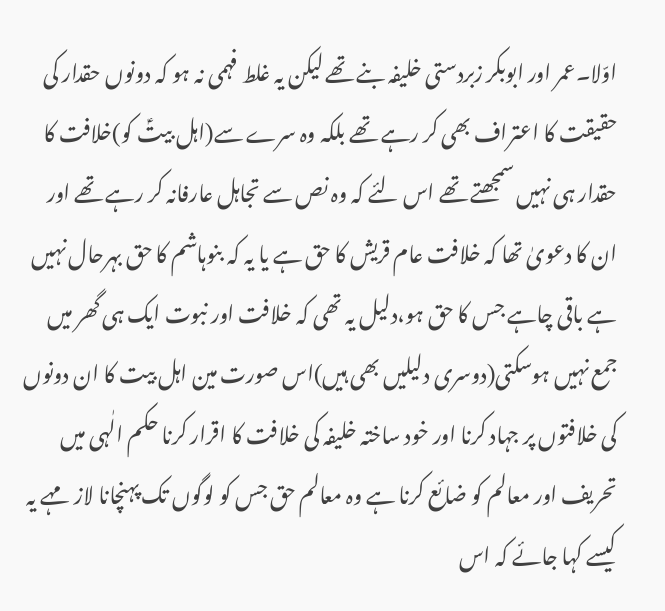اوّلا۔عمر اور ابوبکر زبردستی خلیفہ بنے تھے لیکن یہ غلط فہمی نہ ہو کہ دونوں حقدار کی حقیقت کا اعتراف بھی کر رہے تھے بلکہ وہ سرے سے(اہل بیتؑ کو)خلافت کا حقدار ہی نہیں سمجھتے تھے اس لئے کہ وہ نص سے تجاہل عارفانہ کر رہے تھے اور ان کا دعویٰ تھا کہ خلافت عام قریش کا حق ہے یا یہ کہ بنوہاشم کا حق بہرحال نہیں ہے باقی چاہے جس کا حق ہو،دلیل یہ تھی کہ خلافت اور نبوت ایک ہی گھر میں جمع نہیں ہوسکتی(دوسری دلیلیں بھی ہیں)اس صورت مین اہل بیت کا ان دونوں کی خلافتوں پر جہاد کرنا اور خود ساختہ خلیفہ کی خلافت کا اقرار کرنا حکم الٰہی میں تحریف اور معالم کو ضائع کرنا ہے وہ معالم حق جس کو لوگوں تک پہنچانا لازمہے یہ کیسے کہا جائے کہ اس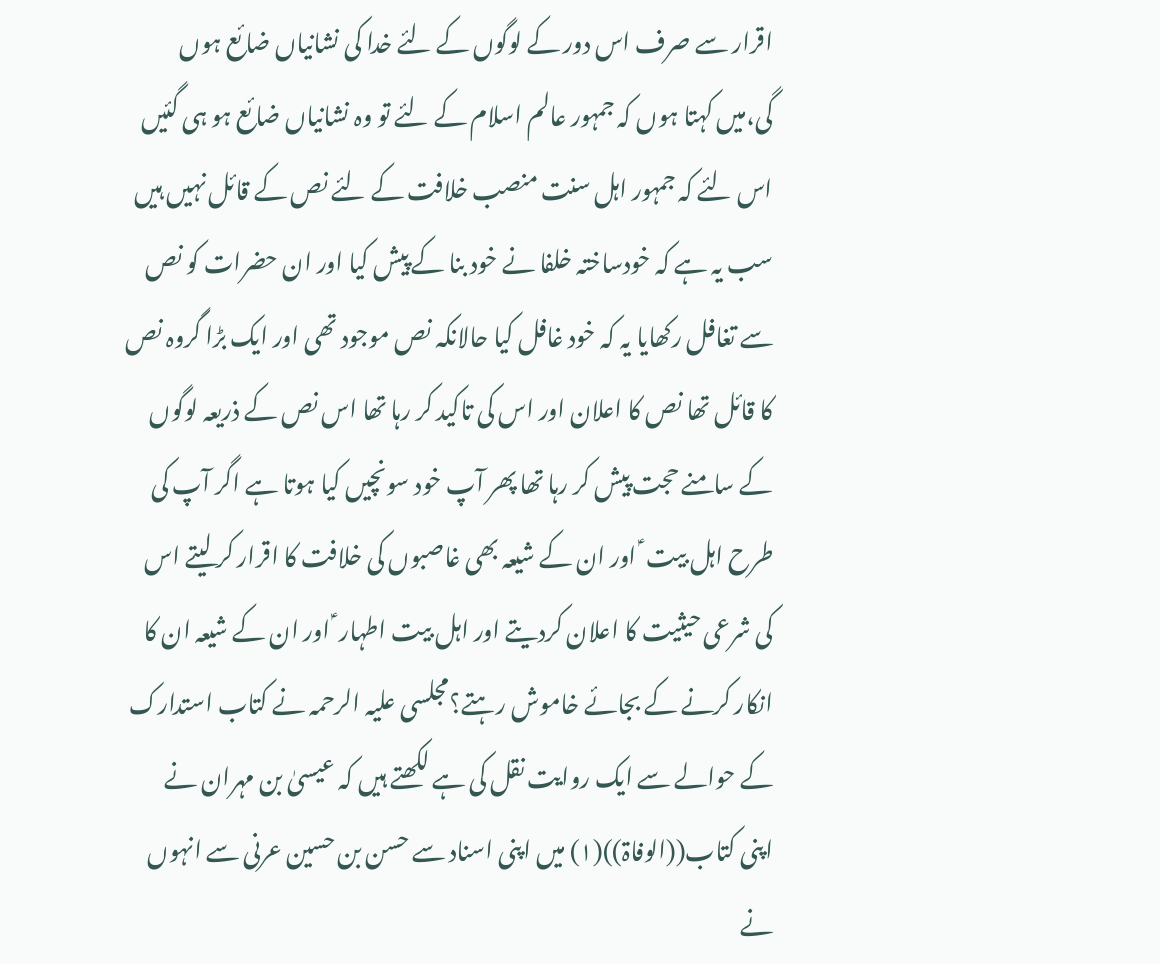اقرار سے صرف اس دور کے لوگوں کے لئے خدا کی نشانیاں ضائع ہوں گی،میں کہتا ہوں کہ جمہور عالم اسلام کے لئے تو وہ نشانیاں ضائع ہو ہی گئیں اس لئے کہ جمہور اہل سنت منصب خلافت کے لئے نص کے قائل نہیں ہیں سب یہ ہے کہ خودساختہ خلفا نے خود بنا کے پیش کیا اور ان حضرات کو نص سے تغافل رکھایا یہ کہ خود غافل کیا حالانکہ نص موجود تھی اور ایک بڑا گروہ نص کا قائل تھا نص کا اعلان اور اس کی تاکید کر رہا تھا اس نص کے ذریعہ لوگوں کے سامنے حجت پیش کر رہا تھا پھر آپ خود سونچیں کیا ہوتا ہے اگر آپ کی طرح اہل بیت ؑ اور ان کے شیعہ بھی غاصبوں کی خلافت کا اقرار کر لیتے اس کی شرعی حیثیت کا اعلان کردیتے اور اہل بیت اطہار ؑ اور ان کے شیعہ ان کا انکار کرنے کے بجائے خاموش رہتے؟مجلسی علیہ الرحمہ نے کتاب استدارک کے حوالے سے ایک روایت نقل کی ہے لکھتے ہیں کہ عیسیٰ بن مہران نے اپنی کتاب((الوفاۃ))(۱) میں اپنی اسناد سے حسن بن حسین عرنی سے انہوں نے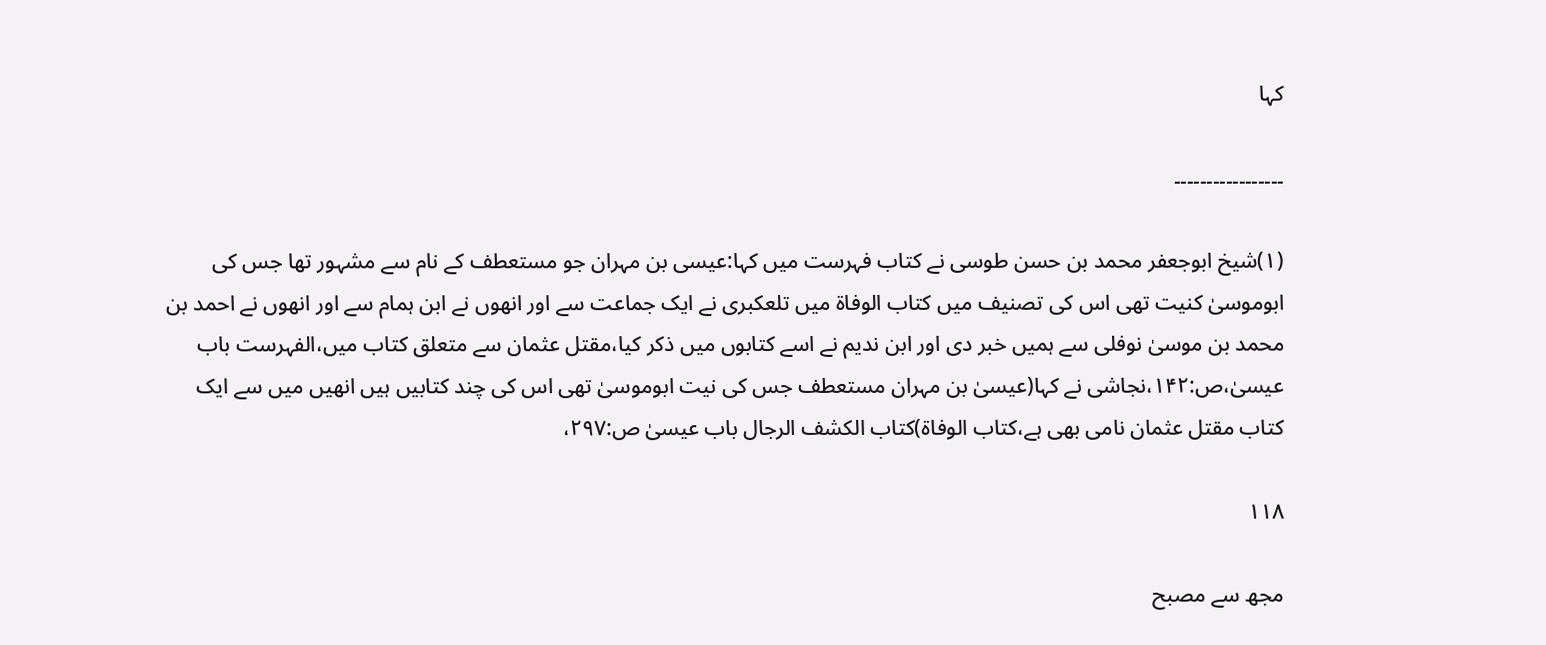کہا

۔۔۔۔۔۔۔۔۔۔۔۔۔۔۔۔۔

(۱)شیخ ابوجعفر محمد بن حسن طوسی نے کتاب فہرست میں کہا:عیسی بن مہران جو مستعطف کے نام سے مشہور تھا جس کی ابوموسیٰ کنیت تھی اس کی تصنیف میں کتاب الوفاۃ میں تلعکبری نے ایک جماعت سے اور انھوں نے ابن ہمام سے اور انھوں نے احمد بن محمد بن موسیٰ نوفلی سے ہمیں خبر دی اور ابن ندیم نے اسے کتابوں میں ذکر کیا،مقتل عثمان سے متعلق کتاب میں،الفہرست باب عیسیٰ،ص:۱۴۲،نجاشی نے کہا(عیسیٰ بن مہران مستعطف جس کی نیت ابوموسیٰ تھی اس کی چند کتابیں ہیں انھیں میں سے ایک کتاب مقتل عثمان نامی بھی ہے،کتاب الوفاۃ)کتاب الکشف الرجال باب عیسیٰ ص:۲۹۷،

۱۱۸

مجھ سے مصبح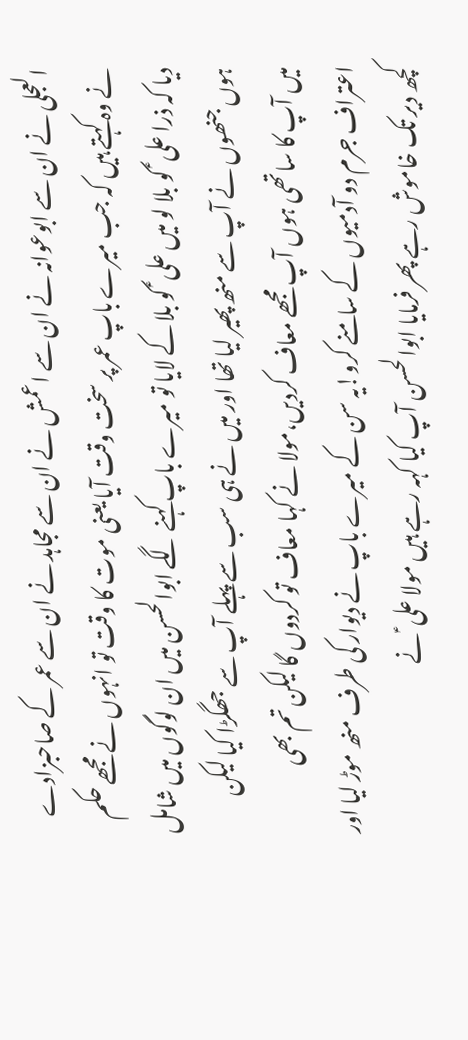العجلی نے ان سے ابوعوانہ نے ان سے اعمش نے ان سے مجاہد نے ان سے عمر کے صاحبزادے نے وہ کہتے ہیں کہ جب میرے باپ عمر پر سخت وقت آیا یعنی موت کا وقت تو انہوں نے مجھے حکم دیا کہ ذرا علی ؑ کو بلا لو میں علی ؑ کو بلا کے لایا تو میرے باپ کہنے لگے ابوالحسن میں ان لوگوں میں شامل ہوں جنھوں نے آپ سے منھ پھیر لیا تھا اور میں نے ہی سب سے پہلے آپ سے جھگڑا کیا لیکن میں آپ کا ساتھی ہوں آپ مجھے معاف کردیں،مولا نے کہا معاف تو کردوں گا لیکن تم بھی اعتراف جرم دو آدمیوں کے سامنے کرو!یہ سن کے میرے باپ نے دیوار کی طرف منھ موڑ لیا اور کچھ دیر تک خاموش رہے پھر فرمایا ابوالحسن آپ کیا کہہ رہے ہیں مولا علی ؑ نے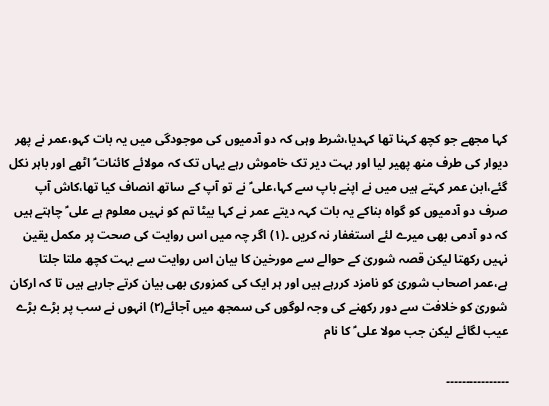کہا مجھے جو کچھ کہنا تھا کہدیا،شرط وہی کہ دو آدمیوں کی موجودگی میں یہ بات کہو،عمر نے پھر دیوار کی طرف منھ پھیر لیا اور بہت دیر تک خاموش رہے یہاں تک کہ مولائے کائنات ؑ اٹھے اور باہر نکل گئے،ابن عمر کہتے ہیں میں نے اپنے باپ سے کہا،علی ؑ نے تو آپ کے ساتھ انصاف کیا تھا،کاش آپ صرف دو آدمیوں کو گواہ بناکے یہ بات کہہ دیتے عمر نے کہا بیٹا تم کو نہیں معلوم ہے علی ؑ چاہتے ہیں کہ دو آدمی بھی میرے لئے استغفار نہ کریں ۔(۱) اگر چہ میں اس روایت کی صحت پر مکمل یقین نہیں رکھتا لیکن قصہ شوریٰ کے حوالے سے مورخین کا بیان اس روایت سے بہت کچھ ملتا جلتا ہے،عمر اصحاب شوریٰ کو نامزد کررہے ہیں اور ہر ایک کی کمزوری بھی بیان کرتے جارہے ہیں تا کہ ارکان شوریٰ کو خلافت سے دور رکھنے کی وجہ لوگوں کی سمجھ میں آجائے(۲) انہوں نے سب پر بڑے بڑے عیب لگائے لیکن جب مولا علی ؑ کا نام

۔۔۔۔۔۔۔۔۔۔۔۔۔۔۔۔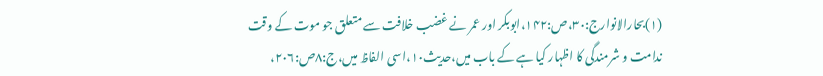(۱)بحارالانوارج:۳۰،ص:۱۴۲،ابوبکر اور عمر نے غضب خلافت سے متعلق جو موت کے وقت ندامت و شرمندگی کا اظہار کیا ہے کے باب میں،حدیث۱۰،اسی الفاظ میں،ج:۸ص:۲۰۶،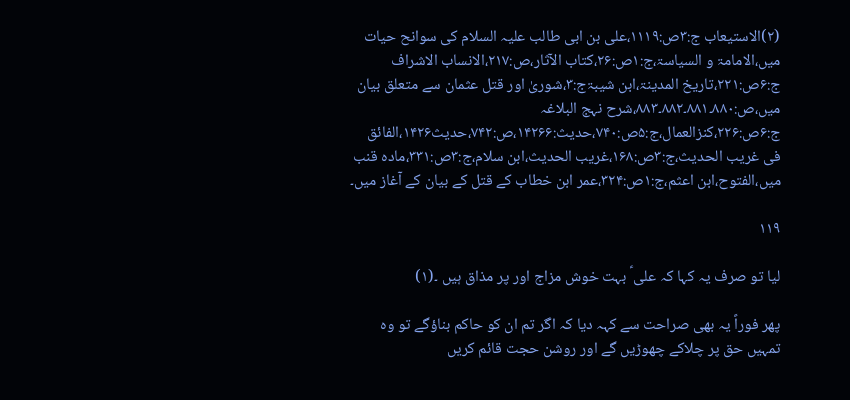(۲)الاستیعاب ج:۳ص:۱۱۱۹،علی بن ابی طالب علیہ السلام کی سوانح حیات میں،الامامۃ و السیاسۃ،ج:۱ص:۲۶،کتاب الآثار،ص:۲۱۷،الانساب الاشراف ج:۶ص:۲۲۱،تاریخ المدینۃ،ابن شیبۃج:۳،شوریٰ اور قتل عثمان سے متعلق بیان میں،ص:۸۸۰۔۸۸۱۔۸۸۲۔۸۸۳،شرح نہج البلاغہ ج:۶ص:۲۲۶،کنزالعمال،ج:۵ص:۷۴۰،حدیث:۱۴۲۶۶،ص:۷۴۲،حدیث۱۴۲۶،الفائق فی غریب الحدیث،ج:۳ص:۱۶۸،غریب الحدیث،ابن سلام،ج:۳ص:۳۳۱،مادہ قنب میں،الفتوح،ابن اعثم،ج:۱ص:۳۲۴،عمر ابن خطاب کے قتل کے بیان کے آغاز میں۔

۱۱۹

لیا تو صرف یہ کہا کہ علی ؑ بہت خوش مزاج اور پر مذاق ہیں ۔(۱)

پھر فوراً یہ بھی صراحت سے کہہ دیا کہ اگر تم ان کو حاکم بناؤگے تو وہ تمہیں حق پر چلاکے چھوڑیں گے اور روشن حجت قائم کریں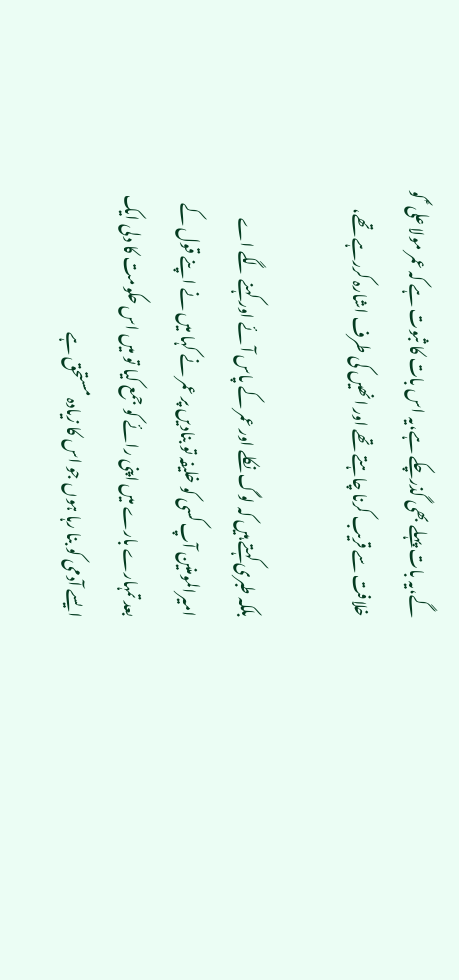گے،یہ بات پہلے بھی گذرچکے ہے،یہ اس بات کا ثبوت ہے کہ عمر مولا علی ؑ کو خلافت سے قریب کرنا چاہتے تھے اور انھیں کی طرف اشارہ کررہے تھے،

بلکہ طبری کہتے ہیں کہ لوگ نکلے اور عمر کے پاس آئے اور کہنے لگے اے امیرالمومنین آپ کسی کو خلیفہ تو بنادیں پر عمر نے کہا میں نے اپنے قول کے بعد تمہارے بارے میں اپنی رائے کو جمع کیا تو میں اس حکومت کا دلی ایک ایسے آدمی کو بنا رہا ہوں جو اس کا زیادہ مستحق ہے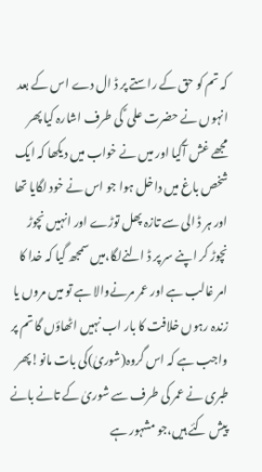کہ تم کو حق کے راستے پر ڈ ال دے اس کے بعد انہوں نے حضرت علی ؑ کی طرف اشارہ کیا پھر مجھے غش آگیا اور میں نے خواب میں دیکھا کہ ایک شخص باغ میں داخل ہوا جو اس نے خود لگایا تھا اور ہر ڈ الی سے تازہ پھل توڑے اور انہیں نچوڑ نچوڑ کر اپنے سر پر ڈ النےلگا،میں سمجھ گیا کہ خدا کا امر غالب ہے اور عمر مرنےوالا ہے تو میں مروں یا زندہ رہوں خلافت کا بار اب نہیں اٹھاؤں گا تم پر واجب ہے کہ اس گروہ(شوریٰ)کی بات مانو!پھر طبری نے عمر کی طرف سے شوریٰ کے تانے بانے پیش کئے ہیں،جو مشہور ہے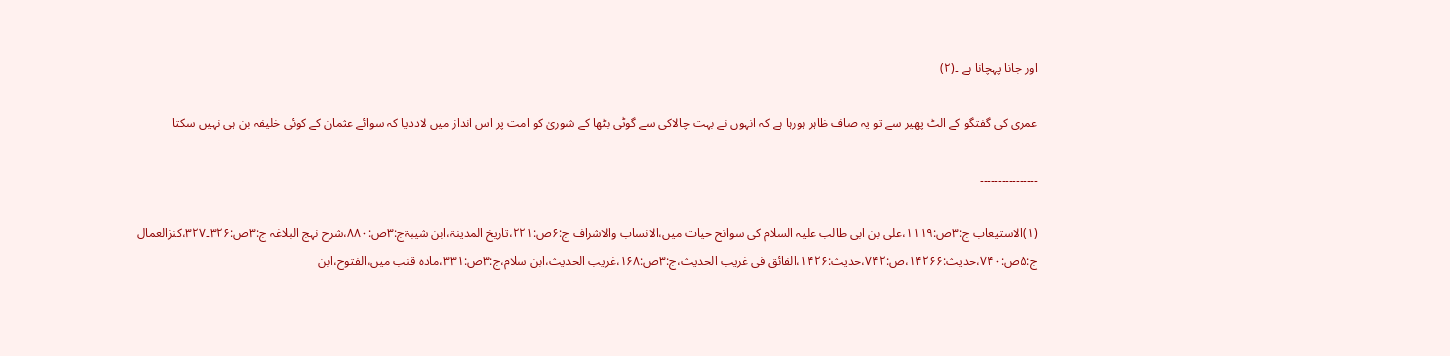اور جانا پہچانا ہے ۔(۲)

عمری کی گفتگو کے الٹ پھیر سے تو یہ صاف ظاہر ہورہا ہے کہ انہوں نے بہت چالاکی سے گوٹی بٹھا کے شوریٰ کو امت پر اس انداز میں لاددیا کہ سوائے عثمان کے کوئی خلیفہ بن ہی نہیں سکتا

۔۔۔۔۔۔۔۔۔۔۔۔۔۔۔۔

(۱)الاستیعاب ج:۳ص:۱۱۱۹،علی بن ابی طالب علیہ السلام کی سوانح حیات میں،الانساب والاشراف ج:۶ص:۲۲۱،تاریخ المدینۃ،ابن شیبۃج:۳ص:۸۸۰،شرح نہج البلاغہ ج:۳ص:۳۲۶۔۳۲۷،کنزالعمال ج:۵ص:۷۴۰،حدیث:۱۴۲۶۶،ص:۷۴۲،حدیث:۱۴۲۶،الفائق فی غریب الحدیث،ج:۳ص:۱۶۸،غریب الحدیث،ابن سلام،ج:۳ص:۳۳۱،مادہ قنب میں،الفتوح،ابن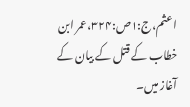اعثم،ج:۱ص:۳۲۴،عمر ابن خطاب کے قتل کے بیان کے آغاز میں۔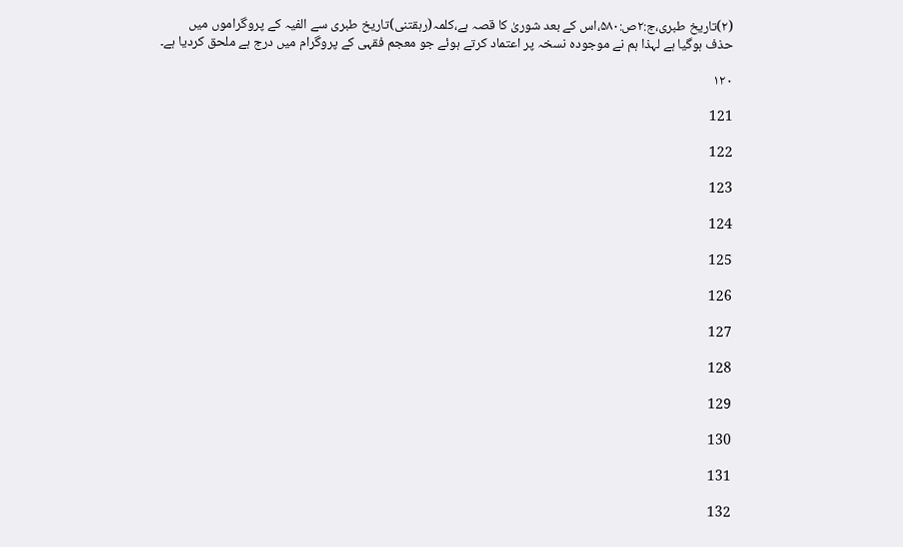(۲)تاریخ طبری،ج:۲ص:۵۸۰،اس کے بعد شوریٰ کا قصہ ہے،کلمہ(رہقتنی)تاریخ طبری سے الفیہ کے پروگراموں میں حذف ہوگیا ہے لہذا ہم نے موجودہ نسخہ پر اعتماد کرتے ہوئے جو معجم فقہی کے پروگرام میں درج ہے ملحق کردیا ہے۔

۱۲۰

121

122

123

124

125

126

127

128

129

130

131

132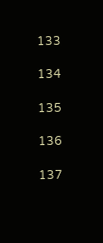133

134

135

136

137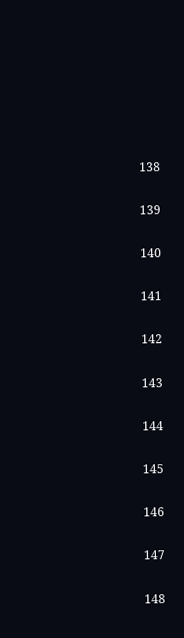138

139

140

141

142

143

144

145

146

147

148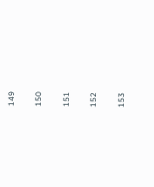149

150

151

152

153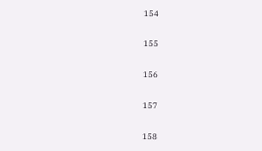154

155

156

157

158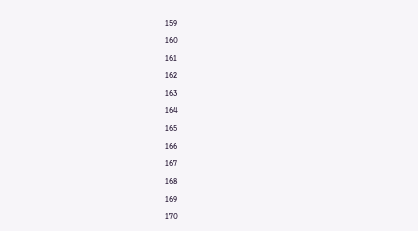159

160

161

162

163

164

165

166

167

168

169

170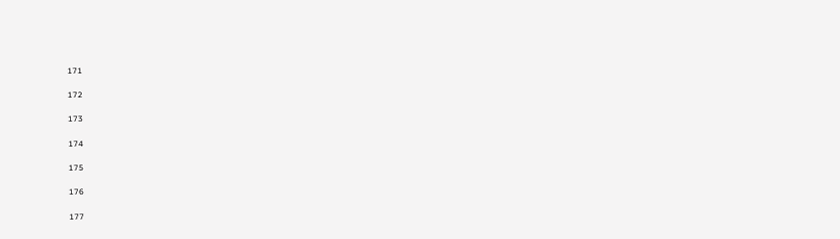171

172

173

174

175

176

177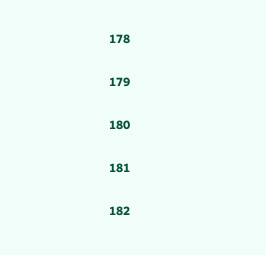178

179

180

181

182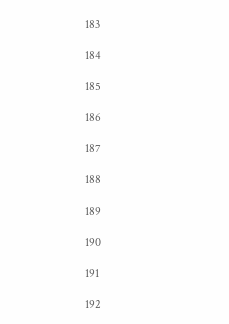183

184

185

186

187

188

189

190

191

192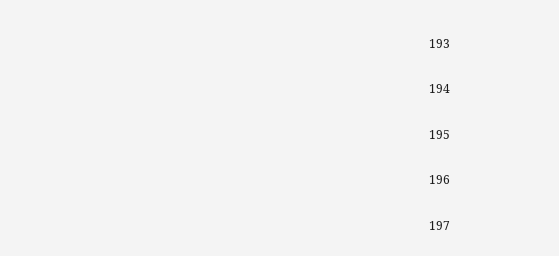193

194

195

196

197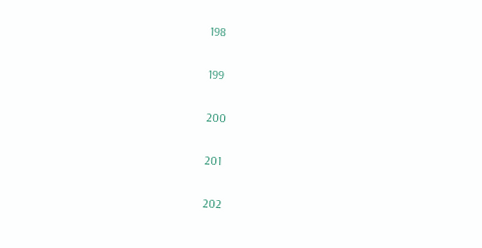198

199

200

201

202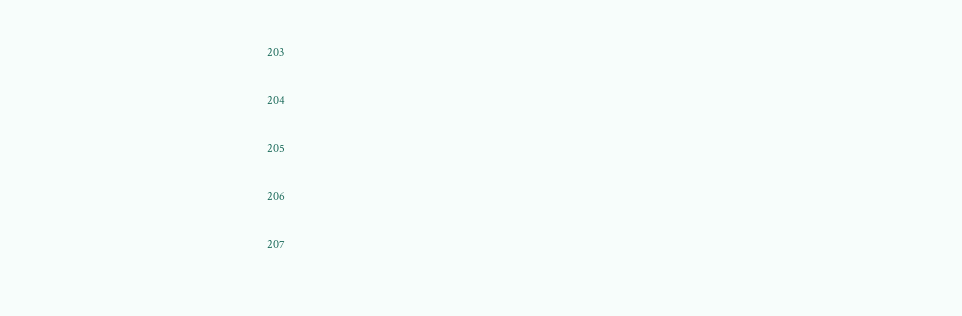203

204

205

206

207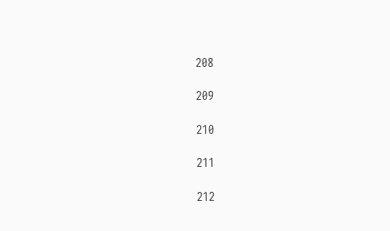208

209

210

211

212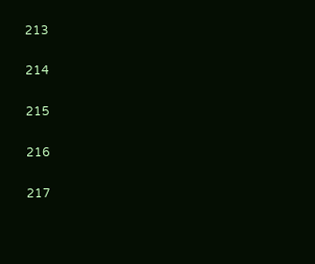213

214

215

216

217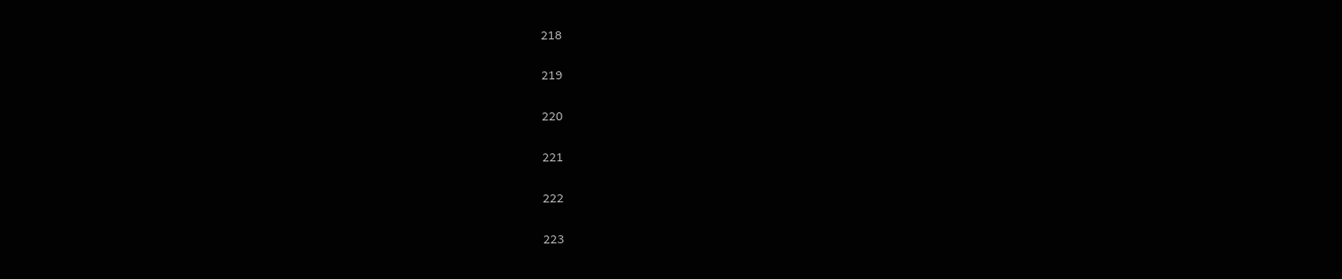218

219

220

221

222

223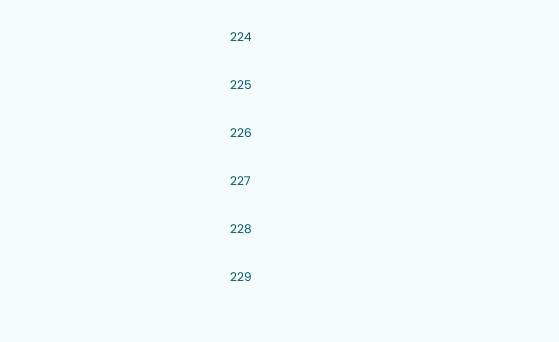224

225

226

227

228

229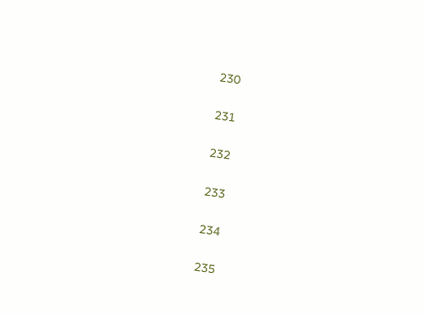230

231

232

233

234

235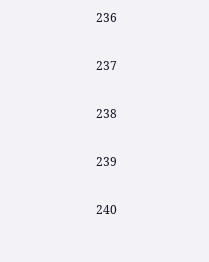236

237

238

239

240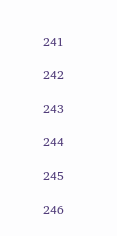241

242

243

244

245

246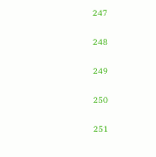247

248

249

250

251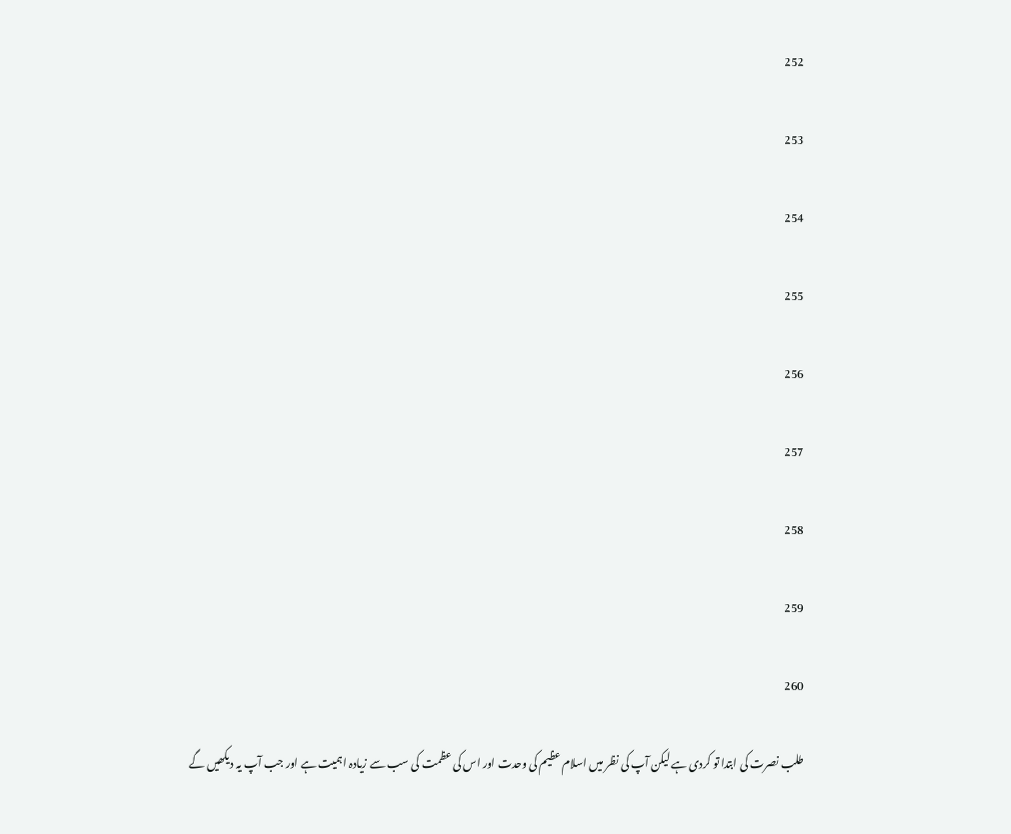252

253

254

255

256

257

258

259

260

طلب نصرت کی ابتدا تو کردی ہے لیکن آپ کی نظر میں اسلام عظیم کی وحدت اور اس کی عظمت کی سب سے زیادہ اہمیت ہے اور جب آپ یہ دیکھیں گے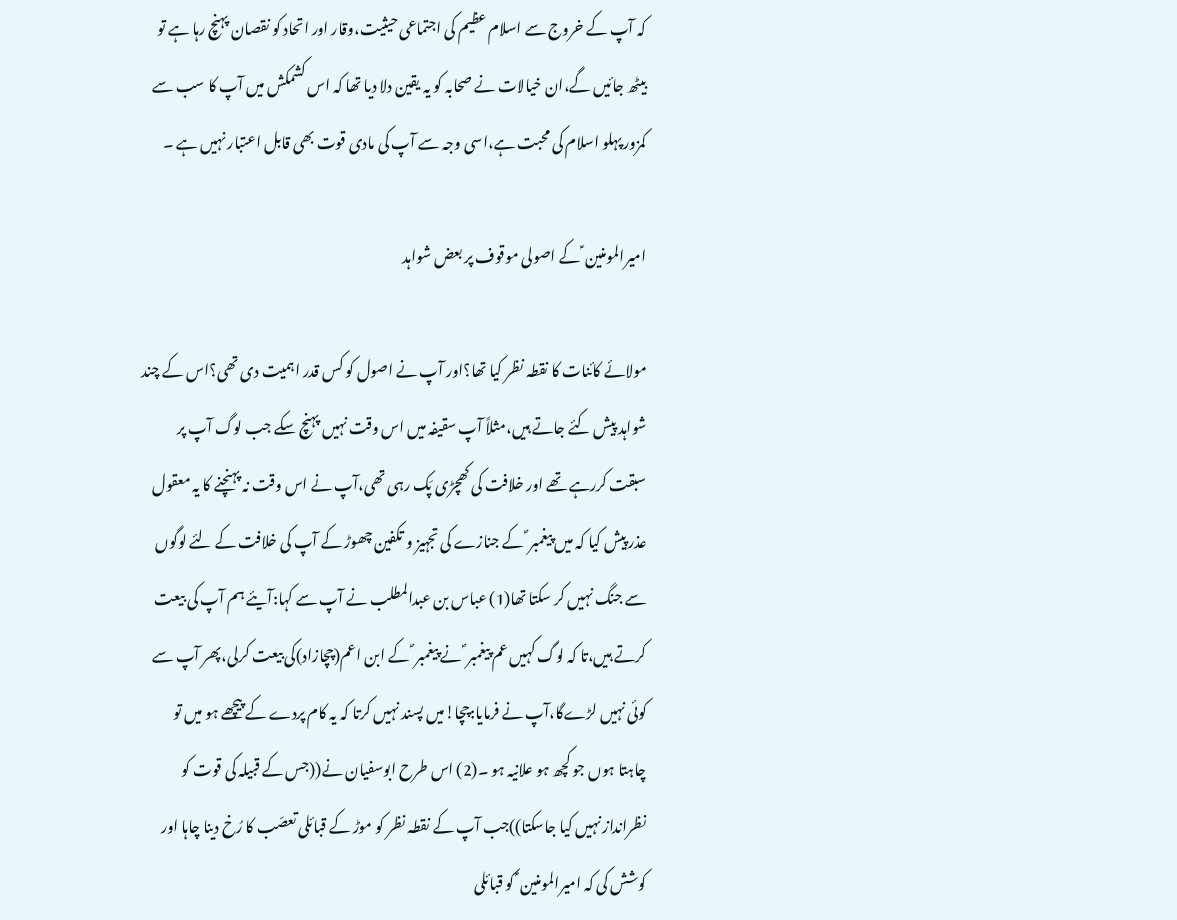کہ آپ کے خروج سے اسلام عظیم کی اجتماعی حیثیت،وقار اور اتحاد کو نقصان پہنچ رہا ہے تو بیٹھ جائیں گے،ان خیالات نے صحابہ کو یہ یقین دلا دیا تھا کہ اس کشمکش میں آپ کا سب سے کمزور پہلو اسلام کی محبت ہے،اسی وجہ سے آپ کی مادی قوت بھی قابل اعتبار نہیں ہے ۔

امیرالمومنین ؑ کے اصولی موقوف پر بعض شواہد

مولائے کائنات کا نقطہ نظر کیا تھا؟اور آپ نے اصول کو کس قدر اہمیت دی تھی؟اس کے چند شواہد پیش کئے جاتے ہیں،مثلاً آپ سقیفہ میں اس وقت نہیں پہنچ سکے جب لوگ آپ پر سبقت کررہے تھے اور خلافت کی کھچڑی پَک رہی تھی،آپ نے اس وقت نہ پہنچنے کا یہ معقول عذر پیش کیا کہ میں پیغمبر ؐ کے جنازے کی تجہیز و تکفین چھوڑ کے آپ کی خلافت کے لئے لوگوں سے جنگ نہیں کر سکتا تھا(1) عباس بن عبدالمطلب نے آپ سے کہا:آیئے ہم آپ کی بیعت کرتے ہیں،تا کہ لوگ کہیں عم پیغمبر ؐ نے پیغمبر ؐ کے ابن اعم(چچازاد)کی بیعت کرلی،پھر آپ سے کوئی نہیں لڑےگا،آپ نے فرمایا:چچا!میں پسند نہیں کرتا کہ یہ کام پردے کے پیچھے ہو میں تو چاہتا ہوں جو کچھ ہو علانیہ ہو ۔(2) اس طرح ابوسفیان نے((جس کے قبیلہ کی قوت کو نظرانداز نہیں کیا جاسکتا))جب آپ کے نقطہ نظر کو موڑ کے قبائلی تعصّب کا رُخ دینا چاہا اور کوشش کی کہ امیرالمومنین ؑ کو قبائلی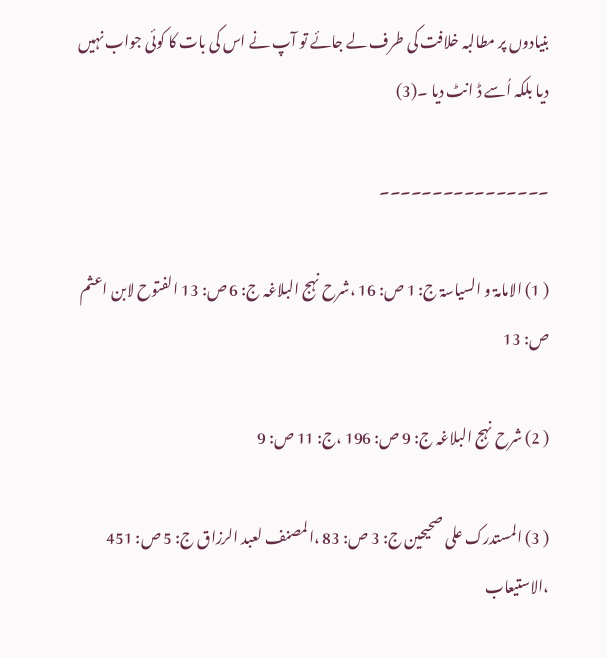بنیادوں پر مطالبہ خلافت کی طرف لے جائے تو آپ نے اس کی بات کا کوئی جواب نہیں دیا بلکہ اُسے ڈ انٹ دیا ۔(3)

۔۔۔۔۔۔۔۔۔۔۔۔۔۔۔۔

( 1) الامامۃ و السیاسۃ ج: 1 ص: 16 ،شرح نہج البلاغہ ج: 6 ص: 13 الفتوح لابن اعثم ص: 13

( 2) شرح نہج البلاغہ ج: 9 ص: 196 ،ج: 11 ص: 9

( 3) المستدرک علی صحیحین ج: 3 ص: 83 ،المصنف لعبد الرزاق ج: 5 ص: 451 ،الاستیعاب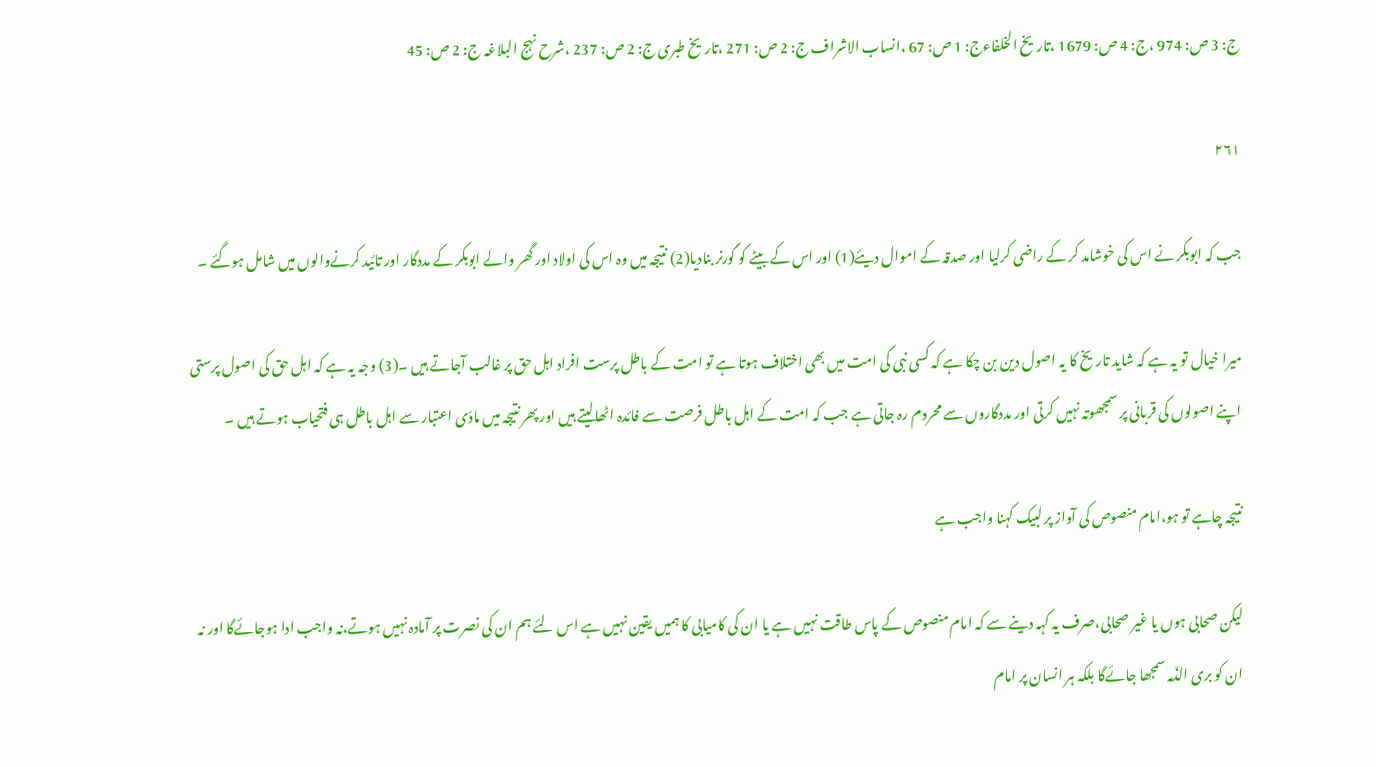ج: 3 ص: 974 ،ج: 4 ص: 1679 ،تاریخ الخلفاءج: 1 ص: 67 ،انساب الاشراف ج: 2 ص: 271 ،تاریخ طبری ج: 2 ص: 237 ،شرح نہج البلاغہ ج: 2 ص: 45

۲۶۱

جب کہ ابوبکر نے اس کی خوشامد کر کے راضی کرلیا اور صدقہ کے اموال دیئے(1) اور اس کے بیٹے کو گورنر بنادیا(2) نتیجہ میں وہ اس کی اولاد اور گھر والے ابوبکر کے مددگار اور تائید کرنےوالوں میں شامل ہوگئے ۔

میرا خیال تو یہ ہے کہ شاید تاریخ کا یہ اصول دین بن چکا ہے کہ کسی نبی کی امت میں بھی اختلاف ہوتا ہے تو امت کے باطل پرست افراد اہل حق پر غالب آجاتے ہیں ۔(3) وجہ یہ ہے کہ اہل حق کی اصول پرستی اپنے اصولوں کی قربانی پر سمجھوتہ نہیں کرتی اور مددگاروں سے محروم رہ جاتی ہے جب کہ امت کے اہل باطل فرصت سے فائدہ اٹھالیتے ہیں اور پھر نتیجہ میں مادّی اعتبار سے اہل باطل ہی فتحیاب ہوتے ہیں ۔

نتیجہ چاہے تو ہو،امام منصوص کی آواز پر لبیک کہنا واجب ہے

لیکن صحابی ہوں یا غیر صحابی،صرف یہ کہہ دینے سے کہ امام منصوص کے پاس طاقت نہیں ہے یا ان کی کامیابی کا ہمیں یقین نہیں ہے اس لئے ہم ان کی نصرت پر آمادہ نہیں ہوتے،نہ واجب ادا ہوجائےگا اور نہ ان کو بری الذّمہ سمجھا جائےگا بلکہ ہر انسان پر امام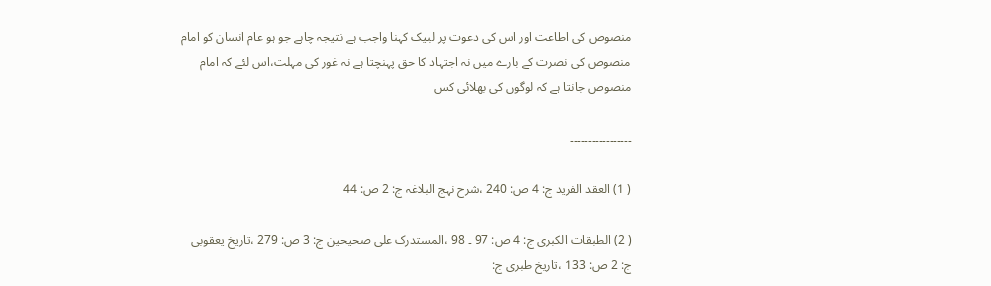منصوص کی اطاعت اور اس کی دعوت پر لبیک کہنا واجب ہے نتیجہ چاہے جو ہو عام انسان کو امام منصوص کی نصرت کے بارے میں نہ اجتہاد کا حق پہنچتا ہے نہ غور کی مہلت،اس لئے کہ امام منصوص جانتا ہے کہ لوگوں کی بھلائی کس

۔۔۔۔۔۔۔۔۔۔۔۔۔۔۔۔۔

( 1) العقد الفرید ج: 4 ص: 240 ،شرح نہج البلاغہ ج: 2 ص: 44

( 2) الطبقات الکبری ج: 4 ص: 97 ۔ 98 ،المستدرک علی صحیحین ج: 3 ص: 279 ،تاریخ یعقوبی ج: 2 ص: 133 ،تاریخ طبری ج: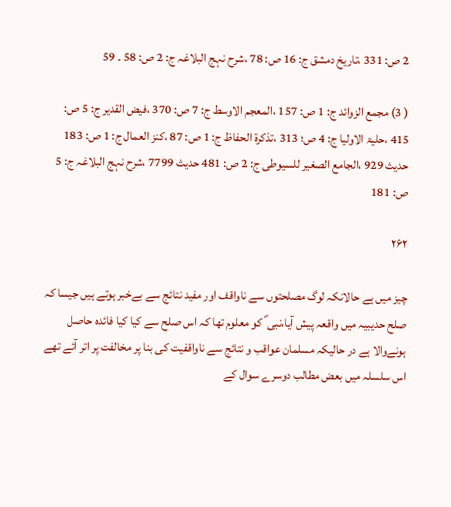2 ص: 331 ،تاریخ دمشق ج: 16 ص: 78 ،شرح نہج البلاغہ ج: 2 ص: 58 ۔ 59

( 3) مجمع الزوائد ج: 1 ص: 157 ،المعجم الاوسط ج: 7 ص: 370 ،فیض القدیر ج: 5 ص: 415 ،حلیۃ الاولیا ج: 4 ص؛ 313 ،تذکرۃ الحفاظ ج: 1 ص: 87 ،کنز العمال ج: 1 ص: 183 حدیث 929 ،الجامع الصغیر للسیوطی ج: 2 ص: 481 حدیث 7799 ،شرح نہج البلاغہ ج: 5 ص: 181

۲۶۲

چیز میں ہے حالانکہ لوگ مصلحتوں سے ناواقف اور مفید نتائج سے بےخبر ہوتے ہیں جیسا کہ صلح حدیبیہ میں واقعہ پیش آیا،نبی ؐ کو معلوم تھا کہ اس صلح سے کیا کیا فائدہ حاصل ہونےوالا ہے در حالیکہ مسلمان عواقب و نتائج سے ناواقفیت کی بنا پر مخالفت پر اتر آئے تھے اس سلسلہ میں بعض مطالب دوسرے سوال کے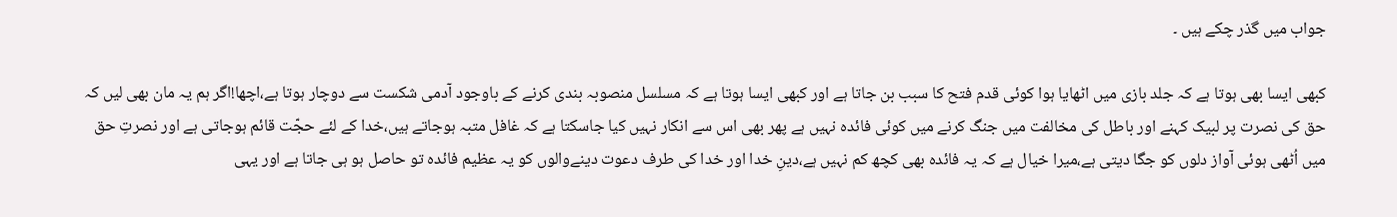جواب میں گذر چکے ہیں ۔

کبھی ایسا بھی ہوتا ہے کہ جلد بازی میں اٹھایا ہوا کوئی قدم فتح کا سبب بن جاتا ہے اور کبھی ایسا ہوتا ہے کہ مسلسل منصوبہ بندی کرنے کے باوجود آدمی شکست سے دوچار ہوتا ہے،اچھا!اگر ہم یہ مان بھی لیں کہ حق کی نصرت پر لبیک کہنے اور باطل کی مخالفت میں جنگ کرنے میں کوئی فائدہ نہیں ہے پھر بھی اس سے انکار نہیں کیا جاسکتا ہے کہ غافل متبہ ہوجاتے ہیں،خدا کے لئے حجّت قائم ہوجاتی ہے اور نصرتِ حق میں اُٹھی ہوئی آواز دلوں کو جگا دیتی ہے،میرا خیال ہے کہ یہ فائدہ بھی کچھ کم نہیں ہے،دینِ خدا اور خدا کی طرف دعوت دینےوالوں کو یہ عظیم فائدہ تو حاصل ہو ہی جاتا ہے اور یہی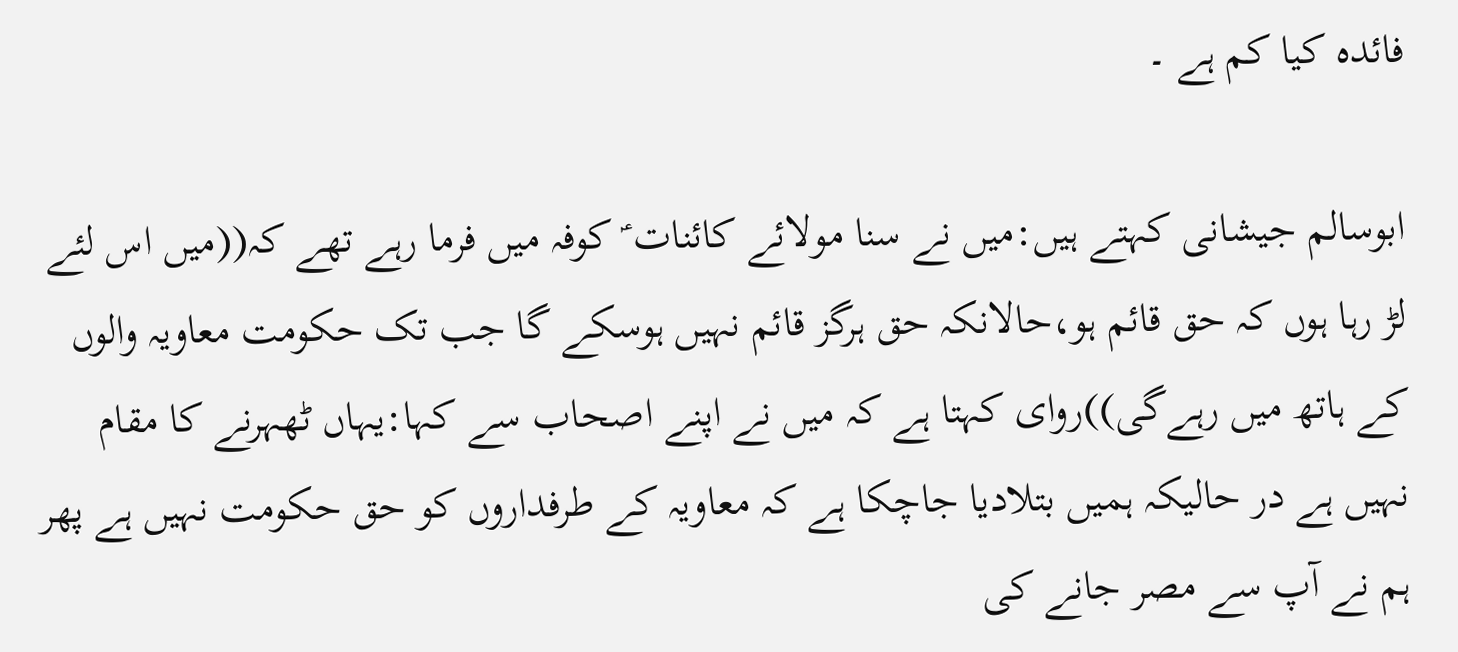فائدہ کیا کم ہے ۔

ابوسالم جیشانی کہتے ہیں:میں نے سنا مولائے کائنات ؑ کوفہ میں فرما رہے تھے کہ((میں اس لئے لڑ رہا ہوں کہ حق قائم ہو،حالانکہ حق ہرگز قائم نہیں ہوسکے گا جب تک حکومت معاویہ والوں کے ہاتھ میں رہےگی))روای کہتا ہے کہ میں نے اپنے اصحاب سے کہا:یہاں ٹھہرنے کا مقام نہیں ہے در حالیکہ ہمیں بتلادیا جاچکا ہے کہ معاویہ کے طرفداروں کو حق حکومت نہیں ہے پھر ہم نے آپ سے مصر جانے کی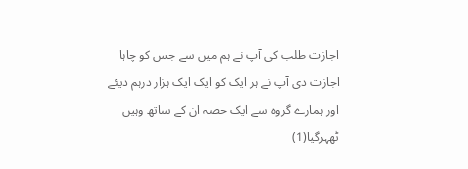اجازت طلب کی آپ نے ہم میں سے جس کو چاہا اجازت دی آپ نے ہر ایک کو ایک ایک ہزار درہم دیئے اور ہمارے گروہ سے ایک حصہ ان کے ساتھ وہیں ٹھہرگیا(1)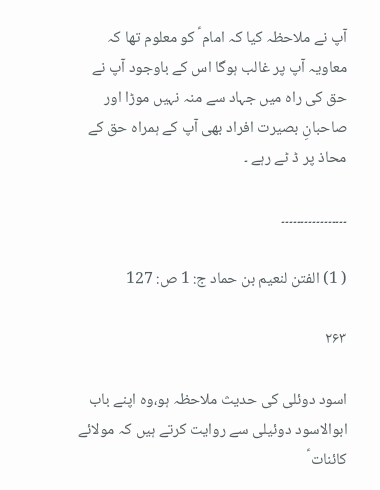آپ نے ملاحظہ کیا کہ امام ؑ کو معلوم تھا کہ معاویہ آپ پر غالب ہوگا اس کے باوجود آپ نے حق کی راہ میں جہاد سے منہ نہیں موڑا اور صاحبانِ بصیرت افراد بھی آپ کے ہمراہ حق کے محاذ پر ڈ ٹے رہے ۔

۔۔۔۔۔۔۔۔۔۔۔۔۔۔۔۔۔

( 1) الفتن لنعیم بن حماد ج: 1 ص: 127

۲۶۳

اسود دوئلی کی حدیث ملاحظہ ہو،وہ اپنے باب ابوالاسود دوئیلی سے روایت کرتے ہیں کہ مولائے کائنات ؑ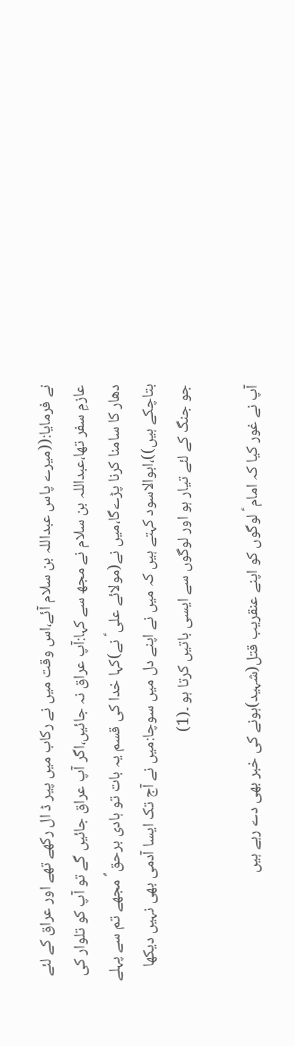نے فرمایا:((میرے پاس عبداللہ بن سلام آئے،اس وقت میں نے رکاب میں پیر ڈ ال رکھے تھے اور عراق کے لئے عازمِ سفر تھا،عبداللہ بن سلام نے مجھ سے کہا:آپ عراق نہ جائیں،اگر آپ عراق جائیں گے تو آپ کو تلوار کی دھار کا سامنا کرنا پڑےگا،میں نے(مولائے علی ؑ نے)کہا خدا کی قسم یہ بات تو ہادی برحق ؐ مجھے تم سے پہلے بتاچکے ہیں))،ابوالاسود کہتے ہیں کہ میں نے اپنے دل میں سوچا:میں نے آج تک ایسا آدمی بھی نہیں دیکھا جو جنگ کے لئے تیار ہو اور لوگوں سے ایسی باتیں کرتا ہو ۔(1)

آپ نے غور کیا کہ امام ؑ لوگوں کو اپنے عنقریب قتل(شہید)ہونے کی خبر بھی دے رہے ہیں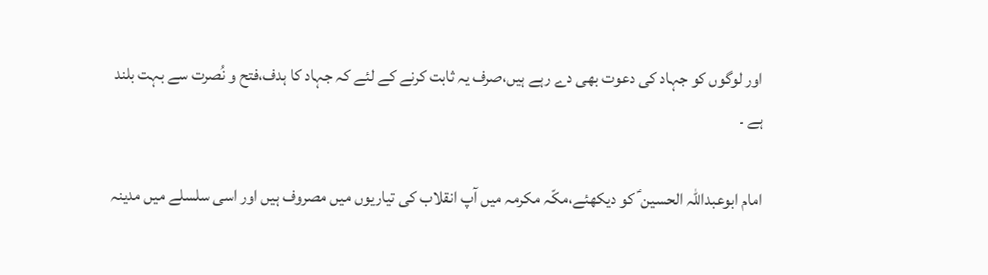اور لوگوں کو جہاد کی دعوت بھی دے رہے ہیں،صرف یہ ثابت کرنے کے لئے کہ جہاد کا ہدف،فتح و نُصرت سے بہت بلند ہے ۔

امام ابوعبداللہ الحسین ؑ کو دیکھئے،مکّہ مکرمہ میں آپ انقلاب کی تیاریوں میں مصروف ہیں اور اسی سلسلے میں مدینہ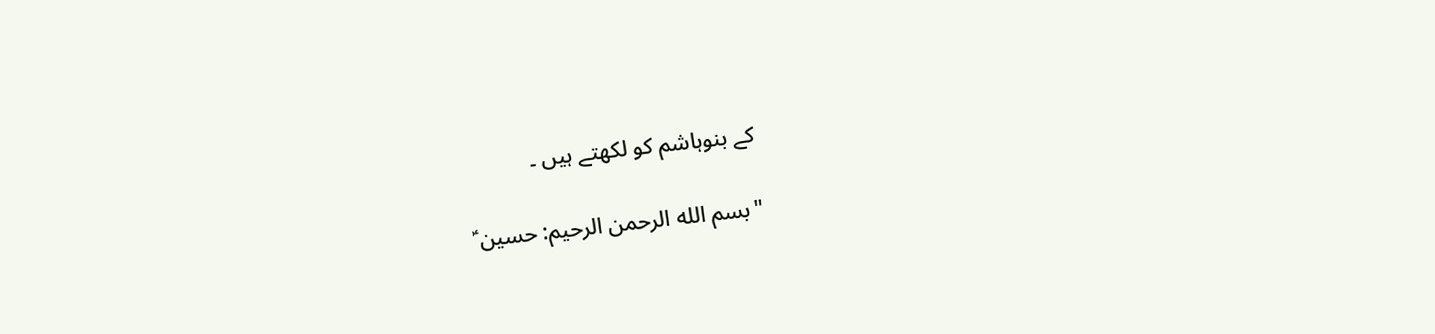کے بنوہاشم کو لکھتے ہیں ۔

"بسم الله الرحمن الرحیم: حسین ؑ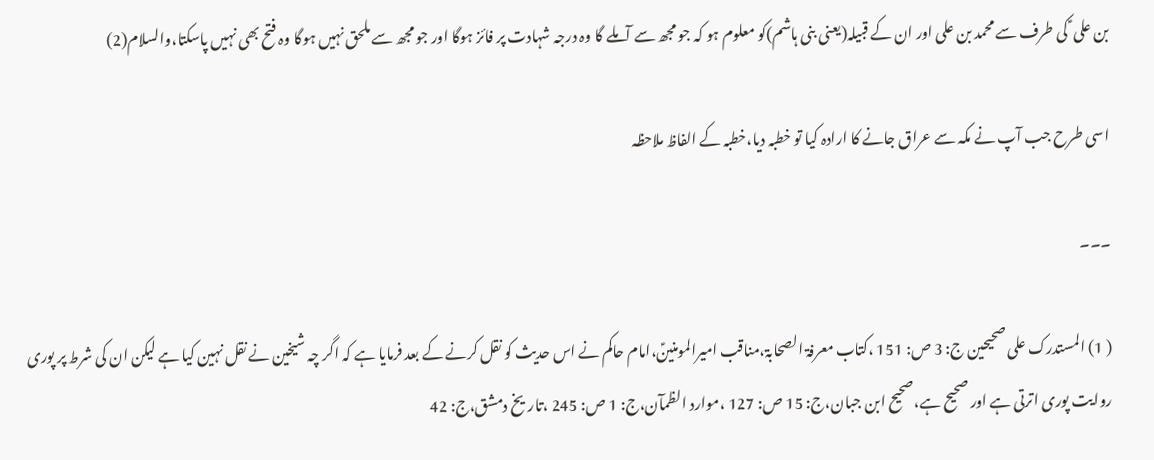بن علی ؑ کی طرف سے محمد بن علی اور ان کے قبیلہ(یعنی بنی ہاشم)کو معلوم ہو کہ جو مجھ سے آملے گا وہ درجہ شہادت پر فائز ہوگا اور جو مجھ سے ملحق نہیں ہوگا وہ فتح بھی نہیں پاسکتا،والسلام(2)

اسی طرح جب آپ نے مکہ سے عراق جانے کا ارادہ کیا تو خطبہ دیا،خطبہ کے الفاظ ملاحظہ

۔۔۔

( 1) المستدرک علی صحیحین ج: 3 ص: 151 ،کتاب معرفۃ الصحابۃ،مناقب امیرالمومنینؑ،امام حاکم نے اس حدیث کو نقل کرنے کے بعد فرمایا ہے کہ اگر چہ شیخین نے نقل نہین کیا ہے لیکن ان کی شرط پر پوری روایت پوری اترتی ہے اور صحیح ہے،صحیح ابن جبان،ج: 15 ص: 127 ،موارد الظمآن،ج: 1 ص: 245 ،تاریخ دمشق،ج: 42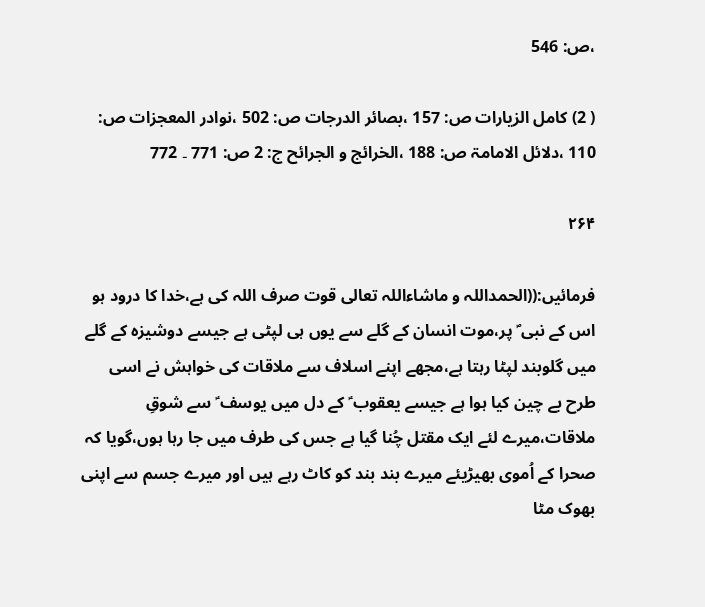،ص: 546

( 2) کامل الزیارات ص: 157 ،بصائر الدرجات ص: 502 ،نوادر المعجزات ص: 110 ،دلائل الامامۃ ص: 188 ،الخرائج و الجرائح ج: 2 ص: 771 ۔ 772

۲۶۴

فرمائیں:((الحمداللہ و ماشاءاللہ تعالی قوت صرف اللہ کی ہے،خدا کا درود ہو اس کے نبی ؐ پر،موت انسان کے گلے سے یوں ہی لپٹی ہے جیسے دوشیزہ کے گلے میں گلوبند لپٹا رہتا ہے،مجھے اپنے اسلاف سے ملاقات کی خواہش نے اسی طرح بے چین کیا ہوا ہے جیسے یعقوب ؑ کے دل میں یوسف ؑ سے شوقِ ملاقات،میرے لئے ایک مقتل چُنا گیا ہے جس کی طرف میں جا رہا ہوں،گویا کہ صحرا کے اُموی بھیڑیئے میرے بند بند کو کاٹ رہے ہیں اور میرے جسم سے اپنی بھوک مٹا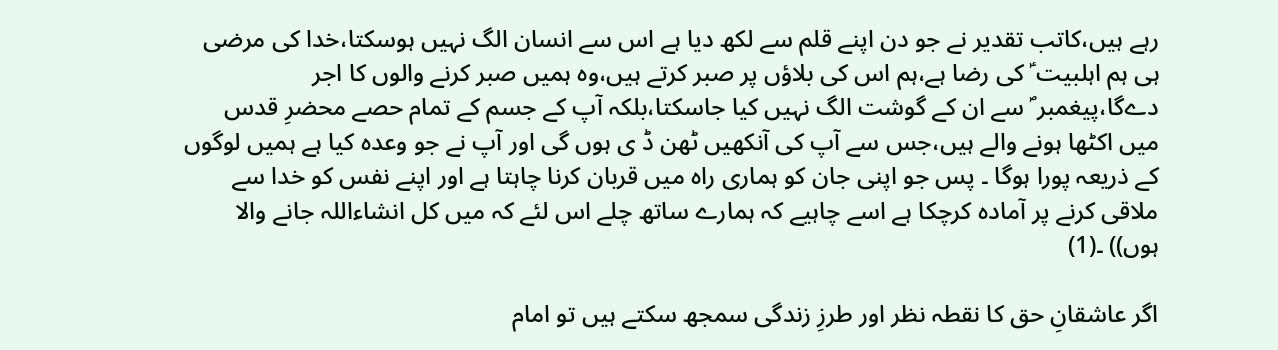رہے ہیں،کاتب تقدیر نے جو دن اپنے قلم سے لکھ دیا ہے اس سے انسان الگ نہیں ہوسکتا،خدا کی مرضی ہی ہم اہلبیت ؑ کی رضا ہے،ہم اس کی بلاؤں پر صبر کرتے ہیں،وہ ہمیں صبر کرنے والوں کا اجر دےگا،پیغمبر ؐ سے ان کے گوشت الگ نہیں کیا جاسکتا،بلکہ آپ کے جسم کے تمام حصے محضرِ قدس میں اکٹھا ہونے والے ہیں،جس سے آپ کی آنکھیں ٹھن ڈ ی ہوں گی اور آپ نے جو وعدہ کیا ہے ہمیں لوگوں کے ذریعہ پورا ہوگا ۔ پس جو اپنی جان کو ہماری راہ میں قربان کرنا چاہتا ہے اور اپنے نفس کو خدا سے ملاقی کرنے پر آمادہ کرچکا ہے اسے چاہیے کہ ہمارے ساتھ چلے اس لئے کہ میں کل انشاءاللہ جانے والا ہوں)) ۔(1)

اگر عاشقانِ حق کا نقطہ نظر اور طرزِ زندگی سمجھ سکتے ہیں تو امام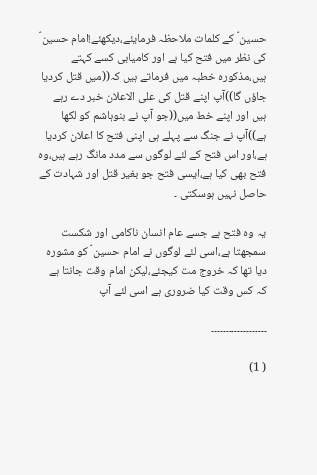حسین ؑ کے کلمات ملاحظہ فرمایئے،دیکھئے!امام حسین ؑ کی نظر میں فتح کیا ہے اور کامیابی کسے کہتے ہیں،مذکورہ خطبہ میں فرماتے ہیں کہ((میں قتل کردیا جاؤں گا))آپ اپنے قتل کی علی الاعلان خبر دے رہے ہیں اور اپنے خط میں((جو آپ نے بنوہاشم کو لکھا ہے))آپ نے جنگ سے پہلے ہی اپنی فتح کا اعلان کردیا ہے،اور اس فتح کے لئے لوگوں سے مدد مانگ رہے ہیں،وہ فتح بھی کیا ہے،ایسی فتح جو بغیر قتل اور شہادت کے حاصل نہیں ہوسکتی ۔

یہ وہ فتح ہے جسے عام انسان ناکامی اور شکست سمجھتا ہے،اسی لئے لوگوں نے امام حسین ؑ کو مشورہ دیا تھا کہ خروج مت کیجئے،لیکن امام وقت جانتا ہے کہ کس وقت کیا ضروری ہے اسی لئے آپ

۔۔۔۔۔۔۔۔۔۔۔۔۔۔۔۔۔۔۔

( 1)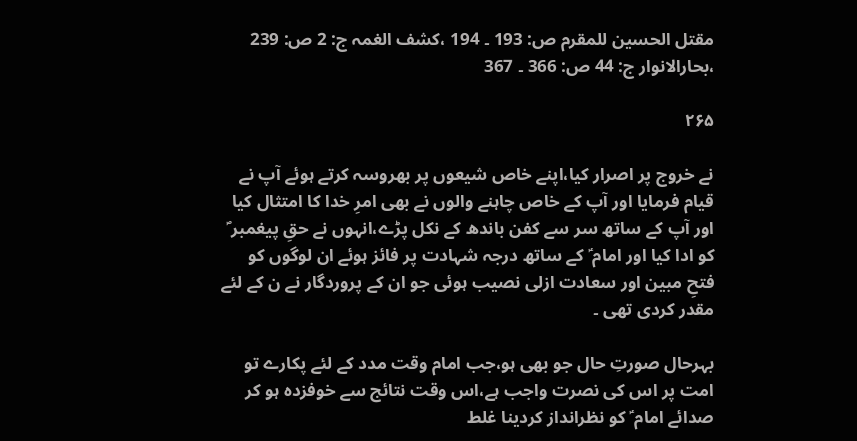مقتل الحسین للمقرم ص: 193 ۔ 194 ،کشف الغمہ ج: 2 ص: 239 ،بحارالانوار ج: 44 ص: 366 ۔ 367

۲۶۵

نے خروج پر اصرار کیا،اپنے خاص شیعوں پر بھروسہ کرتے ہوئے آپ نے قیام فرمایا اور آپ کے خاص چاہنے والوں نے بھی امرِ خدا کا امتثال کیا اور آپ کے ساتھ سر سے کفن باندھ کے نکل پڑے،انہوں نے حقِ پیغمبر ؐ کو ادا کیا اور امام ؑ کے ساتھ درجہ شہادت پر فائز ہوئے ان لوگوں کو فتحِ مبین اور سعادت ازلی نصیب ہوئی جو ان کے پروردگار نے ن کے لئے مقدر کردی تھی ۔

بہرحال صورتِ حال جو بھی ہو،جب امام وقت مدد کے لئے پکارے تو امت پر اس کی نصرت واجب ہے،اس وقت نتائج سے خوفزدہ ہو کر صدائے امام ؑ کو نظرانداز کردینا غلط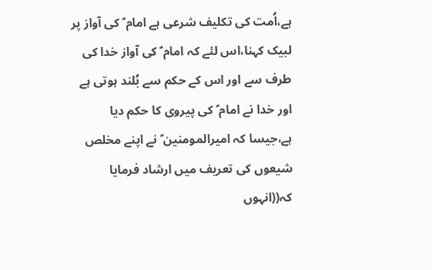ہے،اُمت کی تکلیف شرعی ہے امام ؑ کی آواز پر لبیک کہنا،اس لئے کہ امام ؑ کی آواز خدا کی طرف سے اور اس کے حکم سے بُلند ہوتی ہے اور خدا نے امام ؑ کی پیروی کا حکم دیا ہے،جیسا کہ امیرالمومنین ؑ نے اپنے مخلص شیعوں کی تعریف میں ارشاد فرمایا کہ((انہوں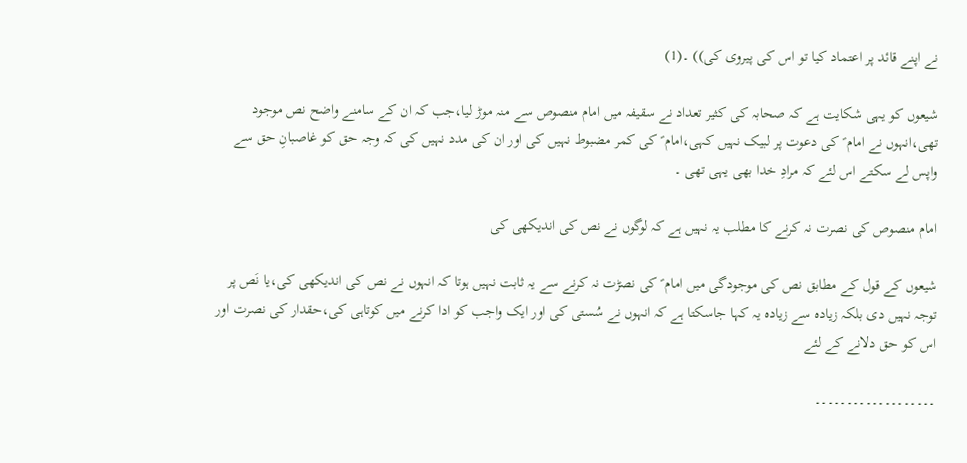نے اپنے قائد پر اعتماد کیا تو اس کی پیروی کی)) ۔(1)

شیعوں کو یہی شکایت ہے کہ صحابہ کی کثیر تعداد نے سقیفہ میں امام منصوص سے منہ موڑ لیا،جب کہ ان کے سامنے واضح نص موجود تھی،انہوں نے امام ؑ کی دعوت پر لبیک نہیں کہی،امام ؑ کی کمر مضبوط نہیں کی اور ان کی مدد نہیں کی کہ وجہ حق کو غاصبانِ حق سے واپس لے سکتے اس لئے کہ مرادِ خدا بھی یہی تھی ۔

امام منصوص کی نصرت نہ کرنے کا مطلب یہ نہیں ہے کہ لوگوں نے نص کی اندیکھی کی

شیعوں کے قول کے مطابق نص کی موجودگی میں امام ؑ کی نصڑت نہ کرنے سے یہ ثابت نہیں ہوتا کہ انہوں نے نص کی اندیکھی کی،یا نَص پر توجہ نہیں دی بلکہ زیادہ سے زیادہ یہ کہا جاسکتا ہے کہ انہوں نے سُستی کی اور ایک واجب کو ادا کرنے میں کوتاہی کی،حقدار کی نصرت اور اس کو حق دلانے کے لئے

۔۔۔۔۔۔۔۔۔۔۔۔۔۔۔۔۔۔۔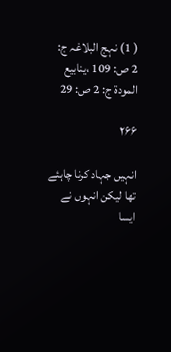( 1) نہج البلاغہ ج: 2 ص: 109 ،ینابیع المودۃ ج: 2 ص: 29

۲۶۶

انہیں جہاد کرنا چاہئے تھا لیکن انہوں نے ایسا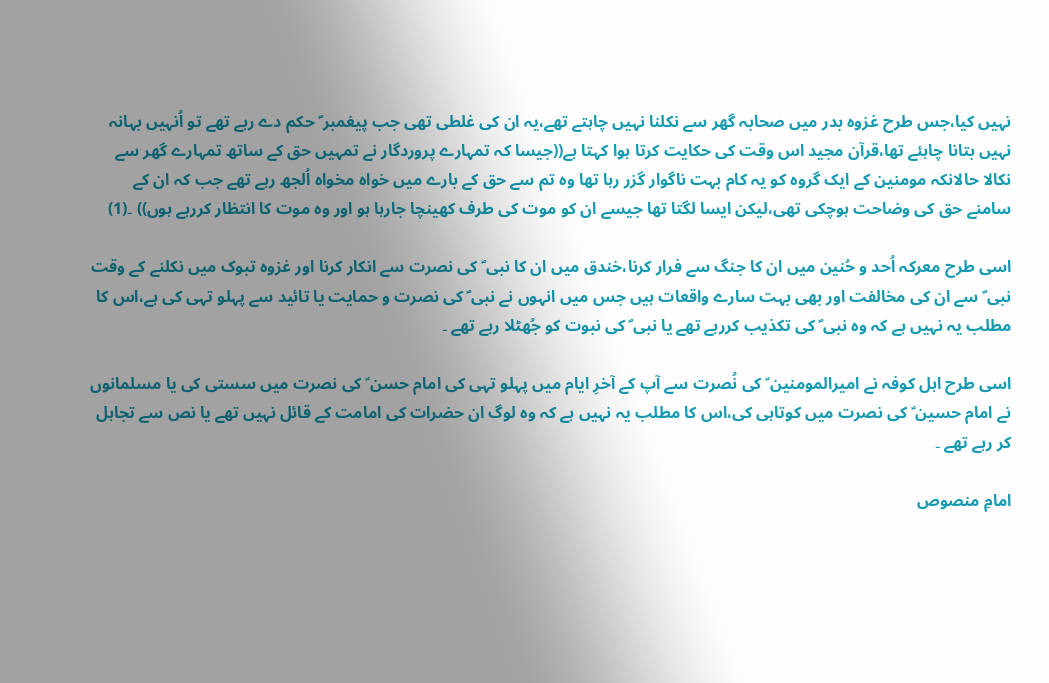نہیں کیا،جس طرح غزوہ بدر میں صحابہ گھر سے نکلنا نہیں چاہتے تھے،یہ ان کی غلطی تھی جب پیغمبر ؐ حکم دے رہے تھے تو اُنہیں بہانہ نہیں بتانا چاہئے تھا،قرآن مجید اس وقت کی حکایت کرتا ہوا کہتا ہے((جیسا کہ تمہارے پروردگار نے تمہیں حق کے ساتھ تمہارے گھر سے نکالا حالانکہ مومنین کے ایک گروہ کو یہ کام بہت ناگوار گزر رہا تھا وہ تم سے حق کے بارے میں خواہ مخواہ اُلجھ رہے تھے جب کہ ان کے سامنے حق کی وضاحت ہوچکی تھی،لیکن ایسا لگتا تھا جیسے ان کو موت کی طرف کھینچا جارہا ہو اور وہ موت کا انتظار کررہے ہوں)) ۔(1)

اسی طرح معرکہ اُحد و حُنین میں ان کا جنگ سے فرار کرنا،خندق میں ان کا نبی ؐ کی نصرت سے انکار کرنا اور غزوہ تبوک میں نکلنے کے وقت نبی ؐ سے ان کی مخالفت اور بھی بہت سارے واقعات ہیں جس میں انہوں نے نبی ؐ کی نصرت و حمایت یا تائید سے پہلو تہی کی ہے،اس کا مطلب یہ نہیں ہے کہ وہ نبی ؐ کی تکذیب کررہے تھے یا نبی ؐ کی نبوت کو جُھٹلا رہے تھے ۔

اسی طرح اہل کوفہ نے امیرالمومنین ؑ کی نُصرت سے آپ کے آخرِ ایام میں پہلو تہی کی امام حسن ؑ کی نصرت میں سستی کی یا مسلمانوں نے امام حسین ؑ کی نصرت میں کوتاہی کی،اس کا مطلب یہ نہیں ہے کہ وہ لوگ ان حضرات کی امامت کے قائل نہیں تھے یا نص سے تجاہل کر رہے تھے ۔

امامِ منصوص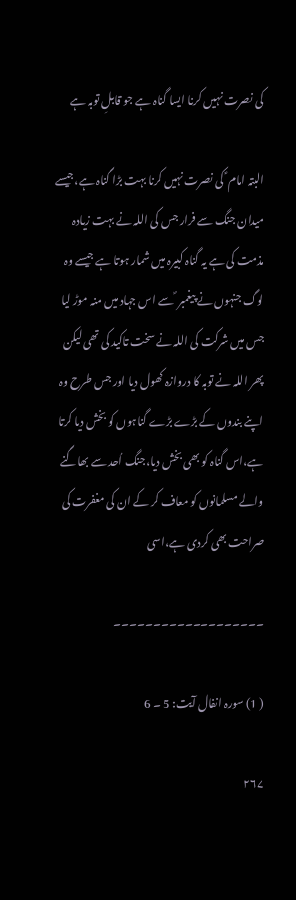کی نصرت نہیں کرنا ایسا گناہ ہے جو قابلِ توبہ ہے

البتہ امام ؑ کی نصرت نہیں کرنا بہت بڑا گناہ ہے،جیسے میدان جنگ سے فرار جس کی اللہ نے بہت زیادہ مذمت کی ہے یہ گناہ کبیرہ میں شمار ہوتا ہے جیسے وہ لوگ جنہوں نے پیغمبر ؐ سے اس جہاد میں منہ موڑ لیا جس میں شرکت کی اللہ نے سخت تاکید کی تھی لیکن پھر اللہ نے توبہ کا دروازہ کھول دیا اور جس طرح وہ اپنے بندوں کے بڑے بڑے گناہوں کو بخش دیا کرتا ہے،اس گناہ کو بھی بخش دیا،جنگ اُحد سے بھاگنے والے مسلمانوں کو معاف کر کے ان کی مغفرت کی صراحت بھی کردی ہے،اسی

۔۔۔۔۔۔۔۔۔۔۔۔۔۔۔۔۔۔۔

( 1) سورہ انفال آیت: 5 ۔ 6

۲۶۷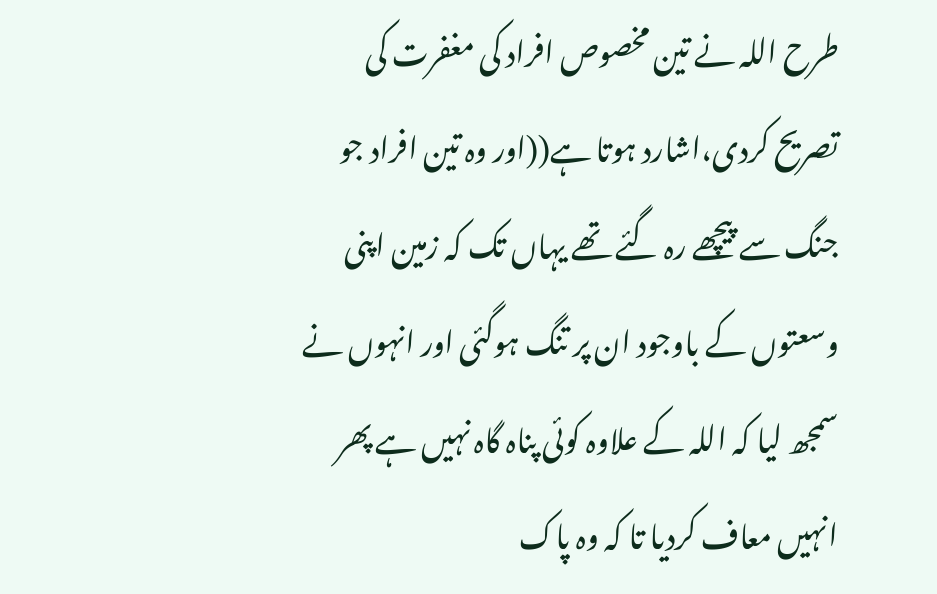طرح اللہ نے تین مخصوص افراد کی مغفرت کی تصریح کردی،اشارد ہوتا ہے((اور وہ تین افراد جو جنگ سے پیچھے رہ گئے تھے یہاں تک کہ زمین اپنی وسعتوں کے باوجود ان پر تنگ ہوگئی اور انہوں نے سمجھ لیا کہ اللہ کے علاوہ کوئی پناہ گاہ نہیں ہے پھر انہیں معاف کردیا تا کہ وہ پاک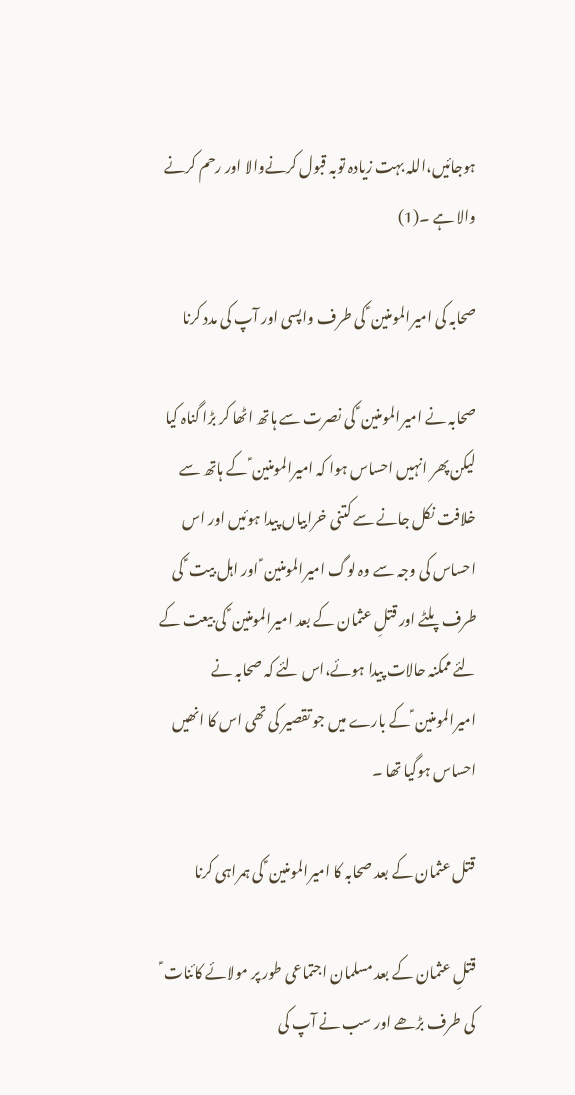ہوجائیں،اللہ بہت زیادہ توبہ قبول کرنےوالا اور رحم کرنے والا ہے ۔(1)

صحابہ کی امیرالمومنین ؑ کی طرف واپسی اور آپ کی مدد کرنا

صحابہ نے امیرالمومنین ؑ کی نصرت سے ہاتھ اٹھا کر بڑا گناہ کیا لیکن پھر انہیں احساس ہوا کہ امیرالمومنین ؑ کے ہاتھ سے خلافت نکل جانے سے کتنی خرابیاں پیدا ہوئیں اور اس احساس کی وجہ سے وہ لوگ امیرالمومنین ؑ اور اہل بیت ؑ کی طرف پلٹے اور قتلِ عثمان کے بعد امیرالمومنین ؑ کی بیعت کے لئے ممکنہ حالات پیدا ہوئے،اس لئے کہ صحابہ نے امیرالمومنین ؑ کے بارے میں جو تقصیر کی تھی اس کا انھیں احساس ہوگیا تھا ۔

قتل عثمان کے بعد صحابہ کا امیرالمومنین ؑ کی ہمراہی کرنا

قتلِ عثمان کے بعد مسلمان اجتماعی طور پر مولائے کائنات ؑ کی طرف بڑھے اور سب نے آپ کی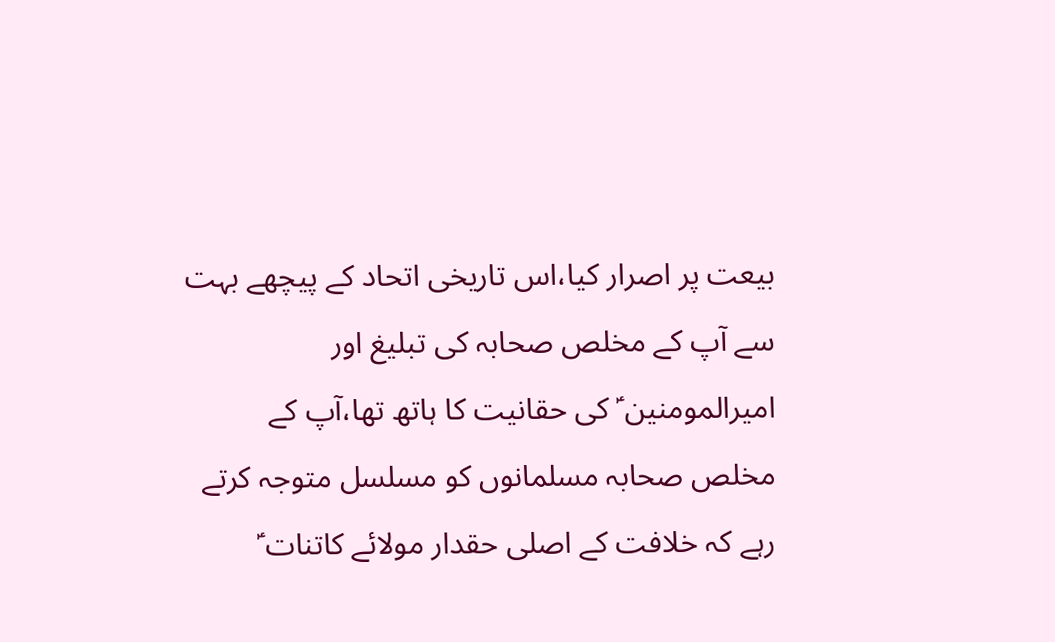بیعت پر اصرار کیا،اس تاریخی اتحاد کے پیچھے بہت سے آپ کے مخلص صحابہ کی تبلیغ اور امیرالمومنین ؑ کی حقانیت کا ہاتھ تھا،آپ کے مخلص صحابہ مسلمانوں کو مسلسل متوجہ کرتے رہے کہ خلافت کے اصلی حقدار مولائے کاتنات ؑ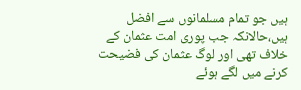ہیں جو تمام مسلمانوں سے افضل ہیں،حالانکہ جب پوری امت عثمان کے خلاف تھی اور لوگ عثمان کی فضیحت کرنے میں لگے ہوئے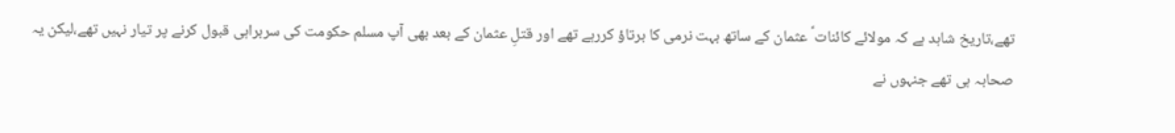تھے،تاریخ شاہد ہے کہ مولائے کائنات ؑ عثمان کے ساتھ بہت نرمی کا برتاؤ کررہے تھے اور قتلِ عثمان کے بعد بھی آپ مسلم حکومت کی سربراہی قبول کرنے پر تیار نہیں تھے،لیکن یہ صحابہ ہی تھے جنہوں نے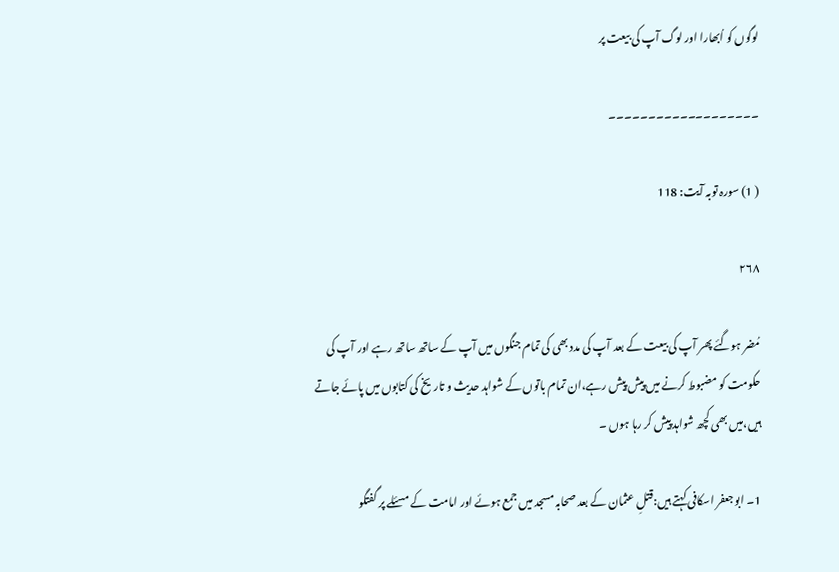لوگوں کو اُبھارا اور لوگ آپ کی بیعت پر

۔۔۔۔۔۔۔۔۔۔۔۔۔۔۔۔۔۔۔

( 1) سورہ توبہ آیت: 118

۲۶۸

مُضر ہوگئے پھر آپ کی بیعت کے بعد آپ کی مدد بھی کی تمام جنگوں میں آپ کے ساتھ ساتھ رہے اور آپ کی حکومت کو مضبوط کرنے میں پیش پیش رہے،ان تمام باتوں کے شواہد حدیث و تاریخ کی کتابوں میں پائے جاتے ہیں،میں بھی کچھ شواہد پیش کر رہا ہوں ۔

1۔ ابوجعفر اسکافی کہتے ہیں:قتلِ عثمان کے بعد صحابہ مسجد میں جمع ہوئے اور امامت کے مسئلے پر گفتگو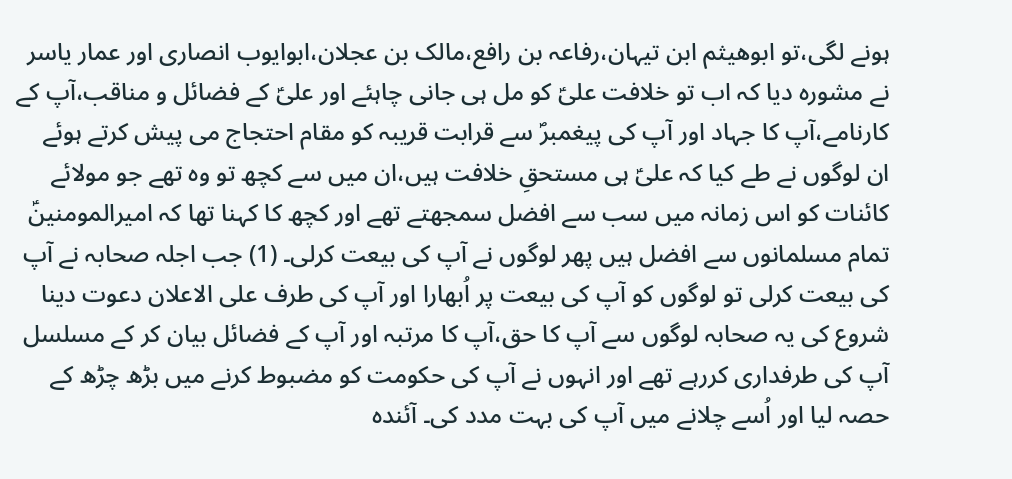ہونے لگی،تو ابوھیثم ابن تیہان،رفاعہ بن رافع،مالک بن عجلان،ابوایوب انصاری اور عمار یاسر نے مشورہ دیا کہ اب تو خلافت علیؑ کو مل ہی جانی چاہئے اور علیؑ کے فضائل و مناقب،آپ کے کارنامے،آپ کا جہاد اور آپ کی پیغمبرؐ سے قرابت قریبہ کو مقام احتجاج می پیش کرتے ہوئے ان لوگوں نے طے کیا کہ علیؑ ہی مستحقِ خلافت ہیں،ان میں سے کچھ تو وہ تھے جو مولائے کائنات کو اس زمانہ میں سب سے افضل سمجھتے تھے اور کچھ کا کہنا تھا کہ امیرالمومنینؑ تمام مسلمانوں سے افضل ہیں پھر لوگوں نے آپ کی بیعت کرلی۔ (1) جب اجلہ صحابہ نے آپ کی بیعت کرلی تو لوگوں کو آپ کی بیعت پر اُبھارا اور آپ کی طرف علی الاعلان دعوت دینا شروع کی یہ صحابہ لوگوں سے آپ کا حق،آپ کا مرتبہ اور آپ کے فضائل بیان کر کے مسلسل آپ کی طرفداری کررہے تھے اور انہوں نے آپ کی حکومت کو مضبوط کرنے میں بڑھ چڑھ کے حصہ لیا اور اُسے چلانے میں آپ کی بہت مدد کی۔ آئندہ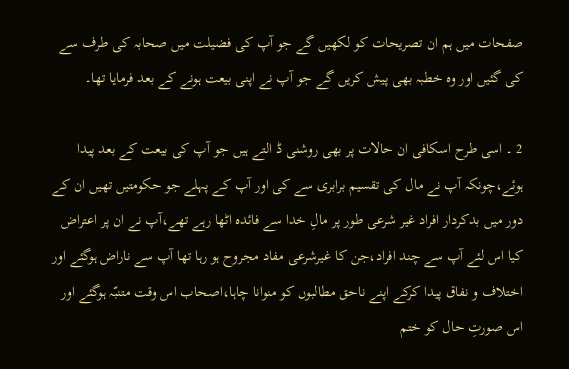صفحات میں ہم ان تصریحات کو لکھیں گے جو آپ کی فضیلت میں صحابہ کی طرف سے کی گئیں اور وہ خطبہ بھی پیش کریں گے جو آپ نے اپنی بیعت ہونے کے بعد فرمایا تھا۔

2 ۔ اسی طرح اسکافی ان حالات پر بھی روشنی ڈ التے ہیں جو آپ کی بیعت کے بعد پیدا ہوئے،چونکہ آپ نے مال کی تقسیم برابری سے کی اور آپ کے پہلے جو حکومتیں تھیں ان کے دور میں بدکردار افراد غیر شرعی طور پر مالِ خدا سے فائدہ اٹھا رہے تھے،آپ نے ان پر اعتراض کیا اس لئے آپ سے چند افراد،جن کا غیرشرعی مفاد مجروح ہو رہا تھا آپ سے ناراض ہوگئے اور اختلاف و نفاق پیدا کرکے اپنے ناحق مطالبوں کو منوانا چاہا،اصحاب اس وقت متنبّہ ہوگئے اور اس صورتِ حال کو ختم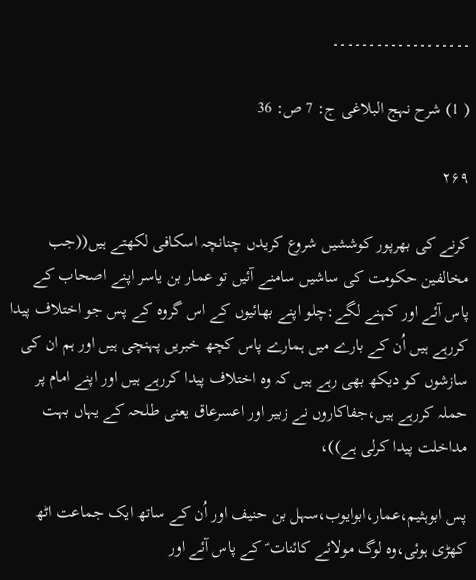۔۔۔۔۔۔۔۔۔۔۔۔۔۔۔۔۔۔۔

( 1) شرح نہج البلاغی ج: 7 ص: 36

۲۶۹

کرنے کی بھرپور کوششیں شروع کریدں چنانچہ اسکافی لکھتے ہیں((جب مخالفین حکومت کی ساشیں سامنے آئیں تو عمار بن یاسر اپنے اصحاب کے پاس آئے اور کہنے لگے:چلو اپنے بھائیوں کے اس گروہ کے پس جو اختلاف پیدا کررہے ہیں اُن کے بارے میں ہمارے پاس کچھ خبریں پہنچی ہیں اور ہم ان کی سازشوں کو دیکھ بھی رہے ہیں کہ وہ اختلاف پیدا کررہے ہیں اور اپنے امام پر حملہ کررہے ہیں،جفاکاروں نے زبیر اور اعسرعاق یعنی طلحہ کے یہاں بہت مداخلت پیدا کرلی ہے))،

پس ابوہثیم،عمار،ابوایوب،سہل بن حنیف اور اُن کے ساتھ ایک جماعت اٹھ کھڑی ہوئی،وہ لوگ مولائے کائنات ؑ کے پاس آئے اور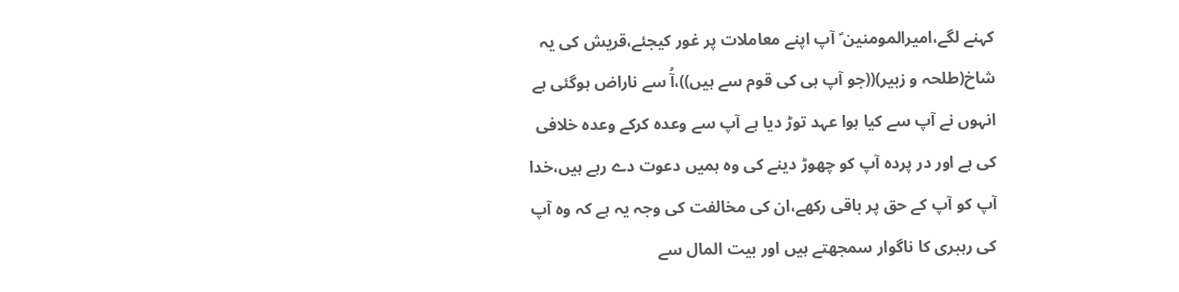کہنے لگے،امیرالمومنین ؑ آپ اپنے معاملات پر غور کیجئے،قریش کی یہ شاخ(طلحہ و زبیر)((جو آپ ہی کی قوم سے ہیں))،آُ سے ناراض ہوگئی ہے انہوں نے آپ سے کیا ہوا عہد توڑ دیا ہے آپ سے وعدہ کرکے وعدہ خلافی کی ہے اور در پردہ آپ کو چھوڑ دینے کی وہ ہمیں دعوت دے رہے ہیں،خدا آپ کو آپ کے حق پر باقی رکھے،ان کی مخالفت کی وجہ یہ ہے کہ وہ آپ کی رہبری کا ناگوار سمجھتے ہیں اور بیت المال سے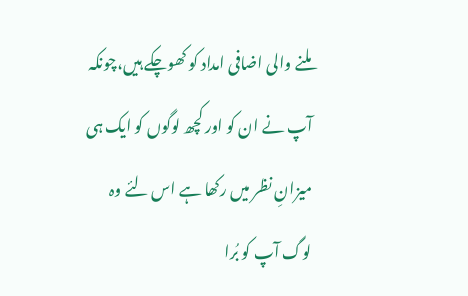ملنے والی اضافی امداد کو کھوچکے ہیں،چونکہ آپ نے ان کو اور کچھ لوگوں کو ایک ہی میزانِ نظر میں رکھا ہے اس لئے وہ لوگ آپ کو بُرا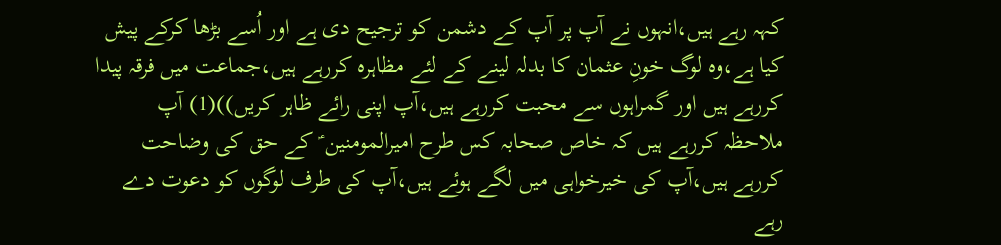کہہ رہے ہیں،انہوں نے آپ پر آپ کے دشمن کو ترجیح دی ہے اور اُسے بڑھا کرکے پیش کیا ہے،وہ لوگ خونِ عثمان کا بدلہ لینے کے لئے مظاہرہ کررہے ہیں،جماعت میں فرقہ پیدا کررہے ہیں اور گمراہوں سے محبت کررہے ہیں،آپ اپنی رائے ظاہر کریں))(1) آپ ملاحظہ کررہے ہیں کہ خاص صحابہ کس طرح امیرالمومنین ؑ کے حق کی وضاحت کررہے ہیں،آپ کی خیرخواہی میں لگے ہوئے ہیں،آپ کی طرف لوگوں کو دعوت دے رہے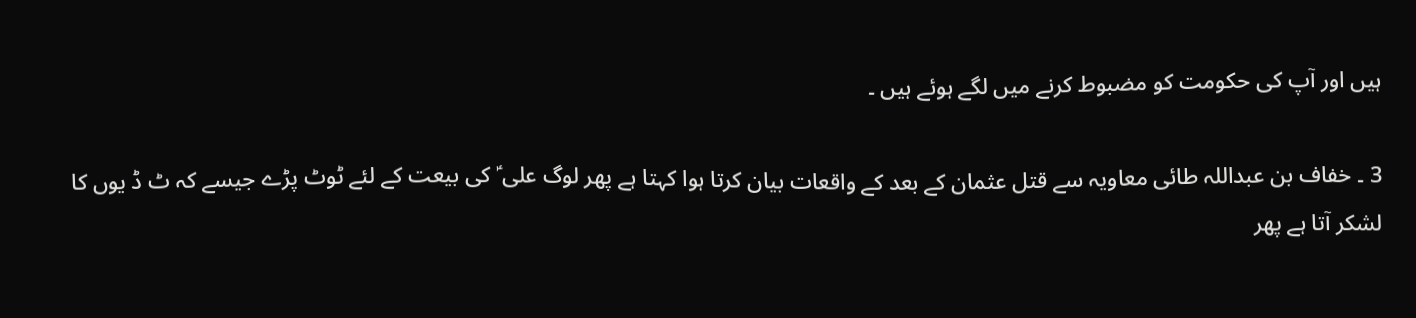ہیں اور آپ کی حکومت کو مضبوط کرنے میں لگے ہوئے ہیں ۔

3 ۔ خفاف بن عبداللہ طائی معاویہ سے قتل عثمان کے بعد کے واقعات بیان کرتا ہوا کہتا ہے پھر لوگ علی ؑ کی بیعت کے لئے ٹوٹ پڑے جیسے کہ ٹ ڈ یوں کا لشکر آتا ہے پھر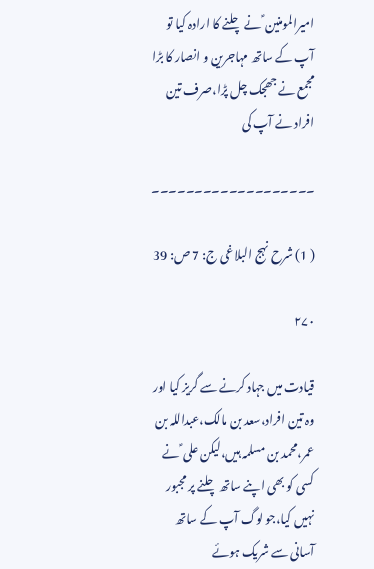امیرالمومنین ؑ نے چلنے کا ارادہ کیا تو آپ کے ساتھ مہاجرین و انصار کا بڑا مجمع نے جھجک چل پڑا،صرف تین افراد نے آپ کی

۔۔۔۔۔۔۔۔۔۔۔۔۔۔۔۔۔۔۔

( 1) شرح نہج البلاغی ج: 7 ص: 39

۲۷۰

قیادت میں جہاد کرنے سے گریز کیا اور وہ تین افراد،سعد بن مالک،عبداللہ بن عمر،محمد بن مسلمہ ہیں،لیکن علی ؑ نے کسی کو بھی اپنے ساتھ چلنے پر مجبور نہیں کیا،جو لوگ آپ کے ساتھ آسانی سے شریک ہوئے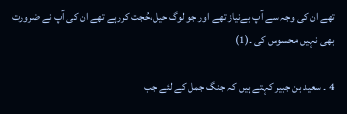تھے ان کی وجہ سے آپ بےنیاز تھے اور جو لوگ حیل،حُجت کررہے تھے ان کی آپ نے ضرورت بھی نہیں محسوس کی ۔(1)

4 ۔ سعید بن جبیر کہتے ہیں کہ جنگ جمل کے لئے جب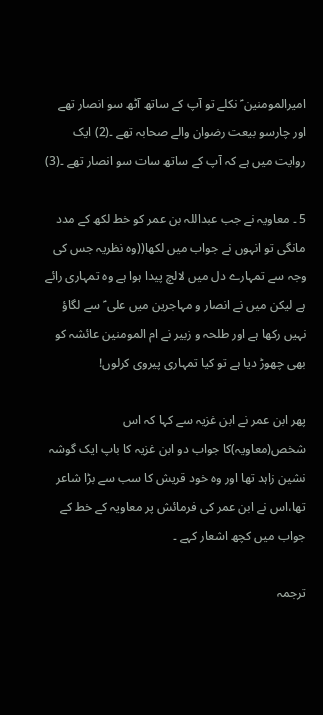امیرالمومنین ؑ نکلے تو آپ کے ساتھ آٹھ سو انصار تھے اور چارسو بیعت رضوان والے صحابہ تھے ۔(2) ایک روایت میں ہے کہ آپ کے ساتھ سات سو انصار تھے ۔(3)

5 ۔ معاویہ نے جب عبداللہ بن عمر کو خط لکھ کے مدد مانگی تو انہوں نے جواب میں لکھا((وہ نظریہ جس کی وجہ سے تمہارے دل میں لالچ پیدا ہوا ہے وہ تمہاری رائے ہے لیکن میں نے انصار و مہاجرین میں علی ؑ سے لگاؤ نہیں رکھا ہے اور طلحہ و زبیر نے ام المومنین عائشہ کو بھی چھوڑ دیا ہے تو کیا تمہاری پیروی کرلوں!

پھر ابن عمر نے ابن غزیہ سے کہا کہ اس شخص(معاویہ)کا جواب دو ابن غزیہ کا باپ ایک گوشہ نشین زاہد تھا اور وہ خود قریش کا سب سے بڑا شاعر تھا،اس نے ابن عمر کی فرمائش پر معاویہ کے خط کے جواب میں کچھ اشعار کہے ۔

ترجمہ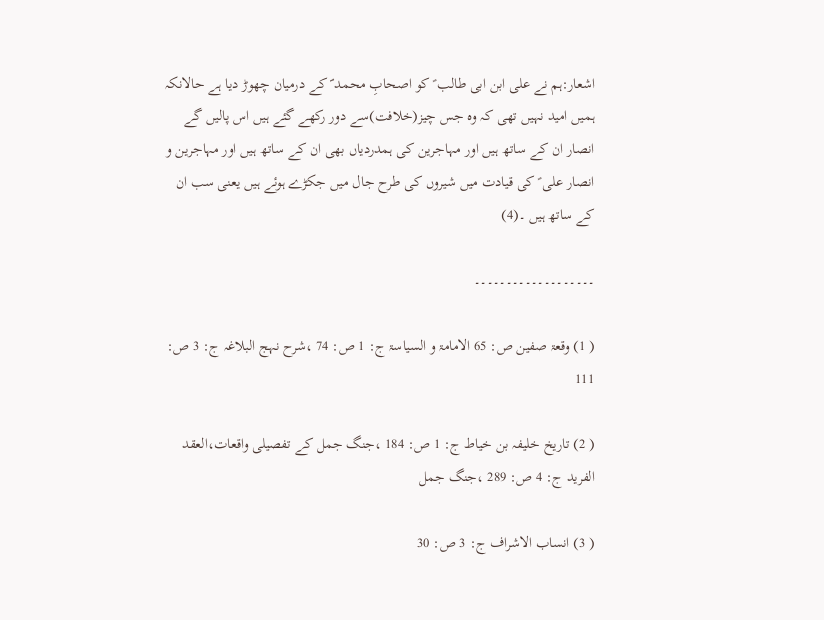اشعار:ہم نے علی ابن ابی طالب ؑ کو اصحابِ محمد ؐ کے درمیان چھوڑ دیا ہے حالانکہ ہمیں امید نہیں تھی کہ وہ جس چیز(خلافت)سے دور رکھے گئے ہیں اس پالیں گے انصار ان کے ساتھ ہیں اور مہاجرین کی ہمدردیاں بھی ان کے ساتھ ہیں اور مہاجرین و انصار علی ؑ کی قیادت میں شیروں کی طرح جال میں جکڑے ہوئے ہیں یعنی سب ان کے ساتھ ہیں ۔(4)

۔۔۔۔۔۔۔۔۔۔۔۔۔۔۔۔۔۔۔

( 1) وقعۃ صفین ص: 65 الامامۃ و السیاسۃ ج: 1 ص: 74 ،شرح نہج البلاغہ ج: 3 ص: 111

( 2) تاریخ خلیفہ بن خیاط ج: 1 ص: 184 ،جنگ جمل کے تفصیلی واقعات،العقد الفرید ج: 4 ص: 289 ،جنگ جمل

( 3) انساب الاشراف ج: 3 ص: 30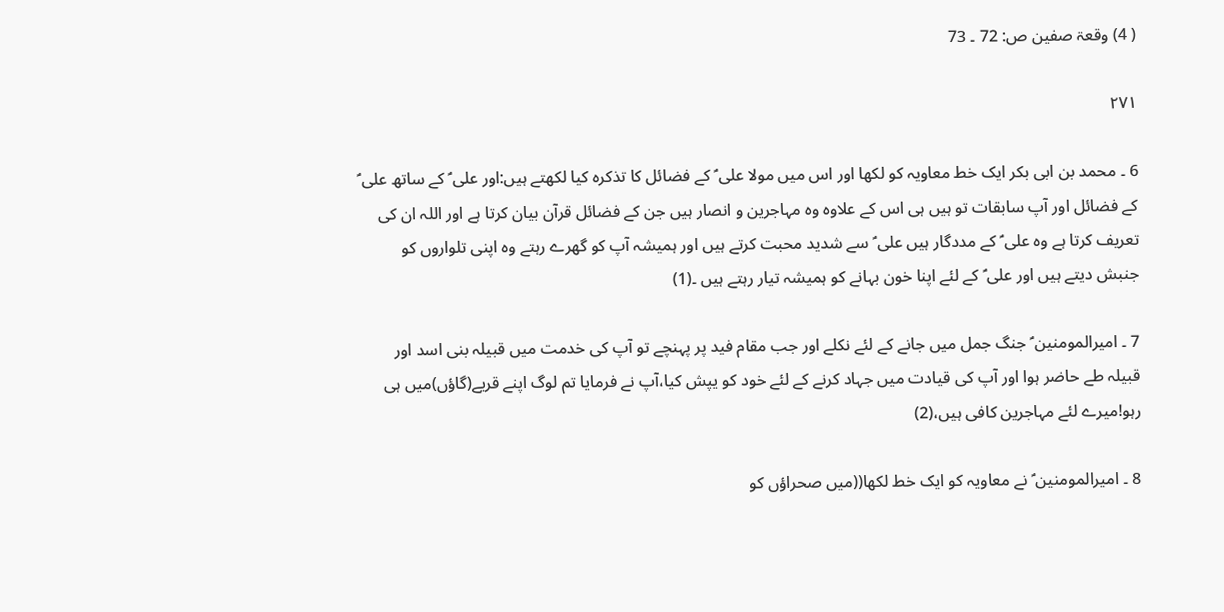( 4) وقعۃ صفین ص: 72 ۔ 73

۲۷۱

6 ۔ محمد بن ابی بکر ایک خط معاویہ کو لکھا اور اس میں مولا علی ؑ کے فضائل کا تذکرہ کیا لکھتے ہیں:اور علی ؑ کے ساتھ علی ؑ کے فضائل اور آپ سابقات تو ہیں ہی اس کے علاوہ وہ مہاجرین و انصار ہیں جن کے فضائل قرآن بیان کرتا ہے اور اللہ ان کی تعریف کرتا ہے وہ علی ؑ کے مددگار ہیں علی ؑ سے شدید محبت کرتے ہیں اور ہمیشہ آپ کو گھرے رہتے وہ اپنی تلواروں کو جنبش دیتے ہیں اور علی ؑ کے لئے اپنا خون بہانے کو ہمیشہ تیار رہتے ہیں ۔(1)

7 ۔ امیرالمومنین ؑ جنگ جمل میں جانے کے لئے نکلے اور جب مقام فید پر پہنچے تو آپ کی خدمت میں قبیلہ بنی اسد اور قبیلہ طے حاضر ہوا اور آپ کی قیادت میں جہاد کرنے کے لئے خود کو یپش کیا،آپ نے فرمایا تم لوگ اپنے قریے(گاؤں)میں ہی رہو!میرے لئے مہاجرین کافی ہیں،(2)

8 ۔ امیرالمومنین ؑ نے معاویہ کو ایک خط لکھا((میں صحراؤں کو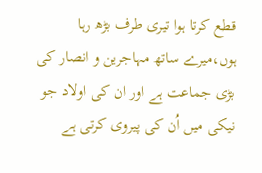قطع کرتا ہوا تیری طرف بڑھ رہا ہوں،میرے ساتھ مہاجرین و انصار کی بڑی جماعت ہے اور ان کی اولاد جو نیکی میں اُن کی پیروی کرتی ہے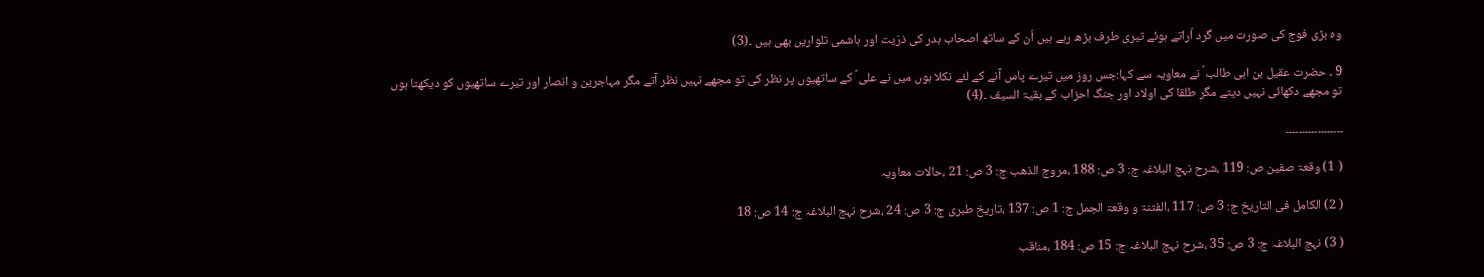وہ بڑی فوج کی صورت میں گرد اُراتے ہوئے تیری طرف بڑھ رہے ہیں اُن کے ساتھ اصحاب بدر کی ذرّیت اور ہاشمی تلواریں بھی ہیں ۔(3)

9 ۔ حضرت عقیل بن ابی طالب ؑ نے معاویہ سے کہا:جس روز میں تیرے پاس آنے کے لئے نکلا ہوں میں نے علی ؑ کے ساتھیوں پر نظر کی تو مجھے نہیں نظر آتے مگر مہاجرین و انصار اور تیرے ساتھیوں کو دیکھتا ہوں تو مجھے دکھائی نہیں دیتے مگر طلقا کی اولاد اور جنگ احزاب کے بقیۃ السیف ۔(4)

۔۔۔۔۔۔۔۔۔۔۔۔۔۔۔۔۔۔

( 1) وقعۃ صفین ص: 119 ،شرح نہج البلاغہ ج: 3 ص: 188 ،مروج الذھب ج: 3 ص: 21 ،حالات معاویہ

( 2) الکامل فی التاریخ ج: 3 ص: 117 ،الفتنۃ و وقعۃ الجمل ج: 1 ص: 137 ،تاریخ طبری ج: 3 ص: 24 ،شرح نہج البلاغہ ج: 14 ص: 18

( 3) نہج البلاغہ ج: 3 ص: 35 ،شرح نہج البلاغہ ج: 15 ص: 184 ،مناقب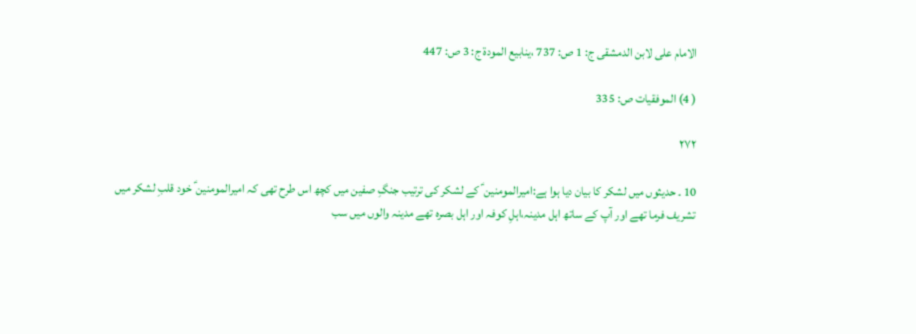الامام علی لابن الدمشقی ج: 1 ص: 737 ،ینابیع المودۃ ج: 3 ص: 447

( 4) الموفقیات ص: 335

۲۷۲

10 ۔ حدیثوں میں لشکر کا بیان دیا ہوا ہے:امیرالمومنین ؑ کے لشکر کی ترتیب جنگِ صفین میں کچھ اس طرح تھی کہ امیرالمومنین ؑ خود قلبِ لشکر میں تشریف فرما تھے اور آپ کے ساتھ اہل مدینہ،اہلِ کوفہ اور اہل بصرہ تھے مدینہ والوں میں سب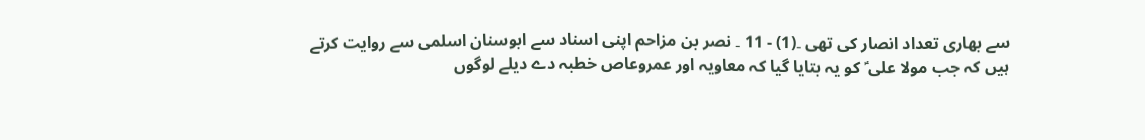سے بھاری تعداد انصار کی تھی ۔(1) - 11 ۔ نصر بن مزاحم اپنی اسناد سے ابوسنان اسلمی سے روایت کرتے ہیں کہ جب مولا علی ؑ کو یہ بتایا گیا کہ معاویہ اور عمروعاص خطبہ دے دیلے لوگوں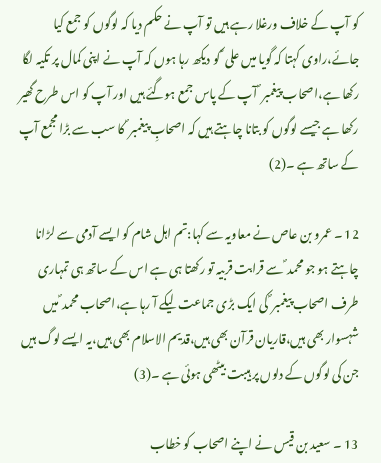کو آپ کے خلاف ورغلا رہے ہیں تو آپ نے حکم دیا کہ لوگوں کو جمع کیا جائے،راوی کہتا کہ گویا میں علی ؑ کو دیکھ رہا ہوں کہ آپ نے اپنی کمال پر تکیہ لگا رکھا ہے،اصحاب پیغمبر ؐ آپ کے پاس جمع ہوگئے ہیں اور آپ کو اس طرح گھیر رکھا ہے جیسے لوگوں کو بتانا چاہتے ہیں کہ اصحابِ پیغمبر ؐ کا سب سے بڑا مجمع آپ کے ساتھ ہے ۔(2)

12 ۔ عمرو بن عاص نے معاویہ سے کہا:تم اہل شام کو ایسے آدمی سے لڑانا چاہتے ہو جو محمد ؐ سے قرابت قربیہ تو رکھتا ہی ہے اس کے ساتھ ہی تمہاری طرف اصحاب پیغمبر ؐ کی ایک بڑی جماعت لیکے آ رہا ہے،اصحاب محمد ؐ میں شہسوار بھی ہیں،قاریان قرآن بھی ہیں،قدیم الاسلام بھی ہیں،یہ ایسے لوگ ہیں جن کی لوگوں کے دلوں پر ہیبت بیٹھی ہوئی ہے ۔(3)

13 ۔ سعید بن قیس نے اپنے اصحاب کو خطاب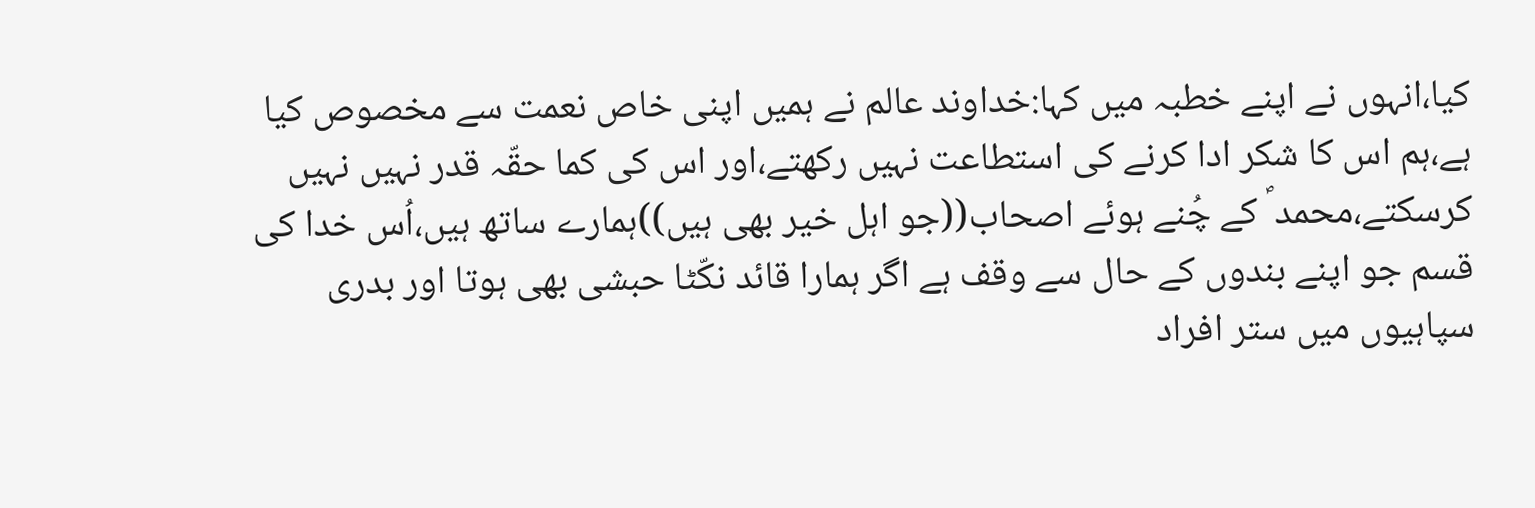کیا،انہوں نے اپنے خطبہ میں کہا:خداوند عالم نے ہمیں اپنی خاص نعمت سے مخصوص کیا ہے،ہم اس کا شکر ادا کرنے کی استطاعت نہیں رکھتے،اور اس کی کما حقّہ قدر نہیں نہیں کرسکتے،محمد ؐ کے چُنے ہوئے اصحاب((جو اہل خیر بھی ہیں))ہمارے ساتھ ہیں،اُس خدا کی قسم جو اپنے بندوں کے حال سے وقف ہے اگر ہمارا قائد نکّٹا حبشی بھی ہوتا اور بدری سپاہیوں میں ستر افراد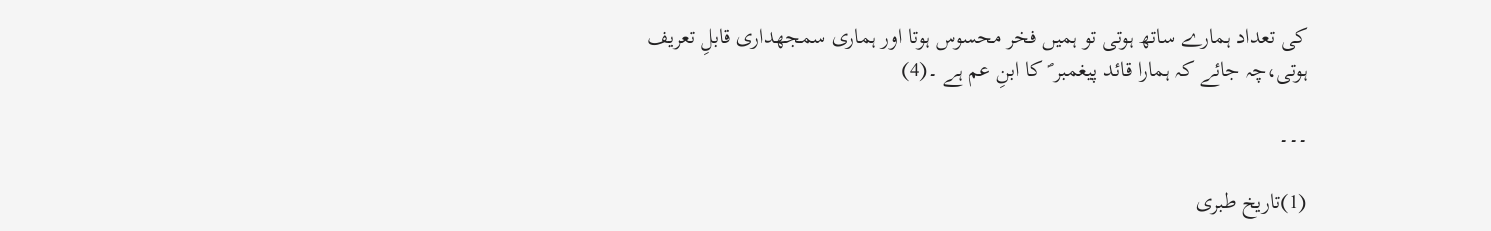کی تعداد ہمارے ساتھ ہوتی تو ہمیں فخر محسوس ہوتا اور ہماری سمجھداری قابلِ تعریف ہوتی،چہ جائے کہ ہمارا قائد پیغمبر ؐ کا ابنِ عم ہے ۔(4)

۔۔۔

(1)تاریخ طبری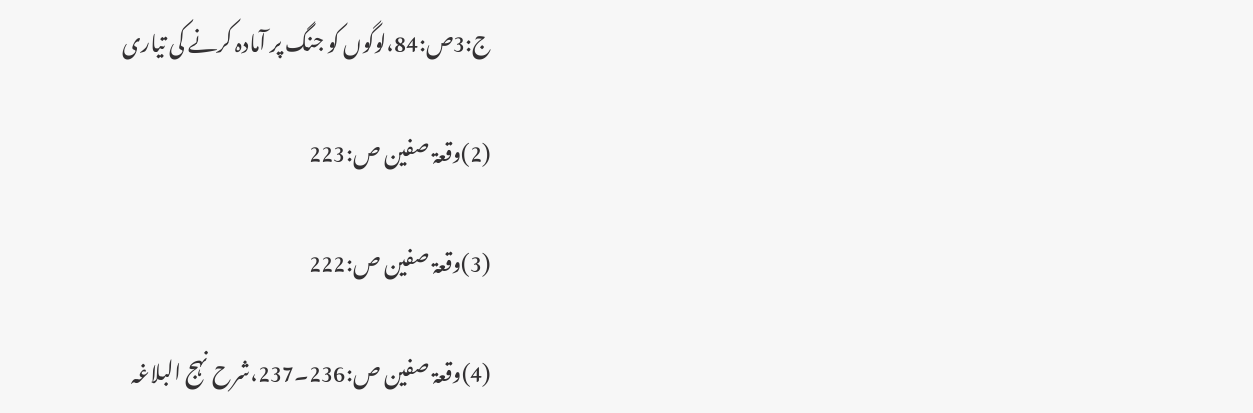ج:3ص:84،لوگوں کو جنگ پر آمادہ کرنے کی تیاری

(2)وقعۃ صفین ص:223

(3)وقعۃ صفین ص:222

(4)وقعۃ صفین ص:236۔237،شرح نہج البلاغہ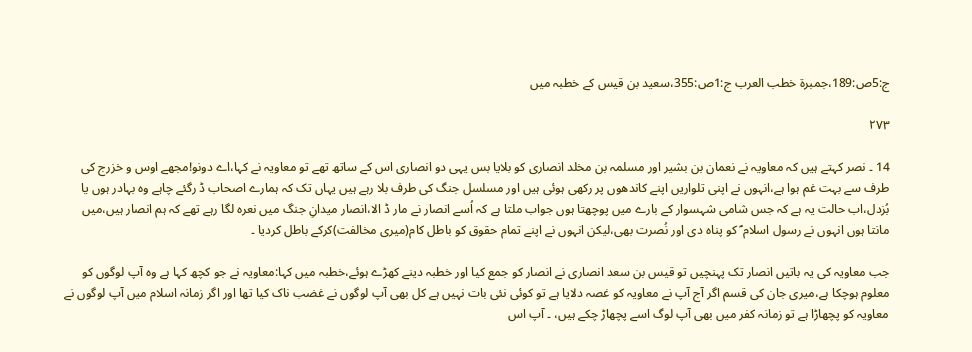ج:5ص:189،جمبرۃ خطب العرب ج:1ص:355،سعید بن قیس کے خطبہ میں

۲۷۳

14 ۔ نصر کہتے ہیں کہ معاویہ نے نعمان بن بشیر اور مسلمہ بن مخلد انصاری کو بلایا بس یہی دو انصاری اس کے ساتھ تھے تو معاویہ نے کہا،اے دونو!مجھے اوس و خزرج کی طرف سے بہت غم ہوا ہے،انہوں نے اپنی تلواریں اپنے کاندھوں پر رکھی ہوئی ہیں اور مسلسل جنگ کی طرف بلا رہے ہیں یہاں تک کہ ہمارے اصحاب ڈ رگئے چاہے وہ بہادر ہوں یا بُزدل،اب حالت یہ ہے کہ جس شامی شہسوار کے بارے میں پوچھتا ہوں جواب ملتا ہے کہ اُسے انصار نے مار ڈ الا،انصار میدانِ جنگ میں نعرہ لگا رہے تھے کہ ہم انصار ہیں،میں مانتا ہوں انہوں نے رسول اسلام ؐ کو پناہ دی اور نُصرت بھی،لیکن انہوں نے اپنے تمام حقوق کو باطل کام(میری مخالفت)کرکے باطل کردیا ۔

جب معاویہ کی یہ باتیں انصار تک پہنچیں تو قیس بن سعد انصاری نے انصار کو جمع کیا اور خطبہ دینے کھڑے ہوئے،خطبہ میں کہا:معاویہ نے جو کچھ کہا ہے وہ آپ لوگوں کو معلوم ہوچکا ہے،میری جان کی قسم اگر آج آپ نے معاویہ کو غصہ دلایا ہے تو کوئی نئی بات نہیں ہے کل بھی آپ لوگوں نے غضب ناک کیا تھا اور اگر زمانہ اسلام میں آپ لوگوں نے معاویہ کو پچھاڑا ہے تو زمانہ کفر میں بھی آپ لوگ اسے پچھاڑ چکے ہیں، ۔ آپ اس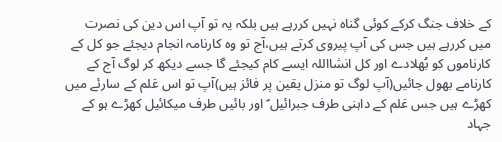کے خلاف جنگ کرکے کوئی گناہ نہیں کررہے ہیں بلکہ یہ تو آپ اس دین کی نصرت میں کررہے ہیں جس کی آپ پیروی کرتے ہیں،آج تو وہ کارنامہ انجام دیجئے جو کل کے کارناموں کو بُھلادے اور کل انشااللہ ایسے کام کیجئے گا جسے دیکھ کر لوگ آج کے کارنامے بھول جائیں(آپ لوگ تو منزل یقین پر فائز ہیں)آپ تو اس عَلم کے سارئے میں کھڑے ہیں جس عَلم کے داہنی طرف جبرائیل ؑ اور بائیں طرف میکائیل کھڑے ہو کے جہاد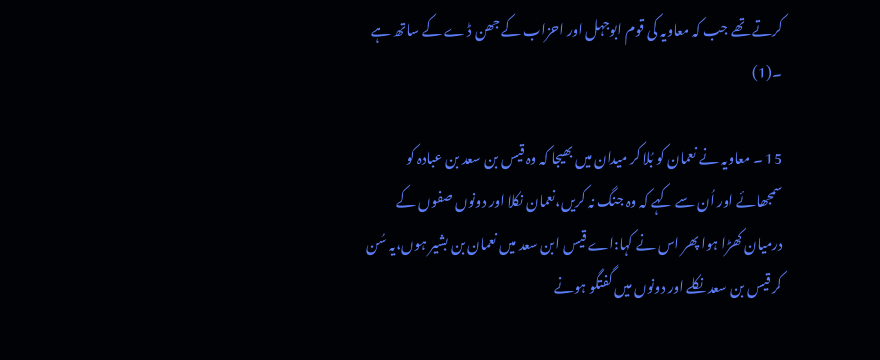کرتے تھے جب کہ معاویہ کی قوم ابوجہل اور احزاب کے جھن ڈ ے کے ساتھ ہے ۔(1)

15 ۔ معاویہ نے نعمان کو بُلا کر میدان میں بھیجا کہ وہ قیس بن سعد بن عبادہ کو سمجھائے اور اُن سے کہے کہ وہ جنگ نہ کریں،نعمان نکلا اور دونوں صفوں کے درمیان کھڑا ہوا پھر اس نے کہا:اے قیس ابن سعد میں نعمان بن بشیر ہوں،یہ سُن کر قیس بن سعد نکلے اور دونوں میں گفتگو ہونے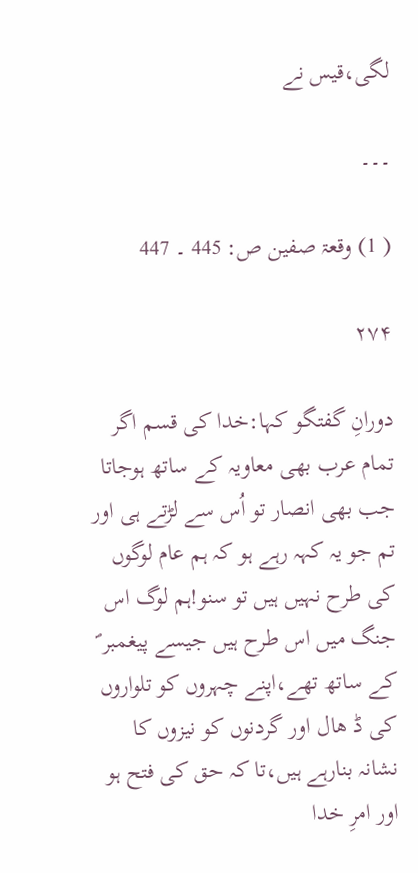لگی،قیس نے

۔۔۔

( 1) وقعۃ صفین ص: 445 ۔ 447

۲۷۴

دورانِ گفتگو کہا:خدا کی قسم اگر تمام عرب بھی معاویہ کے ساتھ ہوجاتا جب بھی انصار تو اُس سے لڑتے ہی اور تم جو یہ کہہ رہے ہو کہ ہم عام لوگوں کی طرح نہیں ہیں تو سنو!ہم لوگ اس جنگ میں اس طرح ہیں جیسے پیغمبر ؐ کے ساتھ تھے،اپنے چہروں کو تلواروں کی ڈ ھال اور گردنوں کو نیزوں کا نشانہ بنارہے ہیں،تا کہ حق کی فتح ہو اور امرِ خدا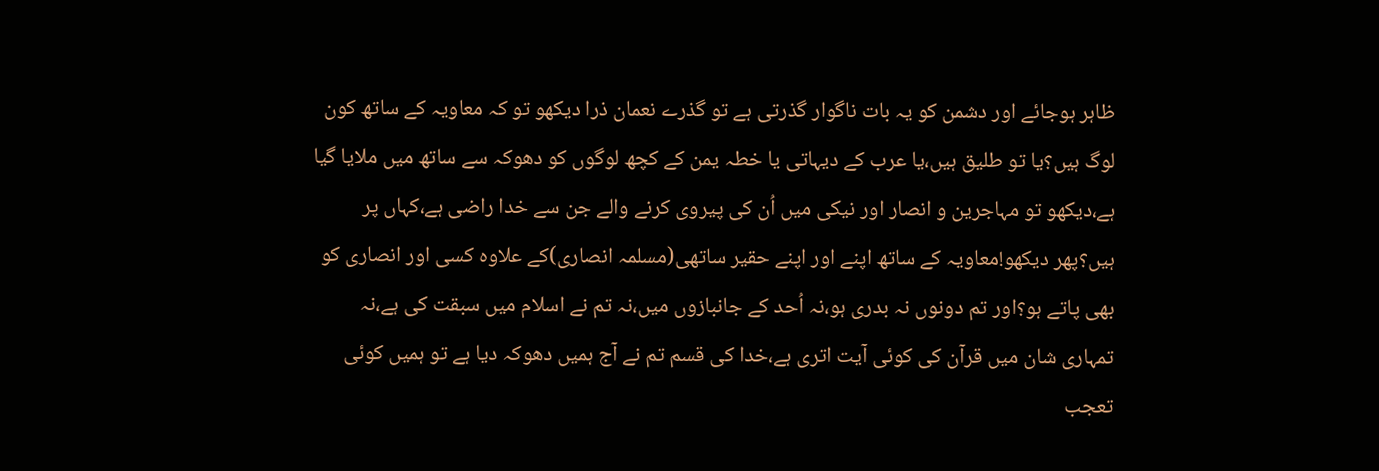ظاہر ہوجائے اور دشمن کو یہ بات ناگوار گذرتی ہے تو گذرے نعمان ذرا دیکھو تو کہ معاویہ کے ساتھ کون لوگ ہیں؟یا تو طلیق ہیں،یا عرب کے دیہاتی یا خطہ یمن کے کچھ لوگوں کو دھوکہ سے ساتھ میں ملایا گیا ہے،دیکھو تو مہاجرین و انصار اور نیکی میں اُن کی پیروی کرنے والے جن سے خدا راضی ہے،کہاں پر ہیں؟پھر دیکھو!معاویہ کے ساتھ اپنے اور اپنے حقیر ساتھی(مسلمہ انصاری)کے علاوہ کسی اور انصاری کو بھی پاتے ہو؟اور تم دونوں نہ بدری ہو،نہ اُحد کے جانبازوں میں،نہ تم نے اسلام میں سبقت کی ہے،نہ تمہاری شان میں قرآن کی کوئی آیت اتری ہے،خدا کی قسم تم نے آج ہمیں دھوکہ دیا ہے تو ہمیں کوئی تعجب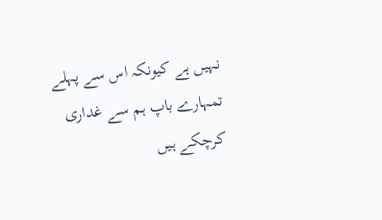نہیں ہے کیونکہ اس سے پہلے تمہارے باپ ہم سے غداری کرچکے ہیں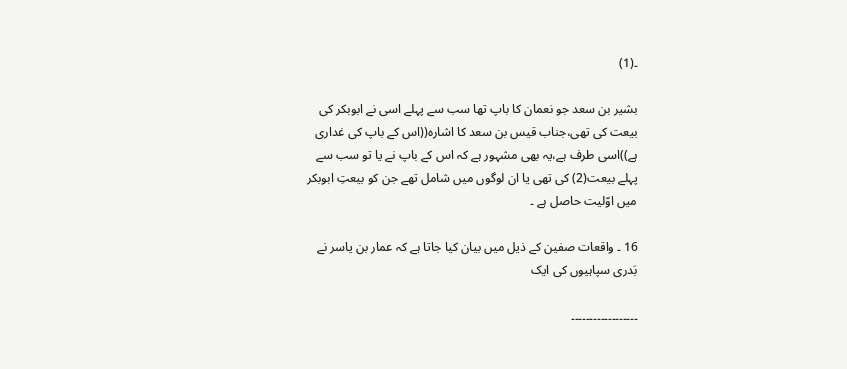۔(1)

بشیر بن سعد جو نعمان کا باپ تھا سب سے پہلے اسی نے ابوبکر کی بیعت کی تھی،جناب قیس بن سعد کا اشارہ((اس کے باپ کی غداری ہے))اسی طرف ہے،یہ بھی مشہور ہے کہ اس کے باپ نے یا تو سب سے پہلے بیعت(2) کی تھی یا ان لوگوں میں شامل تھے جن کو بیعتِ ابوبکر میں اوّلیت حاصل ہے ۔

16 ۔ واقعات صفین کے ذیل میں بیان کیا جاتا ہے کہ عمار بن یاسر نے بَدری سپاہیوں کی ایک

۔۔۔۔۔۔۔۔۔۔۔۔۔۔۔۔۔۔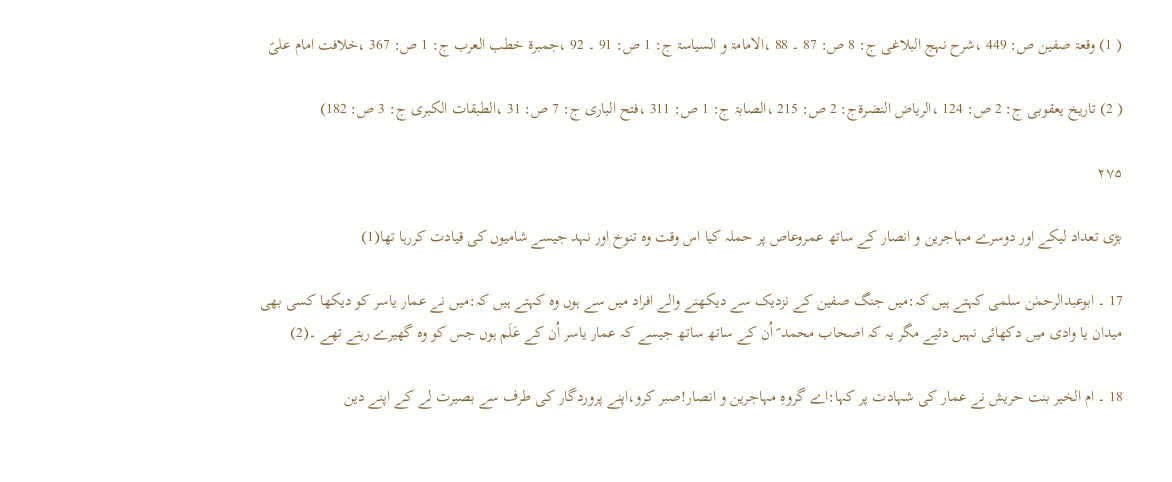( 1) وقعۃ صفین ص: 449 ،شرح نہج البلاغی ج: 8 ص: 87 ۔ 88 ،الامامۃ و السیاسۃ ج: 1 ص: 91 ۔ 92 ،جمبرۃ خطب العرب ج: 1 ص: 367 ،خلافت امام علیؑ

( 2) تاریخ یعقوبی ج: 2 ص: 124 ،الریاض النضرۃج: 2 ص: 215 ،الصابۃ ج: 1 ص: 311 ،فتح الباری ج: 7 ص: 31 ،الطبقات الکبری ج: 3 ص: 182)

۲۷۵

بڑی تعداد لیکے اور دوسرے مہاجرین و انصار کے ساتھ عمروعاص پر حملہ کیا اس وقت وہ تنوخ اور نہد جیسے شامیوں کی قیادت کررہا تھا(1)

17 ۔ ابوعبدالرحمٰن سلمی کہتے ہیں کہ:میں جنگ صفین کے نزدیک سے دیکھنے والے افراد میں سے ہوں وہ کہتے ہیں کہ:میں نے عمار یاسر کو دیکھا کسی بھی میدان یا وادی میں دکھائی نہیں دئیے مگر یہ کہ اصحاب محمد ؐ اُن کے ساتھ ساتھ جیسے کہ عمار یاسر اُن کے عَلَم ہوں جس کو وہ گھیرے رہتے تھے ۔(2)

18 ۔ ام الخیر بنت حریش نے عمار کی شہادت پر کہا:اے گروہِ مہاجرین و انصار!صبر کرو،اپنے پروردگار کی طرف سے بصیرت لے کے اپنے دین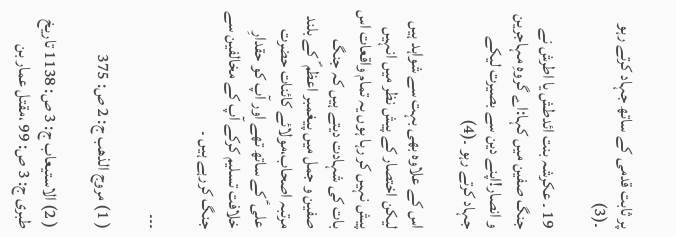پر ثابت قدمی کے ساتھ جہاد کرتے رہو ۔(3)

19 ۔ عکرشہ بنت ائدطش یا اطرش نے جنگ صفین میں کہا:اے گروہِ مہاجرین و انصار!اپنے دین سے بصیرت لیکے جہاد کرتے رہو ۔(4)

اس کے علاوہ بھی بہت سے شواہد ہیں لیکن اختصار کے پیش نظر میں انہیں پیش نہیں کر رہا ہوں یہ تمام واقعات اس بات کی شہادت دیتے ہیں کہ جنگ صفین و جمل میں پیغمبر اعظم ؐ کے بلند مرتبہ اصحاب،مولائے کائنات حضرت علی ؑ کے ساتھ تھے اور آپ کو حقدارِ خلافت تسلیم کرکے آپ کے مخالفین سے جنگ کررہے ہیں ۔

۔۔۔

( 1) مروج الذھب ج: 2 ص: 375

( 2) الاستیعاب ج: 3 ص: 1138 تاریخ طبری ج: 3 ص: 99 ،مقتل عمار بن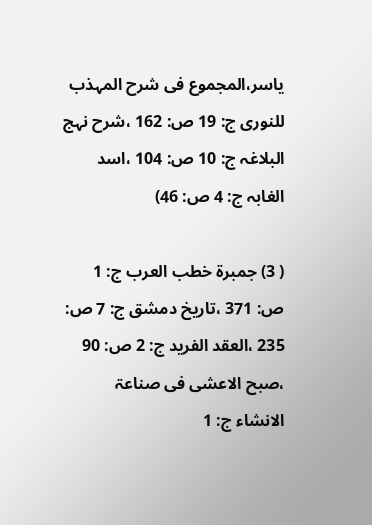یاسر،المجموع فی شرح المہذب للنوری ج: 19 ص: 162 ،شرح نہج البلاغہ ج: 10 ص: 104 ،اسد الغابہ ج: 4 ص: 46)

( 3) جمبرۃ خطب العرب ج: 1 ص: 371 ،تاریخ دمشق ج: 7 ص: 235 ،العقد الفرید ج: 2 ص: 90 ،صبح الاعشی فی صناعۃ الانشاء ج: 1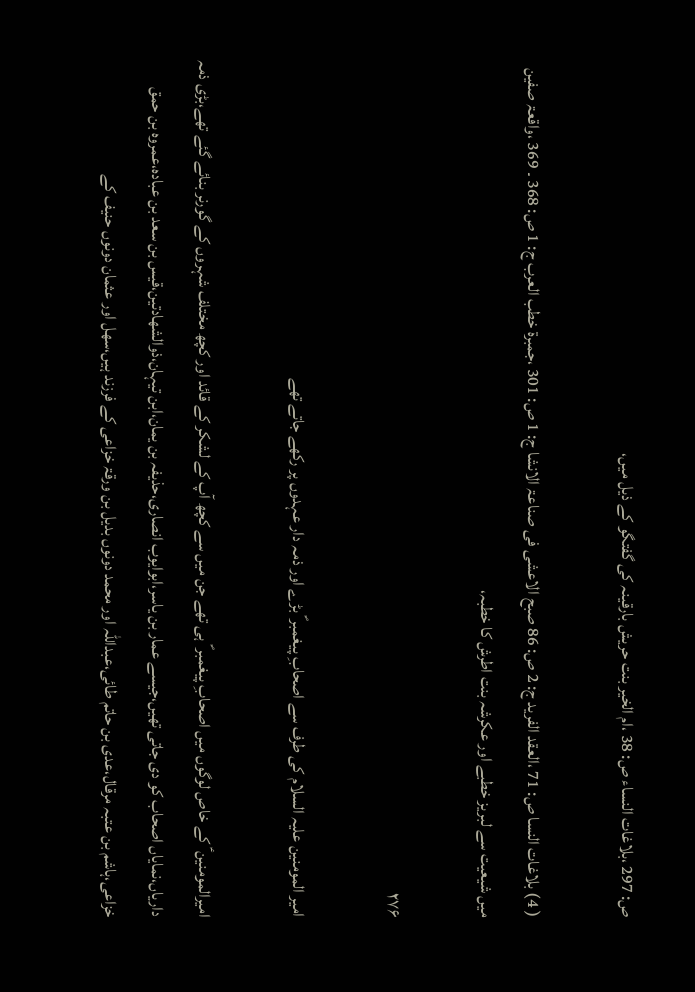ص: 297 ،بلاغات النساء ص: 38 ،ام الخیر بنت حریش بارقینہ کی گفتگو کے ذیل میں،

( 4) بلاغات النسا ص: 71 ،العقد الفرید ج: 2 ص: 86 صبح الاعشی فی صناعۃ الانشا ج: 1 ص: 301 ،جمبرۃ خطب العرب ج: 1 ص: 368 ۔ 369 ،واقعۃ صفین میں شیعیت سے لبریز خطبے اور عکرشہ بنت اطرش کا خطبہ،

۲۷۶

امیر المومنین علیہ السلام کی طرف سے اصحابِ پیغمبر ؐ بڑے اور ذمہ دار عہدوں پر رکھے جاتے تھے

امیرالمومنین ؑ کے خاص لوگوں میں اصحابِ پیغمبر ؐ ہی تھے جن میں سے کچھ آپ کے لشکر کے قائد اور کچھ مختلف شہروں کے گورنر بنائے گئے تھے،بڑی ذمہ داریاں،نمایاں اصحاب کو دی جاتی تھیں،جیسے عمار بن یاسر،ابوایوب انصاری،حذیفہ بن یمان،ابن تیہان،ذوالشھادتین،قیس بن سعد بن عبادہ،عمروہ بن حمق خزاعی،ہاشم بن عتبہ مرقال،عدی بن حاتم طائی،عبداللہ اور محمد دونوں بدیل بن ورقۃ خزاعی کے فرزند ہیں،سھل اور عثمان دونوں حنیف کے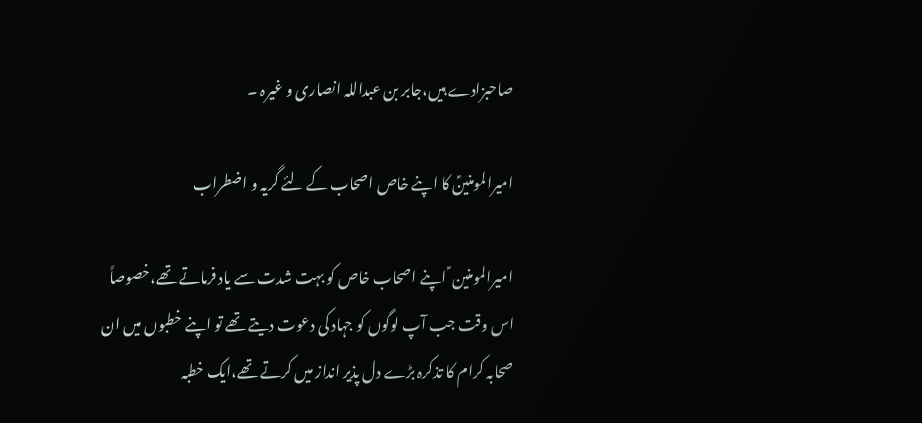صاحبزادے ہیں،جابر بن عبداللہ انصاری و غیرہ ۔

امیرالمومنینؑ کا اپنے خاص اصحاب کے لئے گریہ و اضطراب

امیرالمومنین ؑ اپنے اصحاب خاص کو بہت شدت سے یاد فرماتے تھے،خصوصاً اس وقت جب آپ لوگوں کو جہاد کی دعوت دیتے تھے تو اپنے خطبوں میں ان صحابہ کرام کا تذکرہ بڑے دل پذیر انداز میں کرتے تھے،ایک خطبہ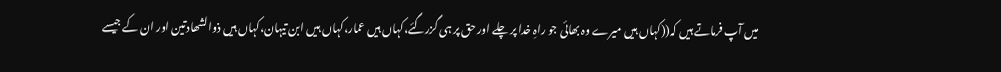میں آپ فرماتے ہیں کہ((کہاں ہیں میرے وہ بھائی جو راہِ خدا پر چلے اور حق پر ہی گزرگئے،کہاں ہیں عمار،کہاں ہیں ابن تیہان،کہاں ہیں ذوالشھادتین اور ان کے جیسے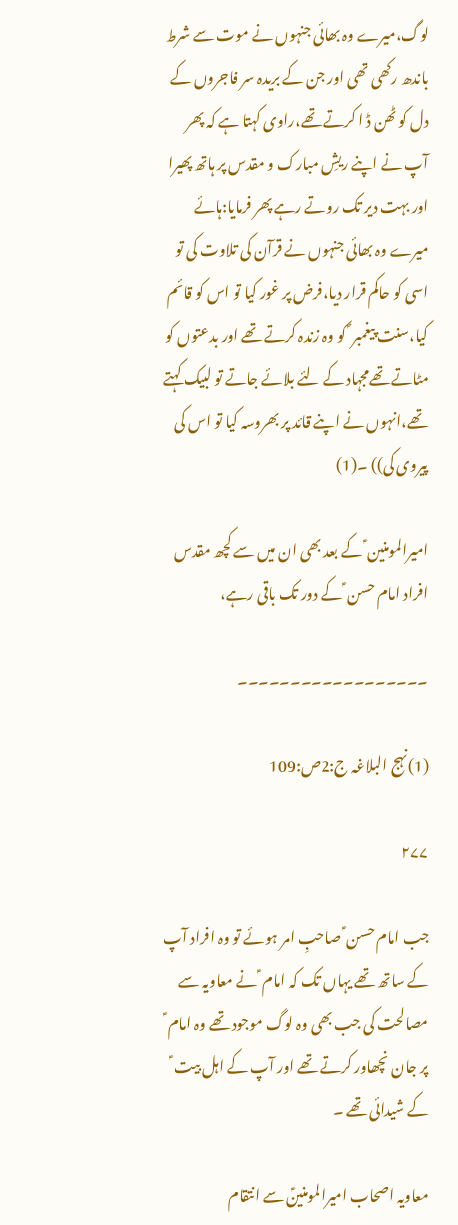لوگ،میرے وہ بھائی جنہوں نے موت سے شرط باندھ رکھی تھی اور جن کے بریدہ سر فاجروں کے دل کو ٹھن ڈ ا کرتے تھے،راوی کہتا ہے کہ پھر آپ نے اپنے ریشِ مبارک و مقدس پر ہاتھ پھیرا اور بہت دیر تک روتے رہے پھر فرمایا:ہائے میرے وہ بھائی جنہوں نے قرآن کی تلاوت کی تو اسی کو حاکم قرار دیا،فرض پر غور کیا تو اس کو قائم کیا،سنت پیغمبر ؐ کو وہ زندہ کرتے تھے اور بدعتوں کو مٹاتے تھےمجہاد کے لئے بلائے جاتے تو لبیک کہتے تھے،انہوں نے اپنے قائد پر بھروسہ کیا تو اس کی پیروی کی)) ۔(1)

امیرالمومنین ؑ کے بعد بھی ان میں سے کچھ مقدس افراد امام حسن ؑ کے دور تک باقی رہے،

۔۔۔۔۔۔۔۔۔۔۔۔۔۔۔۔۔۔

(1)نہج البلاغہ ج:2ص:109

۲۷۷

جب امام حسن ؑ صاحبِ امر ہوئے تو وہ افراد آپ کے ساتھ تھے یہاں تک کہ امام ؑ نے معاویہ سے مصالحت کی جب بھی وہ لوگ موجود تھے وہ امام ؑ پر جان نچھاور کرتے تھے اور آپ کے اہل بیت ؑ کے شیدائی تھے ۔

معاویہ اصحاب امیرالمومنینؑ سے انتقام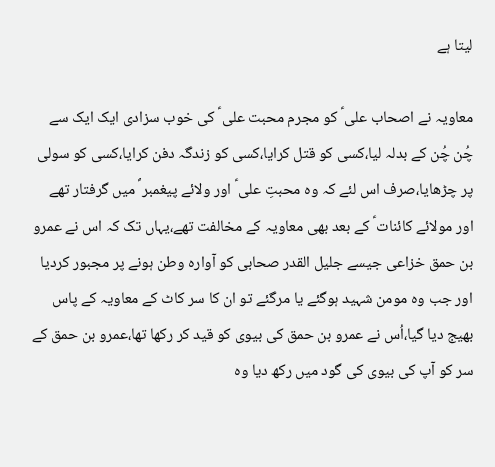لیتا ہے

معاویہ نے اصحاب علی ؑ کو مجرم محبت علی ؑ کی خوب سزادی ایک ایک سے چُن چُن کے بدلہ لیا،کسی کو قتل کرایا،کسی کو زندگہ دفن کرایا،کسی کو سولی پر چڑھایا،صرف اس لئے کہ وہ محبتِ علی ؑ اور ولائے پیغمبر ؐ میں گرفتار تھے اور مولائے کائنات ؑ کے بعد بھی معاویہ کے مخالفت تھے،یہاں تک کہ اس نے عمرو بن حمق خزاعی جیسے جلیل القدر صحابی کو آوارہ وطن ہونے پر مجبور کردیا اور جب وہ مومن شہید ہوگئے یا مرگئے تو ان کا سر کاٹ کے معاویہ کے پاس بھیج دیا گیا،اُس نے عمرو بن حمق کی بیوی کو قید کر رکھا تھا،عمرو بن حمق کے سر کو آپ کی بیوی کی گود میں رکھ دیا وہ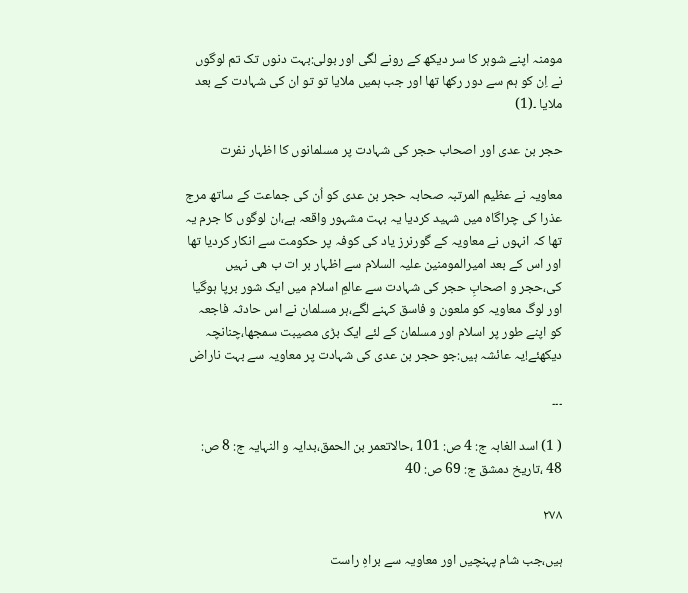مومنہ اپنے شوہر کا سر دیکھ کے رونے لگی اور بولی:بہت دنوں تک تم لوگوں نے اِن کو ہم سے دور رکھا تھا اور جب ہمیں ملایا تو تو ان کی شہادت کے بعد ملایا ۔(1)

حجر بن عدی اور اصحاب حجر کی شہادت پر مسلمانوں کا اظہار نفرت

معاویہ نے عظیم المرتبہ صحابہ حجر بن عدی کو اُن کی جماعت کے ساتھ مرج عذرا کی چراگاہ میں شہید کردیا یہ بہت مشہور واقعہ ہے،ان لوگوں کا جرم یہ تھا کہ انہوں نے معاویہ کے گورنرز یاد کی کوفہ پر حکومت سے انکار کردیا تھا اور اس کے بعد امیرالمومنین علیہ السلام سے اظہار بر ات ب ھی نہیں کی،حجر و اصحابِ حجر کی شہادت سے عالمِ اسلام میں ایک شور برپا ہوگیا اور لوگ معاویہ کو ملعون و فاسق کہنے لگے،ہر مسلمان نے اس حادثہ فاجعہ کو اپنے طور پر اسلام اور مسلمان کے لئے ایک بڑی مصیبت سمجھا،چنانچہ دیکھئے!یہ عائشہ ہیں:جو حجر بن عدی کی شہادت پر معاویہ سے بہت ناراض

۔۔۔

( 1) اسد الغابہ ج: 4 ص: 101 ،حالاتعمر بن الحمق،بدایہ و النہایہ ج: 8 ص: 48 ،تاریخ دمشق ج: 69 ص: 40

۲۷۸

ہیں،جب شام پہنچیں اور معاویہ سے براہِ راست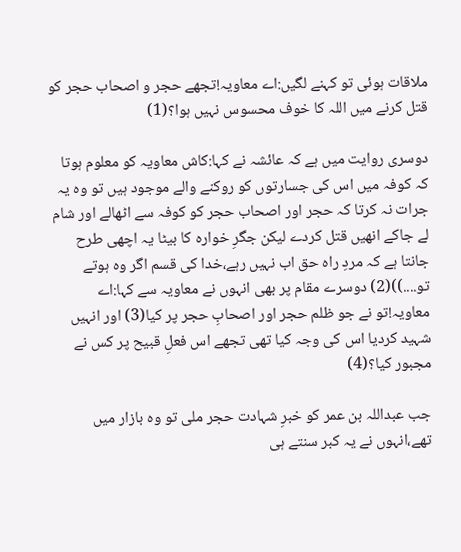ملاقات ہوئی تو کہنے لگیں:اے معاویہ!تجھے حجر و اصحاب حجر کو قتل کرنے میں اللہ کا خوف محسوس نہیں ہوا؟(1)

دوسری روایت میں ہے کہ عائشہ نے کہا:کاش معاویہ کو معلوم ہوتا کہ کوفہ میں اس کی جسارتوں کو روکنے والے موجود ہیں تو وہ یہ جرات نہ کرتا کہ حجر اور اصحاب حجر کو کوفہ سے اٹھالے اور شام لے جاکے انھیں قتل کردے لیکن جگرِ خوارہ کا بیٹا یہ اچھی طرح جانتا ہے کہ مردِ راہ حق اب نہیں رہے،خدا کی قسم اگر وہ ہوتے تو....))(2) دوسرے مقام پر بھی انہوں نے معاویہ سے کہا:اے معاویہ!تو نے جو ظلم حجر اور اصحابِ حجر پر کیا(3) اور انہیں شہید کردیا اس کی وجہ کیا تھی تجھے اس فعلِ قبیح پر کس نے مجبور کیا؟(4)

جب عبداللہ بن عمر کو خبرِ شہادت حجر ملی تو وہ بازار میں تھے،انہوں نے یہ کبر سنتے ہی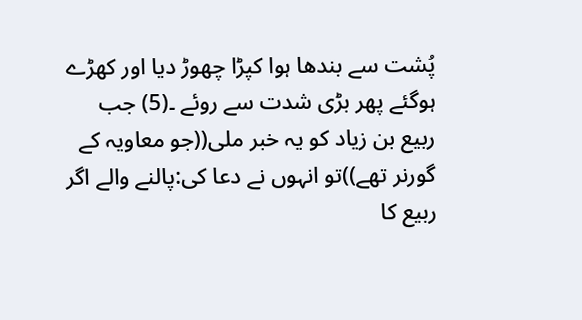پُشت سے بندھا ہوا کپڑا چھوڑ دیا اور کھڑے ہوگئے پھر بڑی شدت سے روئے ۔(5) جب ربیع بن زیاد کو یہ خبر ملی((جو معاویہ کے گورنر تھے))تو انہوں نے دعا کی:پالنے والے اگر ربیع کا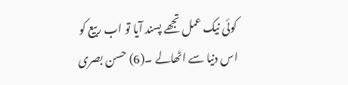کوئی نیک عمل تجھے پسند آیا تو اب ربیع کو اس دنیا سے اٹھالے ۔(6) حسن بصری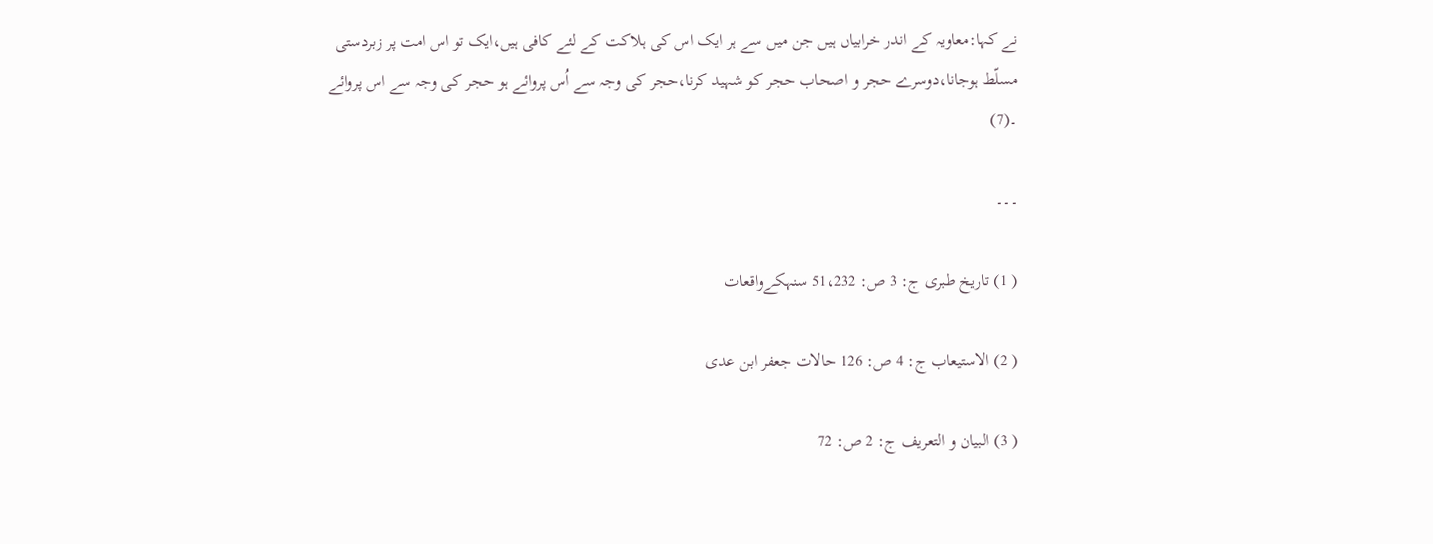نے کہا:معاویہ کے اندر خرابیاں ہیں جن میں سے ہر ایک اس کی ہلاکت کے لئے کافی ہیں،ایک تو اس امت پر زبردستی مسلّط ہوجانا،دوسرے حجر و اصحاب حجر کو شہید کرنا،حجر کی وجہ سے اُس پروائے ہو حجر کی وجہ سے اس پروائے ۔(7)

۔۔۔

( 1) تاریخ طبری ج: 3 ص: 51،232 سنہکےواقعات

( 2) الاستیعاب ج: 4 ص: 126 حالات جعفر ابن عدی

( 3) البیان و التعریف ج: 2 ص: 72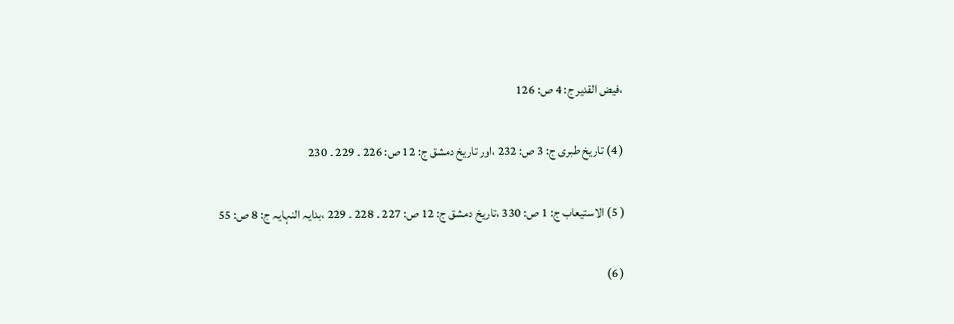،فیض القدیر ج: 4 ص: 126

( 4) تاریخ طبری ج: 3 ص: 232 ،اور تاریخ دمشق ج: 12 ص: 226 ۔ 229 ۔ 230

( 5) الاستیعاب ج: 1 ص: 330 ،تاریخ دمشق ج: 12 ص: 227 ۔ 228 ۔ 229 ،بدایہ النہایہ ج: 8 ص: 55

( 6)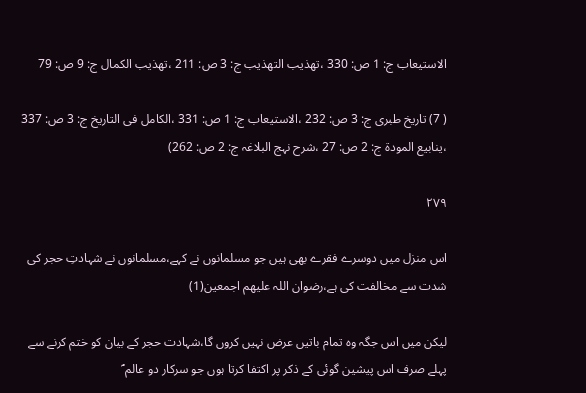الاستیعاب ج: 1 ص: 330 ،تھذیب التھذیب ج: 3 ص: 211 ،تھذیب الکمال ج: 9 ص: 79

( 7) تاریخ طبری ج: 3 ص: 232 ،الاستیعاب ج: 1 ص: 331 ،الکامل فی التاریخ ج: 3 ص: 337 ،ینابیع المودۃ ج: 2 ص: 27 ،شرح نہج البلاغہ ج: 2 ص: 262)

۲۷۹

اس منزل میں دوسرے فقرے بھی ہیں جو مسلمانوں نے کہے،مسلمانوں نے شہادتِ حجر کی شدت سے مخالفت کی ہے،رضوان اللہ علیھم اجمعین(1)

لیکن میں اس جگہ وہ تمام باتیں عرض نہیں کروں گا،شہادت حجر کے بیان کو ختم کرنے سے پہلے صرف اس پیشین گوئی کے ذکر پر اکتفا کرتا ہوں جو سرکار دو عالم ؐ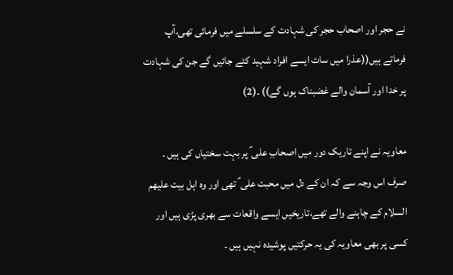نے حجر اور اصحاب حجر کی شہادت کے سلسلے میں فرمائی تھی،آپ فرماتے ہیں((عذرا میں سات ایسے افراد شہید کئے جائیں گے جن کی شہادت پر خدا اور آسمان والے غضبناک ہوں گے)) ۔(2)

معاویہ نے اپنے تاریک دور میں اصحابِ علی ؑ پر بہت سختیاں کی ہیں ۔ صرف اس وجہ سے کہ ان کے دل میں محبت علی ؑ تھی اور وہ اہل بیت علیھم السلام کے چاہنے والے تھے،تاریخیں ایسے واقعات سے بھری پڑی ہیں اور کسی پر بھی معاویہ کی یہ حرکتیں پوشیدہ نہیں ہیں ۔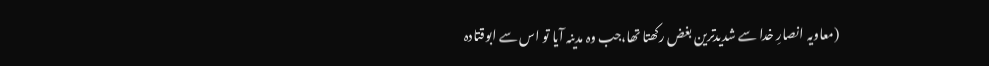(معاویہ انصارِ خدا سے شدیدترین بغض رکھتا تھا،جب وہ مدینہ آیا تو اس سے ابوقتادہ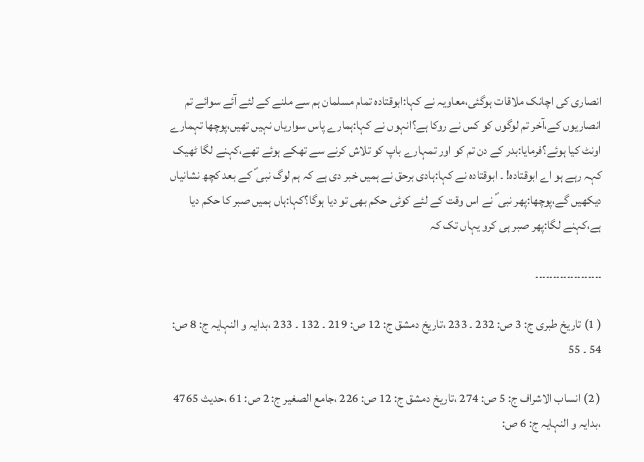انصاری کی اچانک ملاقات ہوگئی،معاویہ نے کہا:ابوقتادہ تمام مسلمان ہم سے ملنے کے لئے آئے سوائے تم انصاریوں کے،آخر تم لوگوں کو کس نے روکا ہے؟انہوں نے کہا:ہمارے پاس سواریاں نہیں تھیں،پوچھا تہمارے اونٹ کیا ہوئے؟فرمایا:بدر کے دن تم کو اور تمہارے باپ کو تلاش کرنے سے تھکے ہوئے تھے،کہنے لگا ٹھیک کہہ رہے ہو اے ابوقتادہ! ۔ ابوقتادہ نے کہا:ہادی برحق نے ہمیں خبر دی ہے کہ ہم لوگ نبی ؐ کے بعد کچھ نشانیاں دیکھیں گے،پوچھا:پھر نبی ؐ نے اس وقت کے لئے کوئی حکم بھی تو دیا ہوگا؟کہا:ہاں ہمیں صبر کا حکم دیا ہے،کہنے لگا:پھر صبر ہی کرو یہاں تک کہ

۔۔۔۔۔۔۔۔۔۔۔۔۔۔۔۔۔۔۔

( 1) تاریخ طبری ج: 3 ص: 232 ۔ 233 ،تاریخ دمشق ج: 12 ص: 219 ۔ 132 ۔ 233 ،بدایہ و النہایہ ج: 8 ص: 54 ۔ 55

( 2) انساب الاشراف ج: 5 ص: 274 ،تاریخ دمشق ج: 12 ص: 226 ،جامع الصغیر ج: 2 ص: 61 ،حدیث 4765 ،بدایہ و النہایہ ج: 6 ص: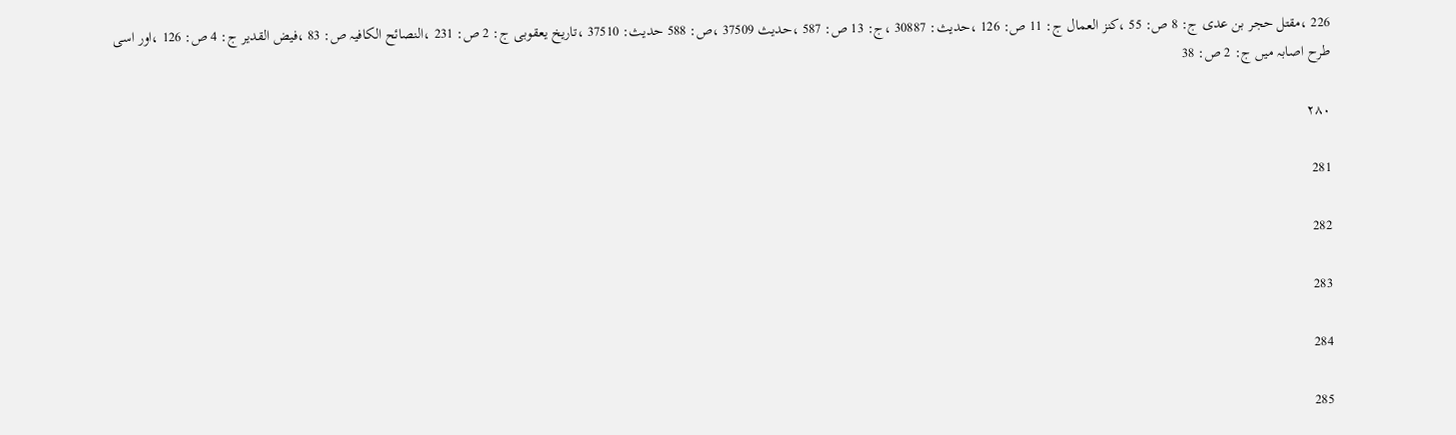226 ،مقتل حجر بن عدی ج: 8 ص: 55 ،کنز العمال ج: 11 ص: 126 ،حدیث: 30887 ،ج: 13 ص: 587 ،حدیث 37509 ،ص: 588 حدیث: 37510 ،تاریخ یعقوبی ج: 2 ص: 231 ،النصائح الکافیہ ص: 83 ،فیض القدیر ج: 4 ص: 126 ،اور اسی طرح اصابہ میں ج: 2 ص: 38

۲۸۰

281

282

283

284

285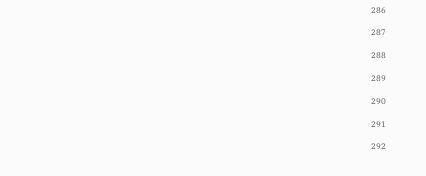286

287

288

289

290

291

292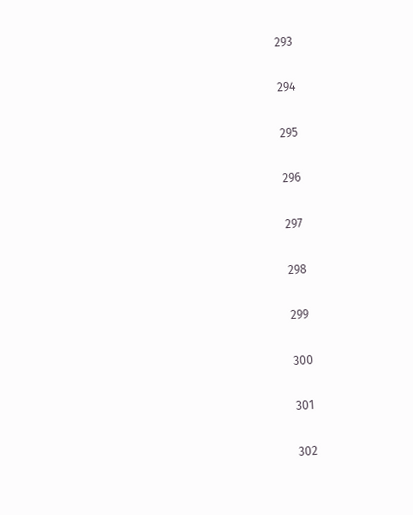293

294

295

296

297

298

299

300

301

302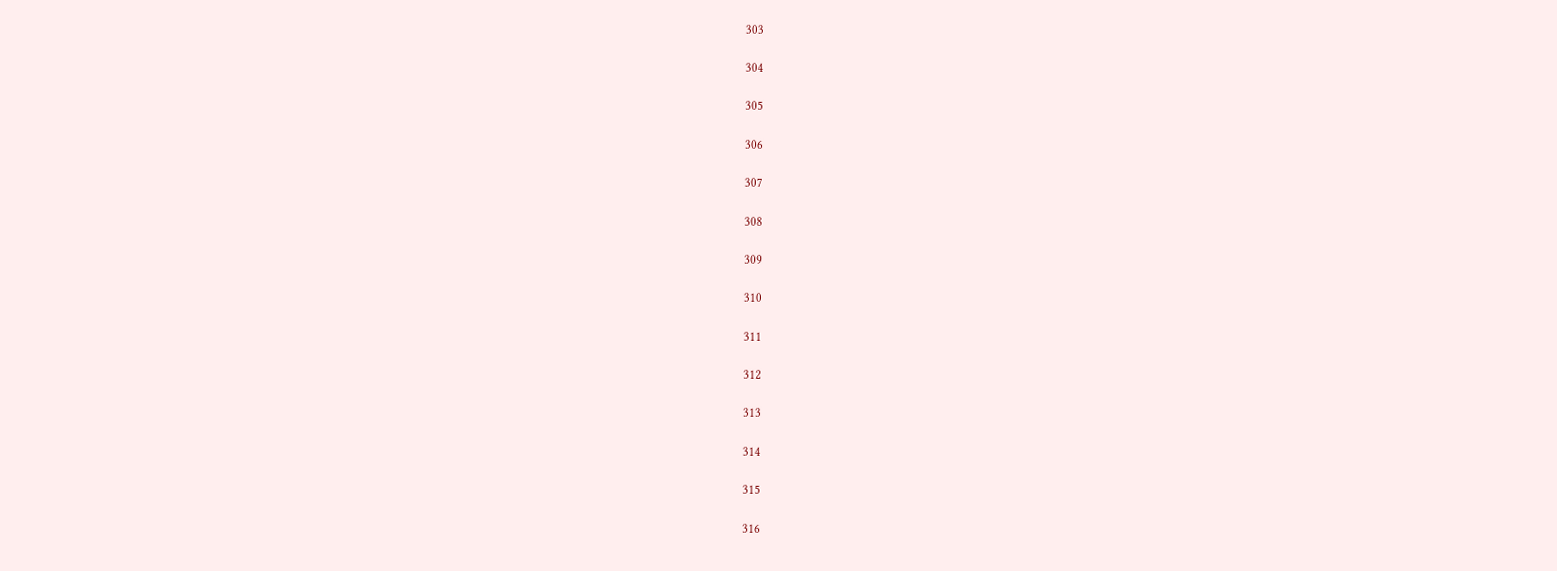303

304

305

306

307

308

309

310

311

312

313

314

315

316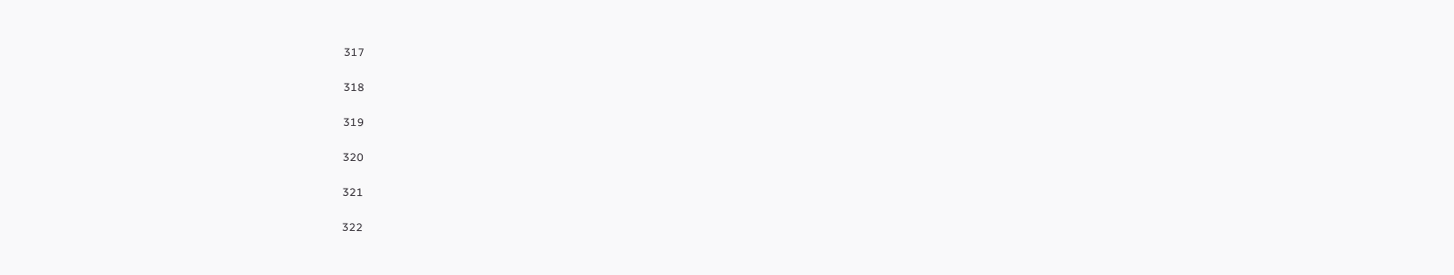317

318

319

320

321

322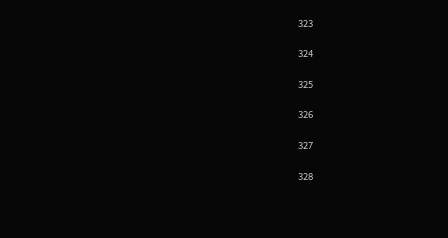323

324

325

326

327

328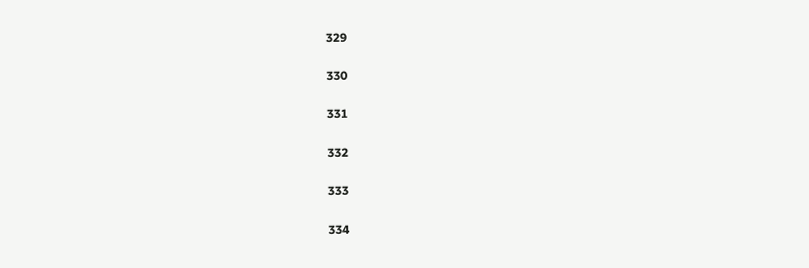329

330

331

332

333

334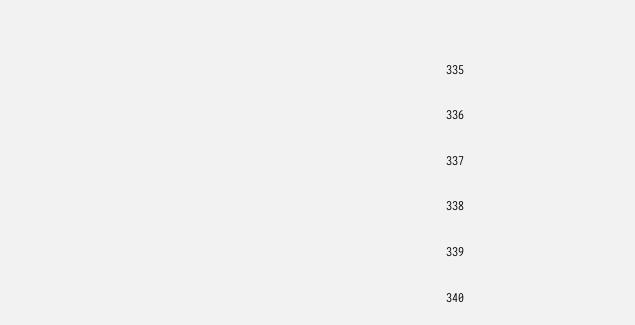335

336

337

338

339

340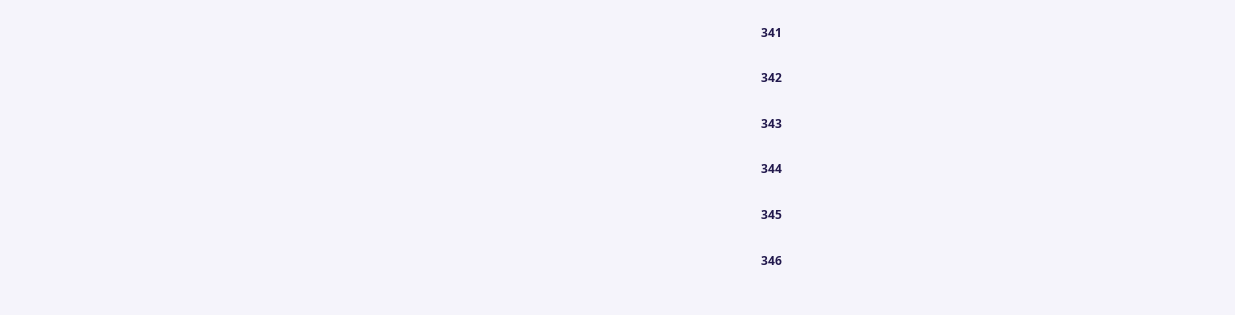341

342

343

344

345

346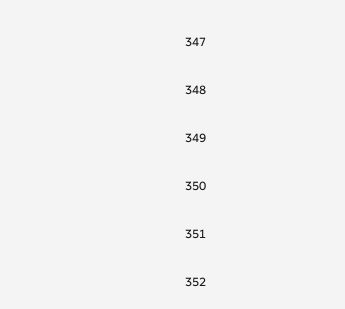347

348

349

350

351

352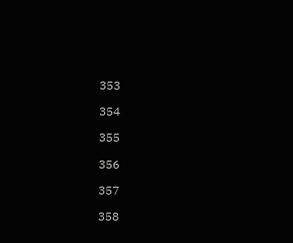353

354

355

356

357

358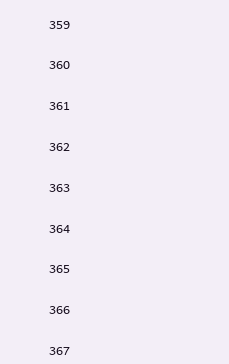359

360

361

362

363

364

365

366

367